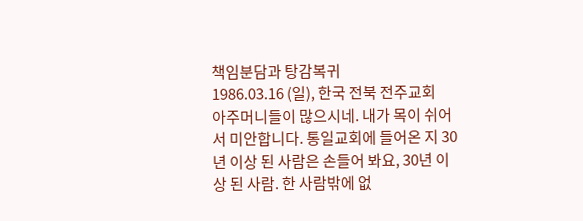책임분담과 탕감복귀
1986.03.16 (일), 한국 전북 전주교회
아주머니들이 많으시네. 내가 목이 쉬어서 미안합니다. 통일교회에 들어온 지 30년 이상 된 사람은 손들어 봐요, 30년 이상 된 사람. 한 사람밖에 없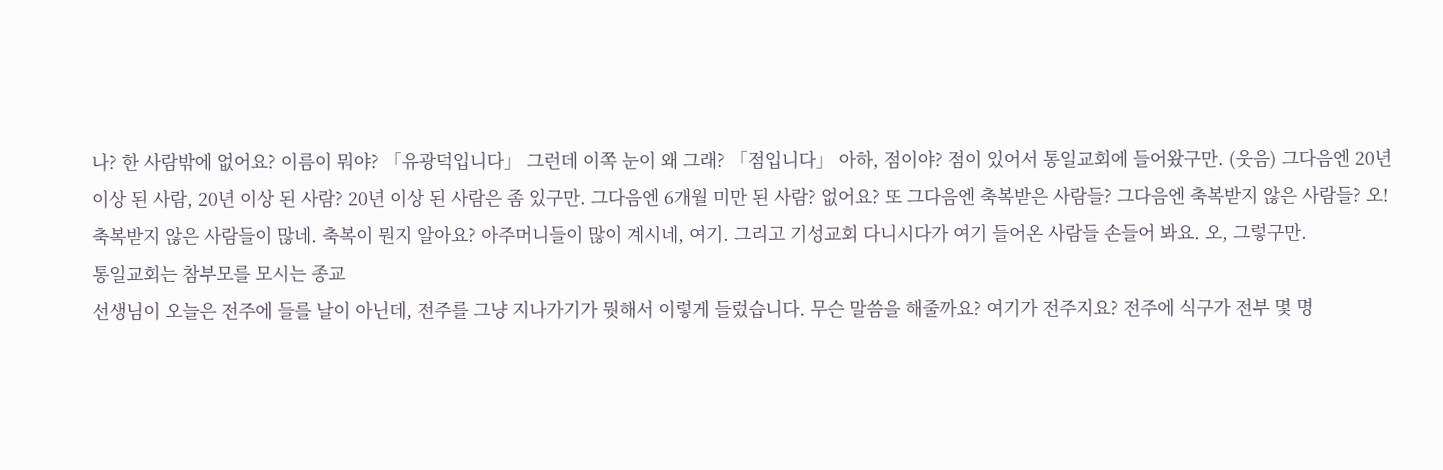나? 한 사람밖에 없어요? 이름이 뭐야? 「유광덕입니다」 그런데 이쪽 눈이 왜 그래? 「점입니다」 아하, 점이야? 점이 있어서 통일교회에 들어왔구만. (웃음) 그다음엔 20년 이상 된 사람, 20년 이상 된 사람? 20년 이상 된 사람은 좀 있구만. 그다음엔 6개월 미만 된 사람? 없어요? 또 그다음엔 축복받은 사람들? 그다음엔 축복받지 않은 사람들? 오! 축복받지 않은 사람들이 많네. 축복이 뭔지 알아요? 아주머니들이 많이 계시네, 여기. 그리고 기성교회 다니시다가 여기 들어온 사람들 손들어 봐요. 오, 그렇구만.
통일교회는 참부모를 모시는 종교
선생님이 오늘은 전주에 들를 날이 아닌데, 전주를 그냥 지나가기가 뭣해서 이렇게 들렀습니다. 무슨 말씀을 해줄까요? 여기가 전주지요? 전주에 식구가 전부 몇 명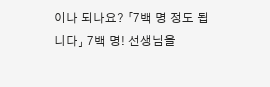이나 되나요? 「7백 명 정도 됩니다」 7백 명! 선생님을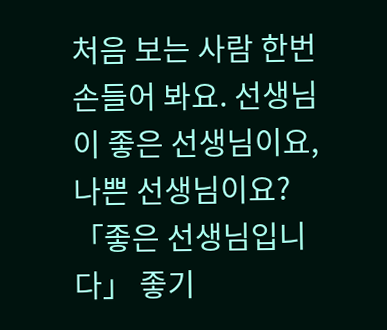처음 보는 사람 한번 손들어 봐요. 선생님이 좋은 선생님이요, 나쁜 선생님이요? 「좋은 선생님입니다」 좋기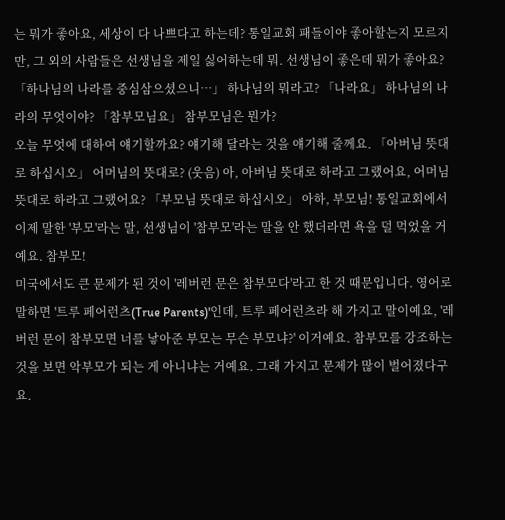는 뭐가 좋아요, 세상이 다 나쁘다고 하는데? 통일교회 패들이야 좋아할는지 모르지만, 그 외의 사람들은 선생님을 제일 싫어하는데 뭐. 선생님이 좋은데 뭐가 좋아요? 「하나님의 나라를 중심삼으셨으니…」 하나님의 뭐라고? 「나라요」 하나님의 나라의 무엇이야? 「참부모님요」 참부모님은 뭔가?
오늘 무엇에 대하여 얘기할까요? 얘기해 달라는 것을 얘기해 줄께요. 「아버님 뜻대로 하십시오」 어머님의 뜻대로? (웃음) 아, 아버님 뜻대로 하라고 그랬어요, 어머님 뜻대로 하라고 그랬어요? 「부모님 뜻대로 하십시오」 아하, 부모님! 통일교회에서 이제 말한 '부모'라는 말, 선생님이 '참부모'라는 말을 안 했더라면 욕을 덜 먹었을 거예요. 참부모!
미국에서도 큰 문제가 된 것이 '레버런 문은 참부모다'라고 한 것 때문입니다. 영어로 말하면 '트루 페어런츠(True Parents)'인데, 트루 페어런츠라 해 가지고 말이예요, '레버런 문이 참부모면 너를 낳아준 부모는 무슨 부모냐?' 이거예요. 참부모를 강조하는 것을 보면 악부모가 되는 게 아니냐는 거예요. 그래 가지고 문제가 많이 벌어졌다구요.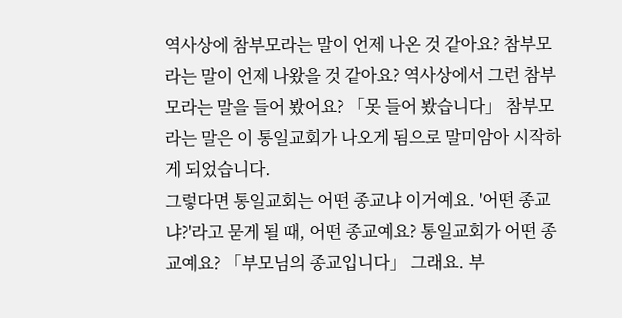역사상에 참부모라는 말이 언제 나온 것 같아요? 참부모라는 말이 언제 나왔을 것 같아요? 역사상에서 그런 참부모라는 말을 들어 봤어요? 「못 들어 봤습니다」 참부모라는 말은 이 통일교회가 나오게 됨으로 말미암아 시작하게 되었습니다.
그렇다면 통일교회는 어떤 종교냐 이거예요. '어떤 종교냐?'라고 묻게 될 때, 어떤 종교예요? 통일교회가 어떤 종교예요? 「부모님의 종교입니다」 그래요. 부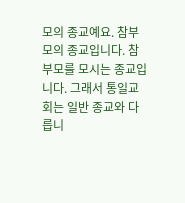모의 종교예요. 참부모의 종교입니다. 참부모를 모시는 종교입니다. 그래서 통일교회는 일반 종교와 다릅니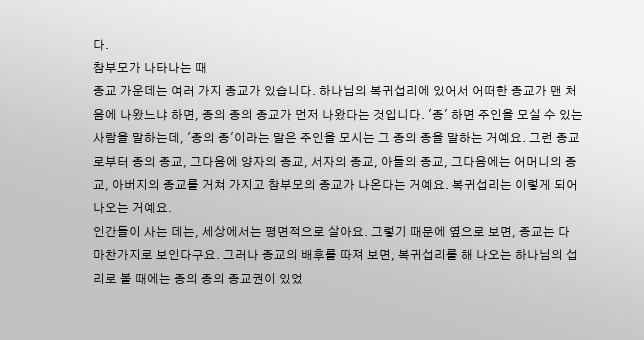다.
참부모가 나타나는 때
종교 가운데는 여러 가지 종교가 있습니다. 하나님의 복귀섭리에 있어서 어떠한 종교가 맨 처음에 나왔느냐 하면, 종의 종의 종교가 먼저 나왔다는 것입니다. '종' 하면 주인을 모실 수 있는 사람을 말하는데, '종의 종'이라는 말은 주인을 모시는 그 종의 종을 말하는 거예요. 그런 종교로부터 종의 종교, 그다음에 양자의 종교, 서자의 종교, 아들의 종교, 그다음에는 어머니의 종교, 아버지의 종교를 거쳐 가지고 참부모의 종교가 나온다는 거예요. 복귀섭리는 이렇게 되어 나오는 거예요.
인간들이 사는 데는, 세상에서는 평면적으로 살아요. 그렇기 때문에 옆으로 보면, 종교는 다 마찬가지로 보인다구요. 그러나 종교의 배후를 따져 보면, 복귀섭리를 해 나오는 하나님의 섭리로 볼 때에는 종의 종의 종교권이 있었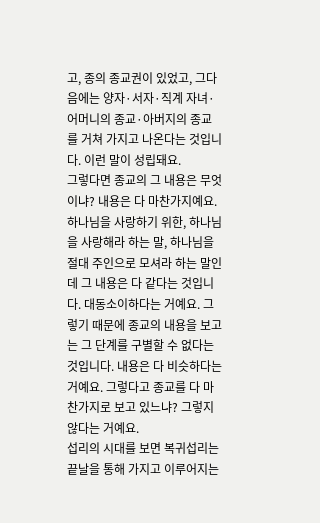고, 종의 종교권이 있었고, 그다음에는 양자·서자·직계 자녀·어머니의 종교·아버지의 종교를 거쳐 가지고 나온다는 것입니다. 이런 말이 성립돼요.
그렇다면 종교의 그 내용은 무엇이냐? 내용은 다 마찬가지예요. 하나님을 사랑하기 위한, 하나님을 사랑해라 하는 말, 하나님을 절대 주인으로 모셔라 하는 말인데 그 내용은 다 같다는 것입니다. 대동소이하다는 거예요. 그렇기 때문에 종교의 내용을 보고는 그 단계를 구별할 수 없다는 것입니다. 내용은 다 비슷하다는 거예요. 그렇다고 종교를 다 마찬가지로 보고 있느냐? 그렇지 않다는 거예요.
섭리의 시대를 보면 복귀섭리는 끝날을 통해 가지고 이루어지는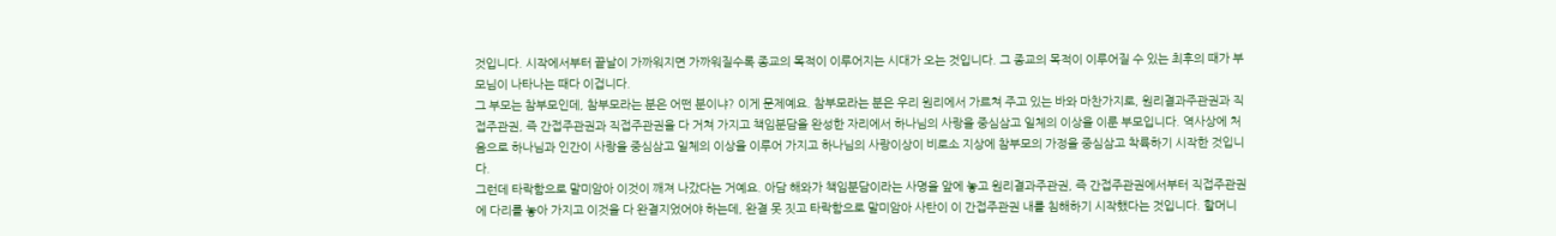것입니다. 시작에서부터 끝날이 가까워지면 가까워질수록 종교의 목적이 이루어지는 시대가 오는 것입니다. 그 종교의 목적이 이루어질 수 있는 최후의 때가 부모님이 나타나는 때다 이겁니다.
그 부모는 참부모인데, 참부모라는 분은 어떤 분이냐? 이게 문제예요. 참부모라는 분은 우리 원리에서 가르쳐 주고 있는 바와 마찬가지로, 원리결과주관권과 직접주관권, 즉 간접주관권과 직접주관권을 다 거쳐 가지고 책임분담을 완성한 자리에서 하나님의 사랑을 중심삼고 일체의 이상을 이룬 부모입니다. 역사상에 처음으로 하나님과 인간이 사랑을 중심삼고 일체의 이상을 이루어 가지고 하나님의 사랑이상이 비로소 지상에 참부모의 가정을 중심삼고 착륙하기 시작한 것입니다.
그런데 타락함으로 말미암아 이것이 깨져 나갔다는 거예요. 아담 해와가 책임분담이라는 사명을 앞에 놓고 원리결과주관권, 즉 간접주관권에서부터 직접주관권에 다리를 놓아 가지고 이것을 다 완결지었어야 하는데, 완결 못 짓고 타락함으로 말미암아 사탄이 이 간접주관권 내를 침해하기 시작했다는 것입니다. 할머니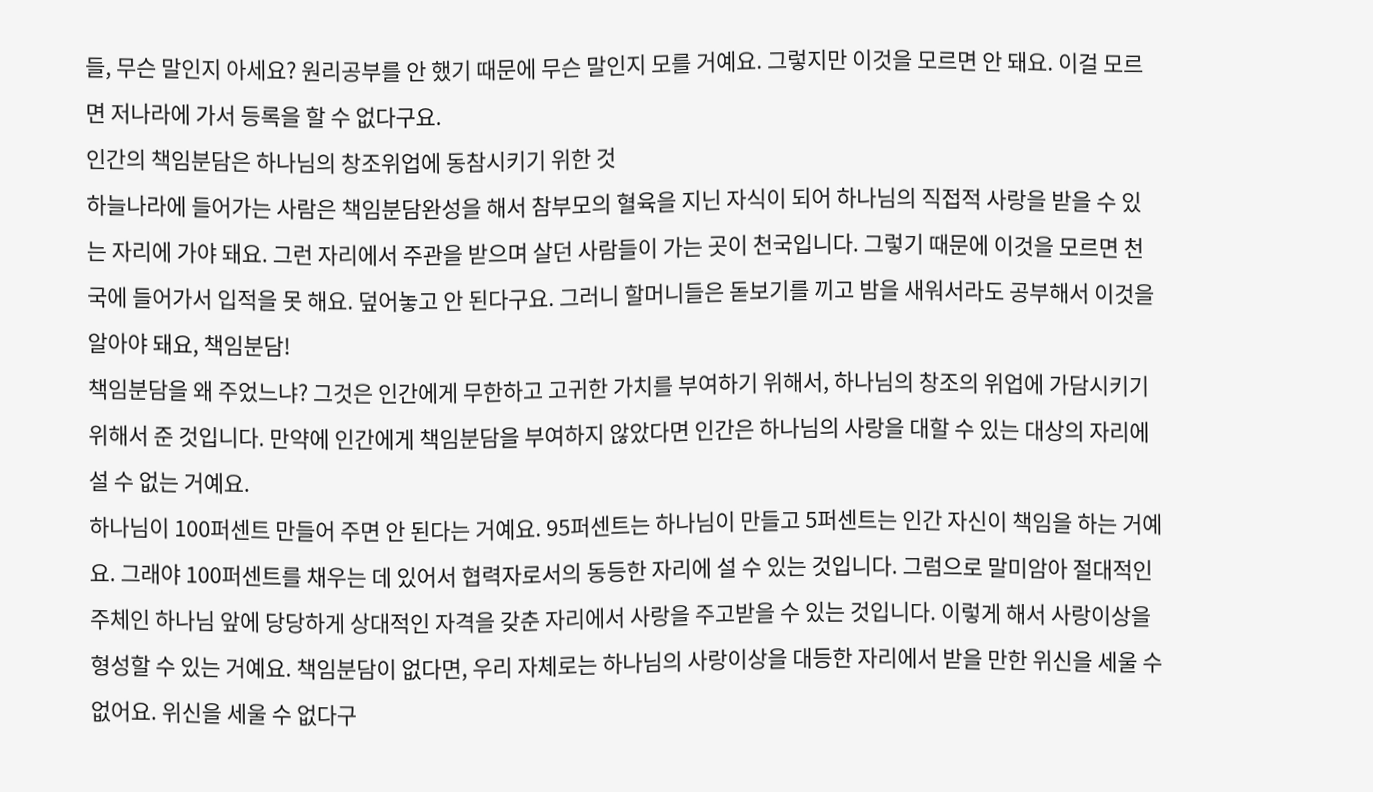들, 무슨 말인지 아세요? 원리공부를 안 했기 때문에 무슨 말인지 모를 거예요. 그렇지만 이것을 모르면 안 돼요. 이걸 모르면 저나라에 가서 등록을 할 수 없다구요.
인간의 책임분담은 하나님의 창조위업에 동참시키기 위한 것
하늘나라에 들어가는 사람은 책임분담완성을 해서 참부모의 혈육을 지닌 자식이 되어 하나님의 직접적 사랑을 받을 수 있는 자리에 가야 돼요. 그런 자리에서 주관을 받으며 살던 사람들이 가는 곳이 천국입니다. 그렇기 때문에 이것을 모르면 천국에 들어가서 입적을 못 해요. 덮어놓고 안 된다구요. 그러니 할머니들은 돋보기를 끼고 밤을 새워서라도 공부해서 이것을 알아야 돼요, 책임분담!
책임분담을 왜 주었느냐? 그것은 인간에게 무한하고 고귀한 가치를 부여하기 위해서, 하나님의 창조의 위업에 가담시키기 위해서 준 것입니다. 만약에 인간에게 책임분담을 부여하지 않았다면 인간은 하나님의 사랑을 대할 수 있는 대상의 자리에 설 수 없는 거예요.
하나님이 100퍼센트 만들어 주면 안 된다는 거예요. 95퍼센트는 하나님이 만들고 5퍼센트는 인간 자신이 책임을 하는 거예요. 그래야 100퍼센트를 채우는 데 있어서 협력자로서의 동등한 자리에 설 수 있는 것입니다. 그럼으로 말미암아 절대적인 주체인 하나님 앞에 당당하게 상대적인 자격을 갖춘 자리에서 사랑을 주고받을 수 있는 것입니다. 이렇게 해서 사랑이상을 형성할 수 있는 거예요. 책임분담이 없다면, 우리 자체로는 하나님의 사랑이상을 대등한 자리에서 받을 만한 위신을 세울 수 없어요. 위신을 세울 수 없다구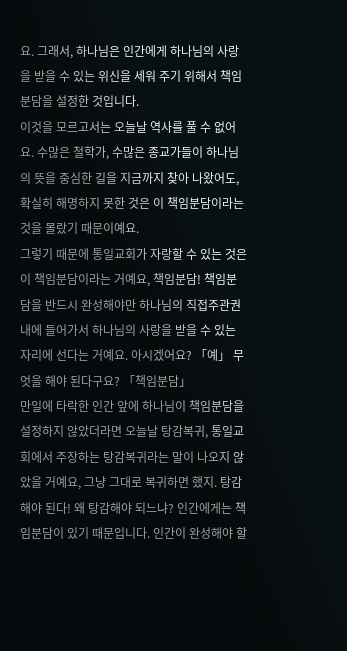요. 그래서, 하나님은 인간에게 하나님의 사랑을 받을 수 있는 위신을 세워 주기 위해서 책임분담을 설정한 것입니다.
이것을 모르고서는 오늘날 역사를 풀 수 없어요. 수많은 철학가, 수많은 종교가들이 하나님의 뜻을 중심한 길을 지금까지 찾아 나왔어도, 확실히 해명하지 못한 것은 이 책임분담이라는 것을 몰랐기 때문이예요.
그렇기 때문에 통일교회가 자랑할 수 있는 것은 이 책임분담이라는 거예요, 책임분담! 책임분담을 반드시 완성해야만 하나님의 직접주관권 내에 들어가서 하나님의 사랑을 받을 수 있는 자리에 선다는 거예요. 아시겠어요? 「예」 무엇을 해야 된다구요? 「책임분담」
만일에 타락한 인간 앞에 하나님이 책임분담을 설정하지 않았더라면 오늘날 탕감복귀, 통일교회에서 주장하는 탕감복귀라는 말이 나오지 않았을 거예요, 그냥 그대로 복귀하면 했지. 탕감해야 된다! 왜 탕감해야 되느냐? 인간에게는 책임분담이 있기 때문입니다. 인간이 완성해야 할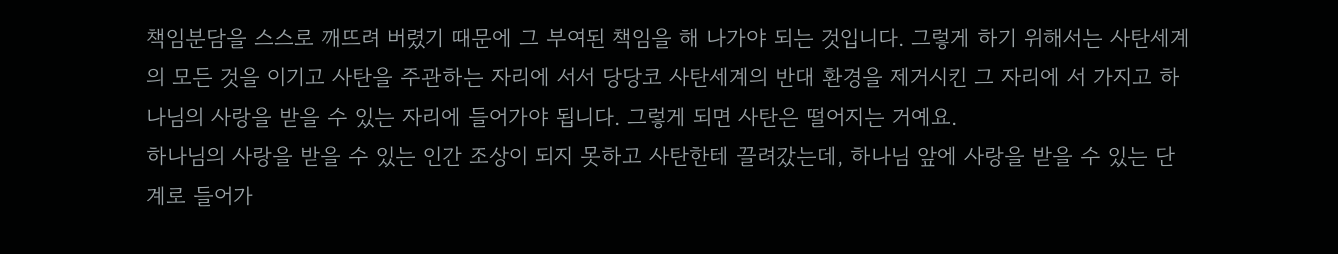책임분담을 스스로 깨뜨려 버렸기 때문에 그 부여된 책임을 해 나가야 되는 것입니다. 그렇게 하기 위해서는 사탄세계의 모든 것을 이기고 사탄을 주관하는 자리에 서서 당당코 사탄세계의 반대 환경을 제거시킨 그 자리에 서 가지고 하나님의 사랑을 받을 수 있는 자리에 들어가야 됩니다. 그렇게 되면 사탄은 떨어지는 거예요.
하나님의 사랑을 받을 수 있는 인간 조상이 되지 못하고 사탄한테 끌려갔는데, 하나님 앞에 사랑을 받을 수 있는 단계로 들어가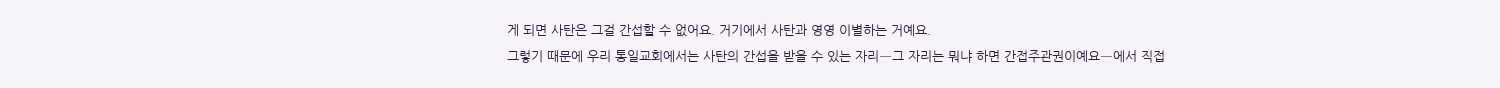게 되면 사탄은 그걸 간섭할 수 없어요. 거기에서 사탄과 영영 이별하는 거예요.
그렇기 때문에 우리 통일교회에서는 사탄의 간섭을 받을 수 있는 자리―그 자리는 뭐냐 하면 간접주관권이예요―에서 직접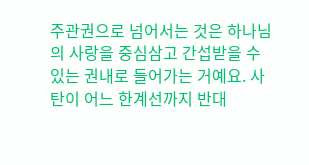주관권으로 넘어서는 것은 하나님의 사랑을 중심삼고 간섭받을 수 있는 권내로 들어가는 거예요. 사탄이 어느 한계선까지 반대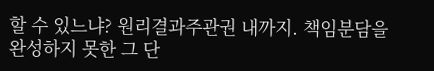할 수 있느냐? 원리결과주관권 내까지. 책임분담을 완성하지 못한 그 단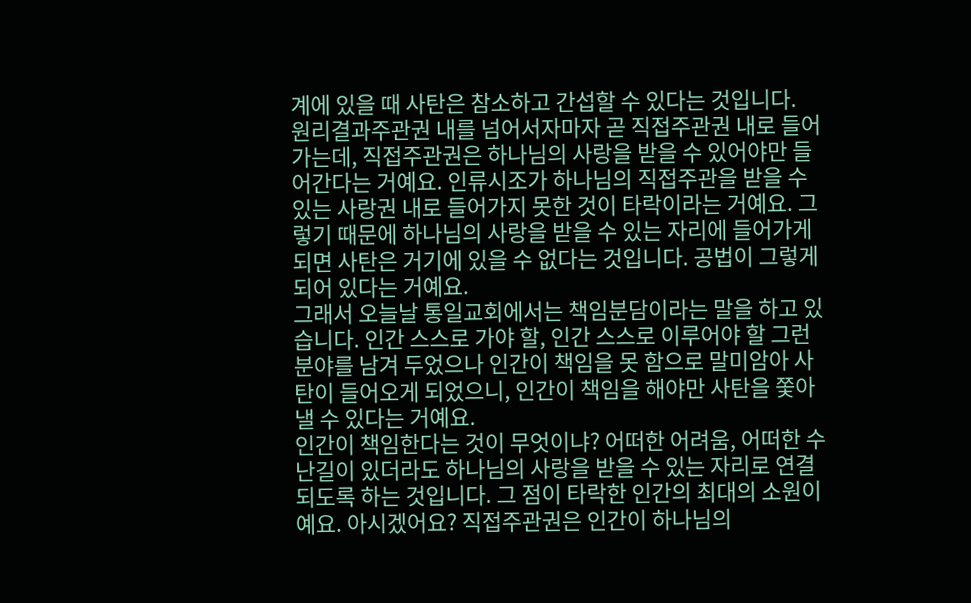계에 있을 때 사탄은 참소하고 간섭할 수 있다는 것입니다.
원리결과주관권 내를 넘어서자마자 곧 직접주관권 내로 들어가는데, 직접주관권은 하나님의 사랑을 받을 수 있어야만 들어간다는 거예요. 인류시조가 하나님의 직접주관을 받을 수 있는 사랑권 내로 들어가지 못한 것이 타락이라는 거예요. 그렇기 때문에 하나님의 사랑을 받을 수 있는 자리에 들어가게 되면 사탄은 거기에 있을 수 없다는 것입니다. 공법이 그렇게 되어 있다는 거예요.
그래서 오늘날 통일교회에서는 책임분담이라는 말을 하고 있습니다. 인간 스스로 가야 할, 인간 스스로 이루어야 할 그런 분야를 남겨 두었으나 인간이 책임을 못 함으로 말미암아 사탄이 들어오게 되었으니, 인간이 책임을 해야만 사탄을 쫓아낼 수 있다는 거예요.
인간이 책임한다는 것이 무엇이냐? 어떠한 어려움, 어떠한 수난길이 있더라도 하나님의 사랑을 받을 수 있는 자리로 연결되도록 하는 것입니다. 그 점이 타락한 인간의 최대의 소원이예요. 아시겠어요? 직접주관권은 인간이 하나님의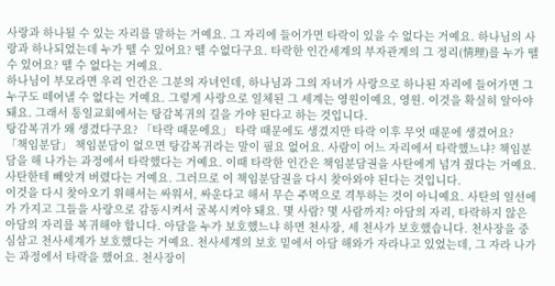사랑과 하나될 수 있는 자리를 말하는 거예요. 그 자리에 들어가면 타락이 있을 수 없다는 거예요. 하나님의 사랑과 하나되었는데 누가 뗄 수 있어요? 뗄 수없다구요. 타락한 인간세계의 부자관계의 그 정리(情理)를 누가 뗄 수 있어요? 뗄 수 없다는 거예요.
하나님이 부모라면 우리 인간은 그분의 자녀인데, 하나님과 그의 자녀가 사랑으로 하나된 자리에 들어가면 그 누구도 떼어낼 수 없다는 거예요. 그렇게 사랑으로 일체된 그 세계는 영원이예요, 영원. 이것을 확실히 알아야 돼요. 그래서 통일교회에서는 탕감복귀의 길을 가야 된다고 하는 것입니다.
탕감복귀가 왜 생겼다구요? 「타락 때문에요」 타락 때문에도 생겼지만 타락 이후 무엇 때문에 생겼어요? 「책임분담」 책임분담이 없으면 탕감복귀라는 말이 필요 없어요. 사람이 어느 자리에서 타락했느냐? 책임분담을 해 나가는 과정에서 타락했다는 거예요. 이때 타락한 인간은 책임분담권을 사탄에게 넘겨 줬다는 거예요. 사탄한테 빼앗겨 버렸다는 거예요. 그러므로 이 책임분담권을 다시 찾아와야 된다는 것입니다.
이것을 다시 찾아오기 위해서는 싸워서, 싸운다고 해서 무슨 주먹으로 격투하는 것이 아니예요. 사탄의 일선에 가 가지고 그들을 사랑으로 감동시켜서 굴복시켜야 돼요. 몇 사람? 몇 사람까지? 아담의 자리, 타락하지 않은 아담의 자리를 복귀해야 합니다. 아담을 누가 보호했느냐 하면 천사장, 세 천사가 보호했습니다. 천사장을 중심삼고 천사세계가 보호했다는 거예요. 천사세계의 보호 밑에서 아담 해와가 자라나고 있었는데, 그 자라 나가는 과정에서 타락을 했어요. 천사장이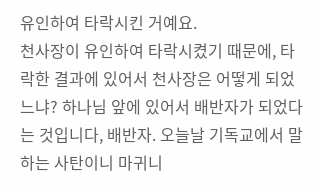유인하여 타락시킨 거예요.
천사장이 유인하여 타락시켰기 때문에, 타락한 결과에 있어서 천사장은 어떻게 되었느냐? 하나님 앞에 있어서 배반자가 되었다는 것입니다, 배반자. 오늘날 기독교에서 말하는 사탄이니 마귀니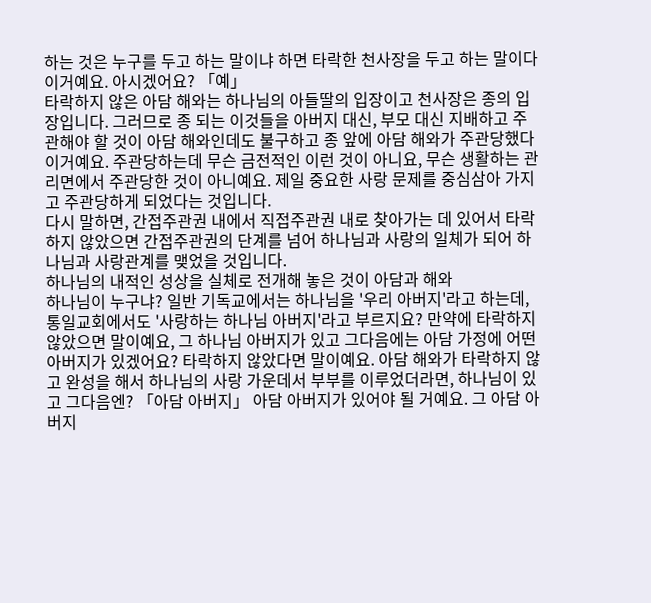하는 것은 누구를 두고 하는 말이냐 하면 타락한 천사장을 두고 하는 말이다 이거예요. 아시겠어요? 「예」
타락하지 않은 아담 해와는 하나님의 아들딸의 입장이고 천사장은 종의 입장입니다. 그러므로 종 되는 이것들을 아버지 대신, 부모 대신 지배하고 주관해야 할 것이 아담 해와인데도 불구하고 종 앞에 아담 해와가 주관당했다 이거예요. 주관당하는데 무슨 금전적인 이런 것이 아니요, 무슨 생활하는 관리면에서 주관당한 것이 아니예요. 제일 중요한 사랑 문제를 중심삼아 가지고 주관당하게 되었다는 것입니다.
다시 말하면, 간접주관권 내에서 직접주관권 내로 찾아가는 데 있어서 타락하지 않았으면 간접주관권의 단계를 넘어 하나님과 사랑의 일체가 되어 하나님과 사랑관계를 맺었을 것입니다.
하나님의 내적인 성상을 실체로 전개해 놓은 것이 아담과 해와
하나님이 누구냐? 일반 기독교에서는 하나님을 '우리 아버지'라고 하는데, 통일교회에서도 '사랑하는 하나님 아버지'라고 부르지요? 만약에 타락하지 않았으면 말이예요, 그 하나님 아버지가 있고 그다음에는 아담 가정에 어떤 아버지가 있겠어요? 타락하지 않았다면 말이예요. 아담 해와가 타락하지 않고 완성을 해서 하나님의 사랑 가운데서 부부를 이루었더라면, 하나님이 있고 그다음엔? 「아담 아버지」 아담 아버지가 있어야 될 거예요. 그 아담 아버지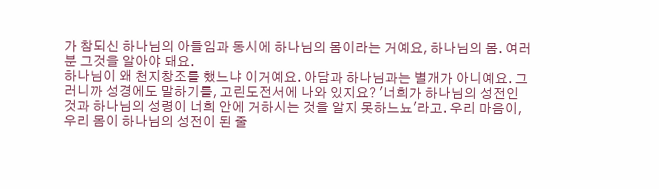가 참되신 하나님의 아들임과 동시에 하나님의 몸이라는 거예요, 하나님의 몸. 여러분 그것을 알아야 돼요.
하나님이 왜 천지창조를 했느냐 이거예요. 아담과 하나님과는 별개가 아니예요. 그러니까 성경에도 말하기를, 고린도전서에 나와 있지요? '너희가 하나님의 성전인 것과 하나님의 성령이 너희 안에 거하시는 것을 알지 못하느뇨'라고. 우리 마음이, 우리 몸이 하나님의 성전이 된 줄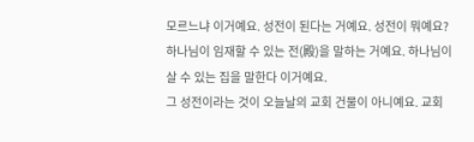모르느냐 이거예요. 성전이 된다는 거예요. 성전이 뭐예요? 하나님이 임재할 수 있는 전(殿)을 말하는 거예요. 하나님이 살 수 있는 집을 말한다 이거예요.
그 성전이라는 것이 오늘날의 교회 건물이 아니예요. 교회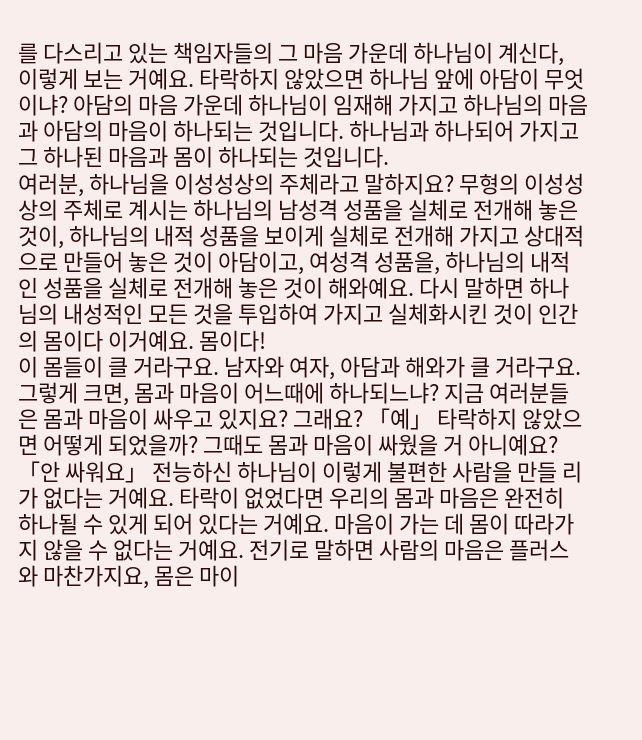를 다스리고 있는 책임자들의 그 마음 가운데 하나님이 계신다, 이렇게 보는 거예요. 타락하지 않았으면 하나님 앞에 아담이 무엇이냐? 아담의 마음 가운데 하나님이 임재해 가지고 하나님의 마음과 아담의 마음이 하나되는 것입니다. 하나님과 하나되어 가지고 그 하나된 마음과 몸이 하나되는 것입니다.
여러분, 하나님을 이성성상의 주체라고 말하지요? 무형의 이성성상의 주체로 계시는 하나님의 남성격 성품을 실체로 전개해 놓은 것이, 하나님의 내적 성품을 보이게 실체로 전개해 가지고 상대적으로 만들어 놓은 것이 아담이고, 여성격 성품을, 하나님의 내적인 성품을 실체로 전개해 놓은 것이 해와예요. 다시 말하면 하나님의 내성적인 모든 것을 투입하여 가지고 실체화시킨 것이 인간의 몸이다 이거예요. 몸이다!
이 몸들이 클 거라구요. 남자와 여자, 아담과 해와가 클 거라구요. 그렇게 크면, 몸과 마음이 어느때에 하나되느냐? 지금 여러분들은 몸과 마음이 싸우고 있지요? 그래요? 「예」 타락하지 않았으면 어떻게 되었을까? 그때도 몸과 마음이 싸웠을 거 아니예요? 「안 싸워요」 전능하신 하나님이 이렇게 불편한 사람을 만들 리가 없다는 거예요. 타락이 없었다면 우리의 몸과 마음은 완전히 하나될 수 있게 되어 있다는 거예요. 마음이 가는 데 몸이 따라가지 않을 수 없다는 거예요. 전기로 말하면 사람의 마음은 플러스와 마찬가지요, 몸은 마이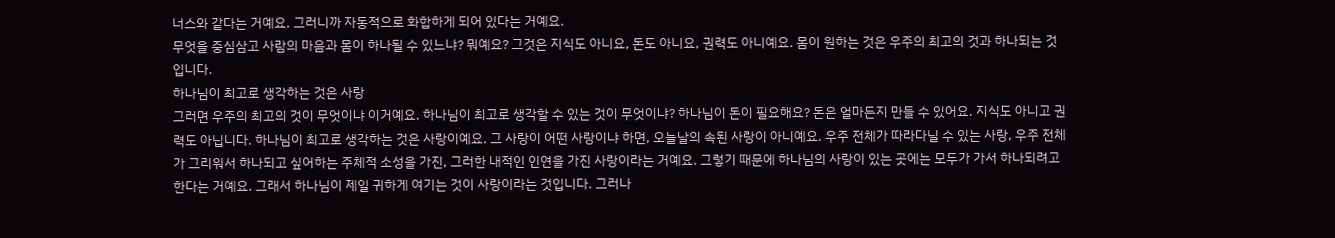너스와 같다는 거예요. 그러니까 자동적으로 화합하게 되어 있다는 거예요.
무엇을 중심삼고 사람의 마음과 몸이 하나될 수 있느냐? 뭐예요? 그것은 지식도 아니요, 돈도 아니요, 권력도 아니예요. 몸이 원하는 것은 우주의 최고의 것과 하나되는 것입니다.
하나님이 최고로 생각하는 것은 사랑
그러면 우주의 최고의 것이 무엇이냐 이거예요. 하나님이 최고로 생각할 수 있는 것이 무엇이냐? 하나님이 돈이 필요해요? 돈은 얼마든지 만들 수 있어요. 지식도 아니고 권력도 아닙니다. 하나님이 최고로 생각하는 것은 사랑이예요. 그 사랑이 어떤 사랑이냐 하면, 오늘날의 속된 사랑이 아니예요. 우주 전체가 따라다닐 수 있는 사랑, 우주 전체가 그리워서 하나되고 싶어하는 주체적 소성을 가진, 그러한 내적인 인연을 가진 사랑이라는 거예요. 그렇기 때문에 하나님의 사랑이 있는 곳에는 모두가 가서 하나되려고 한다는 거예요. 그래서 하나님이 제일 귀하게 여기는 것이 사랑이라는 것입니다. 그러나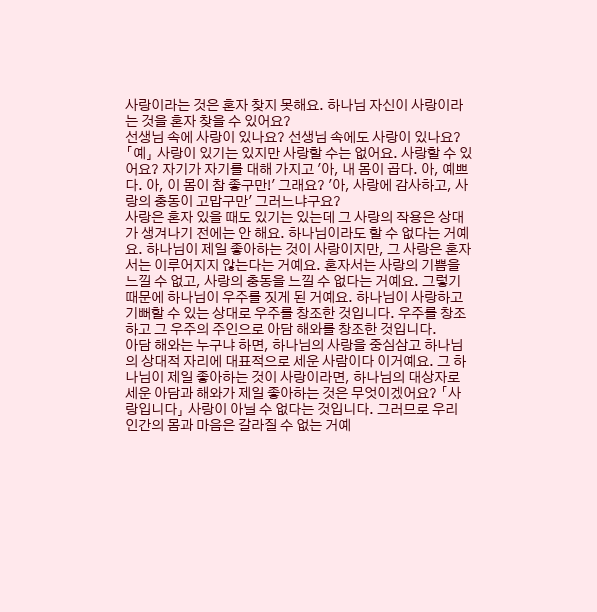사랑이라는 것은 혼자 찾지 못해요. 하나님 자신이 사랑이라는 것을 혼자 찾을 수 있어요?
선생님 속에 사랑이 있나요? 선생님 속에도 사랑이 있나요? 「예」 사랑이 있기는 있지만 사랑할 수는 없어요. 사랑할 수 있어요? 자기가 자기를 대해 가지고 '아, 내 몸이 곱다. 아, 예쁘다. 아, 이 몸이 참 좋구만!' 그래요? '아, 사랑에 감사하고, 사랑의 충동이 고맙구만' 그러느냐구요?
사랑은 혼자 있을 때도 있기는 있는데 그 사랑의 작용은 상대가 생겨나기 전에는 안 해요. 하나님이라도 할 수 없다는 거예요. 하나님이 제일 좋아하는 것이 사랑이지만, 그 사랑은 혼자서는 이루어지지 않는다는 거예요. 혼자서는 사랑의 기쁨을 느낄 수 없고, 사랑의 충동을 느낄 수 없다는 거예요. 그렇기 때문에 하나님이 우주를 짓게 된 거예요. 하나님이 사랑하고 기뻐할 수 있는 상대로 우주를 창조한 것입니다. 우주를 창조하고 그 우주의 주인으로 아담 해와를 창조한 것입니다.
아담 해와는 누구냐 하면, 하나님의 사랑을 중심삼고 하나님의 상대적 자리에 대표적으로 세운 사람이다 이거예요. 그 하나님이 제일 좋아하는 것이 사랑이라면, 하나님의 대상자로 세운 아담과 해와가 제일 좋아하는 것은 무엇이겠어요? 「사랑입니다」 사랑이 아닐 수 없다는 것입니다. 그러므로 우리 인간의 몸과 마음은 갈라질 수 없는 거예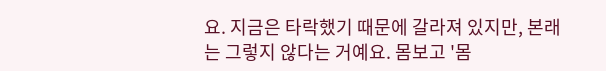요. 지금은 타락했기 때문에 갈라져 있지만, 본래는 그렇지 않다는 거예요. 몸보고 '몸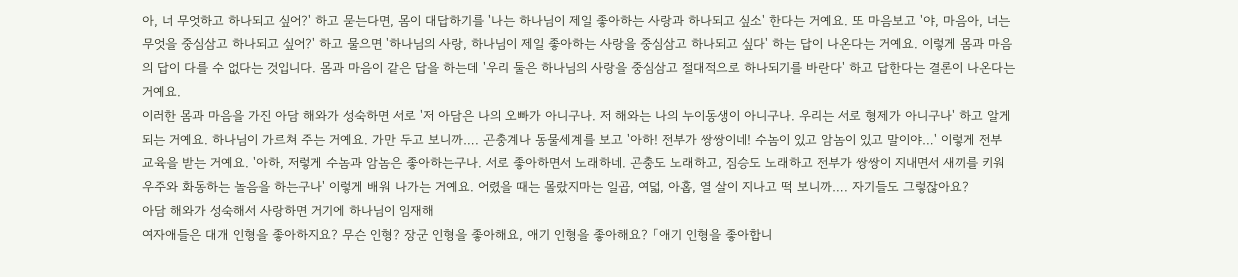아, 너 무엇하고 하나되고 싶어?' 하고 묻는다면, 몸이 대답하기를 '나는 하나님이 제일 좋아하는 사랑과 하나되고 싶소' 한다는 거예요. 또 마음보고 '야, 마음아, 너는 무엇을 중심삼고 하나되고 싶어?' 하고 물으면 '하나님의 사랑, 하나님이 제일 좋아하는 사랑을 중심삼고 하나되고 싶다' 하는 답이 나온다는 거예요. 이렇게 몸과 마음의 답이 다를 수 없다는 것입니다. 몸과 마음이 같은 답을 하는데 '우리 둘은 하나님의 사랑을 중심삼고 절대적으로 하나되기를 바란다' 하고 답한다는 결론이 나온다는 거예요.
이러한 몸과 마음을 가진 아담 해와가 성숙하면 서로 '저 아담은 나의 오빠가 아니구나. 저 해와는 나의 누이동생이 아니구나. 우리는 서로 형제가 아니구나' 하고 알게 되는 거예요. 하나님이 가르쳐 주는 거예요. 가만 두고 보니까…. 곤충계나 동물세계를 보고 '아하! 전부가 쌍쌍이네! 수놈이 있고 암놈이 있고 말이야…' 이렇게 전부 교육을 받는 거예요. '아하, 저렇게 수놈과 암놈은 좋아하는구나. 서로 좋아하면서 노래하네. 곤충도 노래하고, 짐승도 노래하고 전부가 쌍쌍이 지내면서 새끼를 키워 우주와 화동하는 놀음을 하는구나' 이렇게 배워 나가는 거예요. 어렸을 때는 몰랐지마는 일곱, 여덟, 아홉, 열 살이 지나고 떡 보니까…. 자기들도 그렇잖아요?
아담 해와가 성숙해서 사랑하면 거기에 하나님이 임재해
여자애들은 대개 인형을 좋아하지요? 무슨 인형? 장군 인형을 좋아해요, 애기 인형을 좋아해요? 「애기 인형을 좋아합니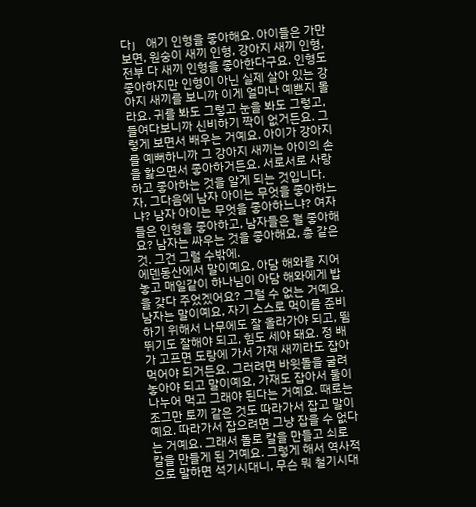다」 애기 인형을 좋아해요. 아이들은 가만 보면, 원숭이 새끼 인형, 강아지 새끼 인형, 전부 다 새끼 인형을 좋아한다구요. 인형도 좋아하지만 인형이 아닌 실제 살아 있는 강아지 새끼를 보니까 이게 얼마나 예쁜지 몰라요. 귀를 봐도 그렇고 눈을 봐도 그렇고, 들여다보니까 신비하기 짝이 없거든요. 그렇게 보면서 배우는 거예요. 아이가 강아지를 예뻐하니까 그 강아지 새끼는 아이의 손을 핥으면서 좋아하거든요. 서로서로 사랑하고 좋아하는 것을 알게 되는 것입니다.
자, 그다음에 남자 아이는 무엇을 좋아하느냐? 남자 아이는 무엇을 좋아하느냐? 여자들은 인형을 좋아하고, 남자들은 뭘 좋아해요? 남자는 싸우는 것을 좋아해요, 총 같은 것. 그건 그럴 수밖에.
에덴동산에서 말이예요, 아담 해와를 지어 놓고 매일같이 하나님이 아담 해와에게 밥을 갖다 주었겠어요? 그럴 수 없는 거예요. 남자는 말이예요, 자기 스스로 먹이를 준비하기 위해서 나무에도 잘 올라가야 되고, 뜀뛰기도 잘해야 되고, 힘도 세야 돼요. 정 배가 고프면 도랑에 가서 가재 새끼라도 잡아먹어야 되거든요. 그러려면 바윗돌을 굴려 놓아야 되고 말이예요, 가재도 잡아서 둘이 나누어 먹고 그래야 된다는 거예요. 때로는 조그만 토끼 같은 것도 따라가서 잡고 말이예요. 따라가서 잡으려면 그냥 잡을 수 없다는 거예요. 그래서 돌로 칼을 만들고 쇠로 칼을 만들게 된 거예요. 그렇게 해서 역사적으로 말하면 석기시대니, 무슨 뭐 철기시대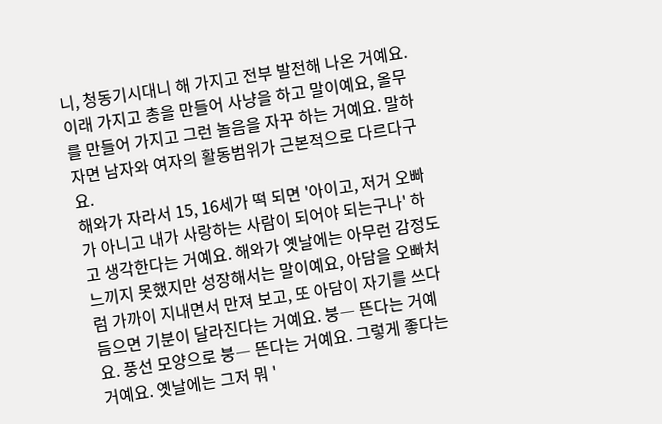니, 청동기시대니 해 가지고 전부 발전해 나온 거예요.
이래 가지고 총을 만들어 사냥을 하고 말이예요, 올무를 만들어 가지고 그런 놀음을 자꾸 하는 거예요. 말하자면 남자와 여자의 활동범위가 근본적으로 다르다구요.
해와가 자라서 15, 16세가 떡 되면 '아이고, 저거 오빠가 아니고 내가 사랑하는 사람이 되어야 되는구나' 하고 생각한다는 거예요. 해와가 옛날에는 아무런 감정도 느끼지 못했지만 성장해서는 말이예요, 아담을 오빠처럼 가까이 지내면서 만져 보고, 또 아담이 자기를 쓰다듬으면 기분이 달라진다는 거예요. 붕― 뜬다는 거예요. 풍선 모양으로 붕― 뜬다는 거예요. 그렇게 좋다는 거예요. 옛날에는 그저 뭐 '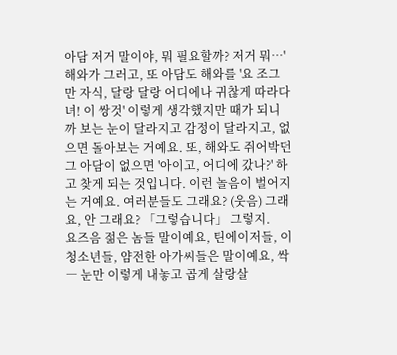아담 저거 말이야, 뭐 필요할까? 저거 뭐…' 해와가 그러고, 또 아담도 해와를 '요 조그만 자식, 달랑 달랑 어디에나 귀찮게 따라다녀! 이 쌍것' 이렇게 생각했지만 때가 되니까 보는 눈이 달라지고 감정이 달라지고, 없으면 돌아보는 거예요. 또, 해와도 쥐어박던 그 아담이 없으면 '아이고, 어디에 갔나?' 하고 찾게 되는 것입니다. 이런 놀음이 벌어지는 거예요. 여러분들도 그래요? (웃음) 그래요, 안 그래요? 「그렇습니다」 그렇지.
요즈음 젊은 놈들 말이예요, 틴에이저들, 이 청소년들, 얌전한 아가씨들은 말이예요, 싹― 눈만 이렇게 내놓고 곱게 살랑살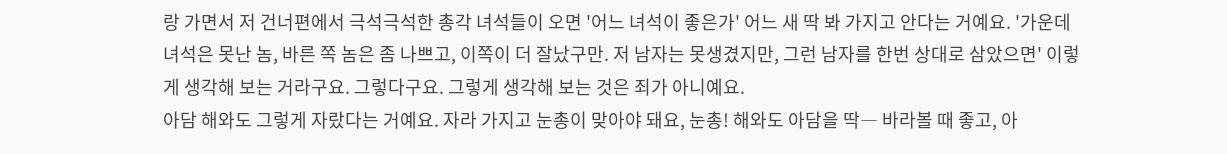랑 가면서 저 건너편에서 극석극석한 총각 녀석들이 오면 '어느 녀석이 좋은가' 어느 새 딱 봐 가지고 안다는 거예요. '가운데 녀석은 못난 놈, 바른 쪽 놈은 좀 나쁘고, 이쪽이 더 잘났구만. 저 남자는 못생겼지만, 그런 남자를 한번 상대로 삼았으면' 이렇게 생각해 보는 거라구요. 그렇다구요. 그렇게 생각해 보는 것은 죄가 아니예요.
아담 해와도 그렇게 자랐다는 거예요. 자라 가지고 눈총이 맞아야 돼요, 눈총! 해와도 아담을 딱― 바라볼 때 좋고, 아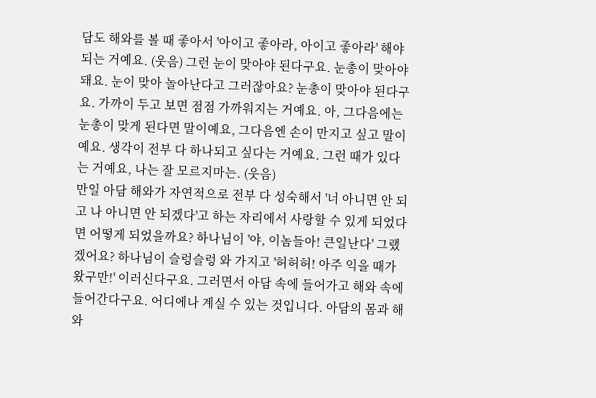담도 해와를 볼 때 좋아서 '아이고 좋아라, 아이고 좋아라' 해야 되는 거예요. (웃음) 그런 눈이 맞아야 된다구요. 눈총이 맞아야 돼요. 눈이 맞아 놀아난다고 그러잖아요? 눈총이 맞아야 된다구요. 가까이 두고 보면 점점 가까워지는 거예요. 아, 그다음에는 눈총이 맞게 된다면 말이예요, 그다음엔 손이 만지고 싶고 말이예요. 생각이 전부 다 하나되고 싶다는 거예요. 그런 때가 있다는 거예요, 나는 잘 모르지마는. (웃음)
만일 아담 해와가 자연적으로 전부 다 성숙해서 '너 아니면 안 되고 나 아니면 안 되겠다'고 하는 자리에서 사랑할 수 있게 되었다면 어떻게 되었을까요? 하나님이 '야, 이놈들아! 큰일난다' 그랬겠어요? 하나님이 슬렁슬렁 와 가지고 '허허허! 아주 익을 때가 왔구만!' 이러신다구요. 그러면서 아담 속에 들어가고 해와 속에 들어간다구요. 어디에나 계실 수 있는 것입니다. 아담의 몸과 해와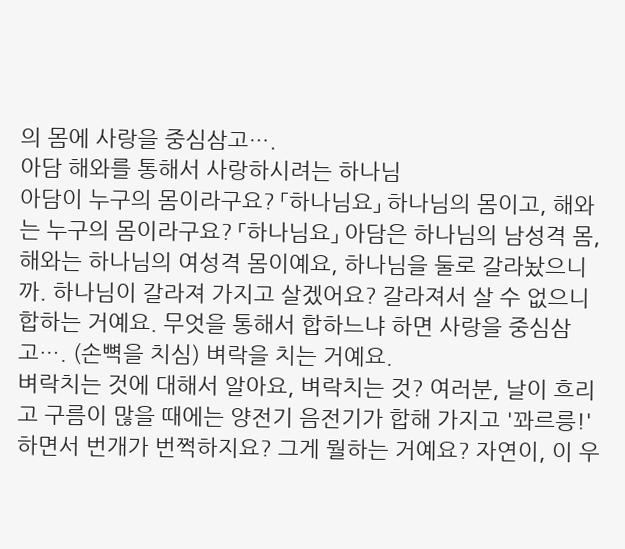의 몸에 사랑을 중심삼고….
아담 해와를 통해서 사랑하시려는 하나님
아담이 누구의 몸이라구요? 「하나님요」 하나님의 몸이고, 해와는 누구의 몸이라구요? 「하나님요」 아담은 하나님의 남성격 몸, 해와는 하나님의 여성격 몸이예요, 하나님을 둘로 갈라놨으니까. 하나님이 갈라져 가지고 살겠어요? 갈라져서 살 수 없으니 합하는 거예요. 무엇을 통해서 합하느냐 하면 사랑을 중심삼고…. (손뼉을 치심) 벼락을 치는 거예요.
벼락치는 것에 대해서 알아요, 벼락치는 것? 여러분, 날이 흐리고 구름이 많을 때에는 양전기 음전기가 합해 가지고 '꽈르릉!' 하면서 번개가 번쩍하지요? 그게 뭘하는 거예요? 자연이, 이 우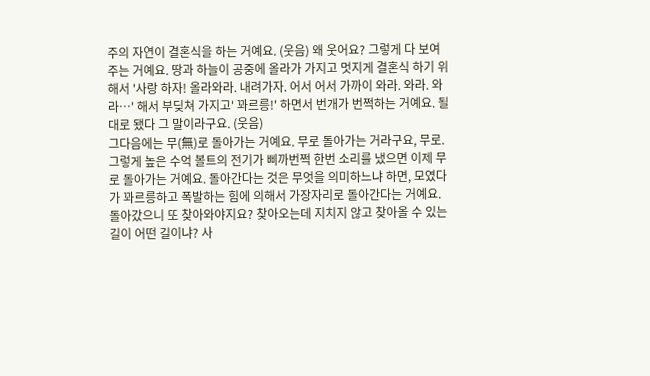주의 자연이 결혼식을 하는 거예요. (웃음) 왜 웃어요? 그렇게 다 보여 주는 거예요. 땅과 하늘이 공중에 올라가 가지고 멋지게 결혼식 하기 위해서 '사랑 하자! 올라와라. 내려가자. 어서 어서 가까이 와라. 와라. 와라…' 해서 부딪쳐 가지고' 꽈르릉!' 하면서 번개가 번쩍하는 거예요. 될 대로 됐다 그 말이라구요. (웃음)
그다음에는 무(無)로 돌아가는 거예요. 무로 돌아가는 거라구요, 무로. 그렇게 높은 수억 볼트의 전기가 삐까번쩍 한번 소리를 냈으면 이제 무로 돌아가는 거예요. 돌아간다는 것은 무엇을 의미하느냐 하면, 모였다가 꽈르릉하고 폭발하는 힘에 의해서 가장자리로 돌아간다는 거예요. 돌아갔으니 또 찾아와야지요? 찾아오는데 지치지 않고 찾아올 수 있는 길이 어떤 길이냐? 사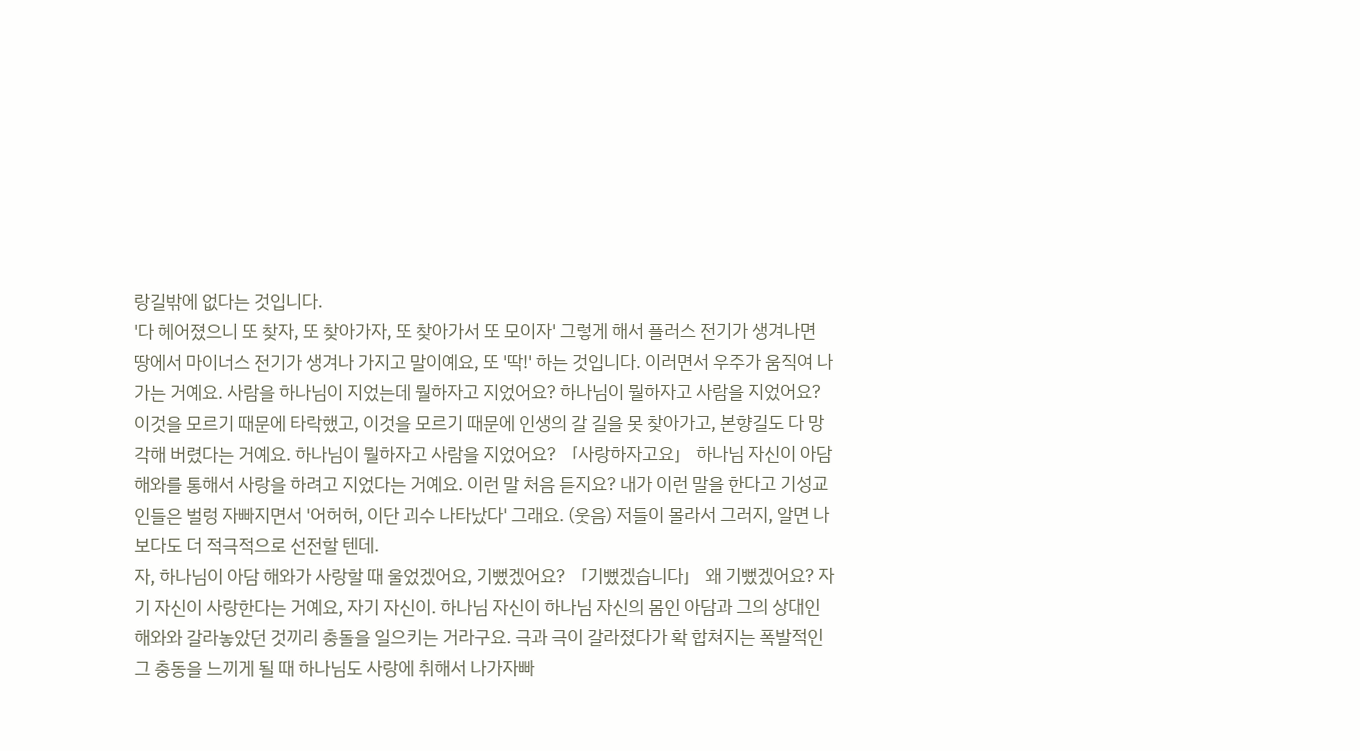랑길밖에 없다는 것입니다.
'다 헤어졌으니 또 찾자, 또 찾아가자, 또 찾아가서 또 모이자' 그렇게 해서 플러스 전기가 생겨나면 땅에서 마이너스 전기가 생겨나 가지고 말이예요, 또 '딱!' 하는 것입니다. 이러면서 우주가 움직여 나가는 거예요. 사람을 하나님이 지었는데 뭘하자고 지었어요? 하나님이 뭘하자고 사람을 지었어요? 이것을 모르기 때문에 타락했고, 이것을 모르기 때문에 인생의 갈 길을 못 찾아가고, 본향길도 다 망각해 버렸다는 거예요. 하나님이 뭘하자고 사람을 지었어요? 「사랑하자고요」 하나님 자신이 아담 해와를 통해서 사랑을 하려고 지었다는 거예요. 이런 말 처음 듣지요? 내가 이런 말을 한다고 기성교인들은 벌렁 자빠지면서 '어허허, 이단 괴수 나타났다' 그래요. (웃음) 저들이 몰라서 그러지, 알면 나보다도 더 적극적으로 선전할 텐데.
자, 하나님이 아담 해와가 사랑할 때 울었겠어요, 기뻤겠어요? 「기뻤겠습니다」 왜 기뻤겠어요? 자기 자신이 사랑한다는 거예요, 자기 자신이. 하나님 자신이 하나님 자신의 몸인 아담과 그의 상대인 해와와 갈라놓았던 것끼리 충돌을 일으키는 거라구요. 극과 극이 갈라졌다가 확 합쳐지는 폭발적인 그 충동을 느끼게 될 때 하나님도 사랑에 취해서 나가자빠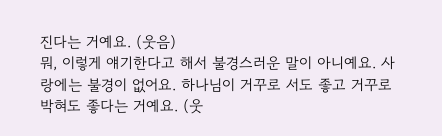진다는 거예요. (웃음)
뭐, 이렇게 얘기한다고 해서 불경스러운 말이 아니예요. 사랑에는 불경이 없어요. 하나님이 거꾸로 서도 좋고 거꾸로 박혀도 좋다는 거예요. (웃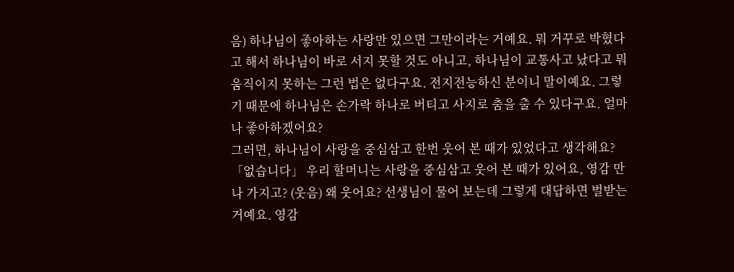음) 하나님이 좋아하는 사랑만 있으면 그만이라는 거예요. 뭐 거꾸로 박혔다고 해서 하나님이 바로 서지 못할 것도 아니고, 하나님이 교통사고 났다고 뭐 움직이지 못하는 그런 법은 없다구요. 전지전능하신 분이니 말이예요. 그렇기 때문에 하나님은 손가락 하나로 버티고 사지로 춤을 출 수 있다구요. 얼마나 좋아하겠어요?
그러면, 하나님이 사랑을 중심삼고 한번 웃어 본 때가 있었다고 생각해요? 「없습니다」 우리 할머니는 사랑을 중심삼고 웃어 본 때가 있어요, 영감 만나 가지고? (웃음) 왜 웃어요? 선생님이 물어 보는데 그렇게 대답하면 벌받는 거예요. 영감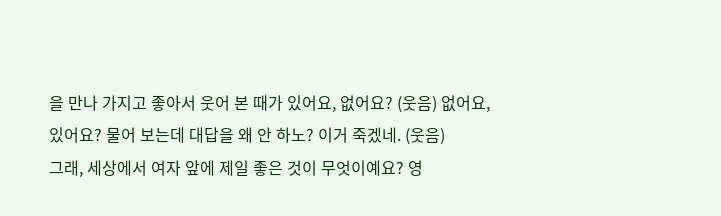을 만나 가지고 좋아서 웃어 본 때가 있어요, 없어요? (웃음) 없어요, 있어요? 물어 보는데 대답을 왜 안 하노? 이거 죽겠네. (웃음)
그래, 세상에서 여자 앞에 제일 좋은 것이 무엇이예요? 영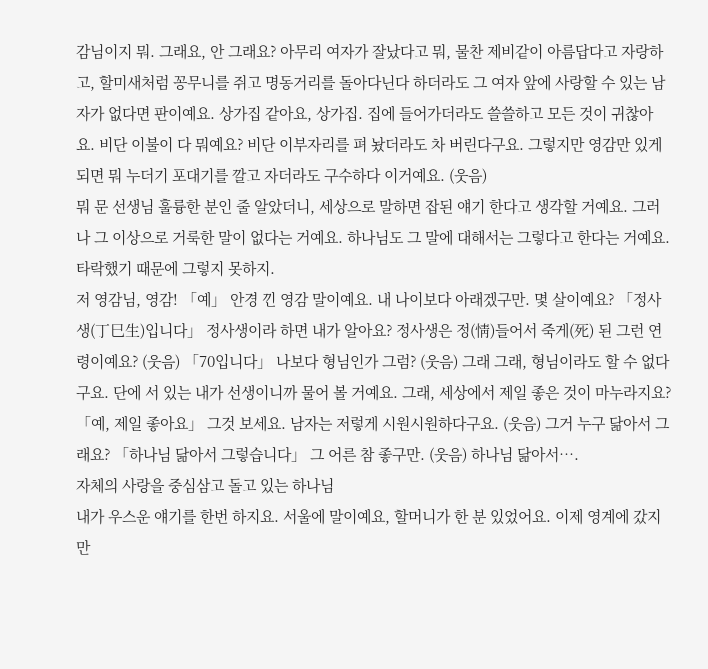감님이지 뭐. 그래요, 안 그래요? 아무리 여자가 잘났다고 뭐, 물찬 제비같이 아름답다고 자랑하고, 할미새처럼 꽁무니를 쥐고 명동거리를 돌아다닌다 하더라도 그 여자 앞에 사랑할 수 있는 남자가 없다면 판이예요. 상가집 같아요, 상가집. 집에 들어가더라도 쓸쓸하고 모든 것이 귀찮아요. 비단 이불이 다 뭐예요? 비단 이부자리를 펴 놨더라도 차 버린다구요. 그렇지만 영감만 있게 되면 뭐 누더기 포대기를 깔고 자더라도 구수하다 이거예요. (웃음)
뭐 문 선생님 훌륭한 분인 줄 알았더니, 세상으로 말하면 잡된 얘기 한다고 생각할 거예요. 그러나 그 이상으로 거룩한 말이 없다는 거예요. 하나님도 그 말에 대해서는 그렇다고 한다는 거예요. 타락했기 때문에 그렇지 못하지.
저 영감님, 영감! 「예」 안경 낀 영감 말이예요. 내 나이보다 아래겠구만. 몇 살이예요? 「정사생(丁巳生)입니다」 정사생이라 하면 내가 알아요? 정사생은 정(情)들어서 죽게(死) 된 그런 연령이예요? (웃음) 「70입니다」 나보다 형님인가 그럼? (웃음) 그래 그래, 형님이라도 할 수 없다구요. 단에 서 있는 내가 선생이니까 물어 볼 거예요. 그래, 세상에서 제일 좋은 것이 마누라지요? 「예, 제일 좋아요」 그것 보세요. 남자는 저렇게 시원시원하다구요. (웃음) 그거 누구 닮아서 그래요? 「하나님 닮아서 그렇습니다」 그 어른 참 좋구만. (웃음) 하나님 닮아서….
자체의 사랑을 중심삼고 돌고 있는 하나님
내가 우스운 얘기를 한번 하지요. 서울에 말이예요, 할머니가 한 분 있었어요. 이제 영계에 갔지만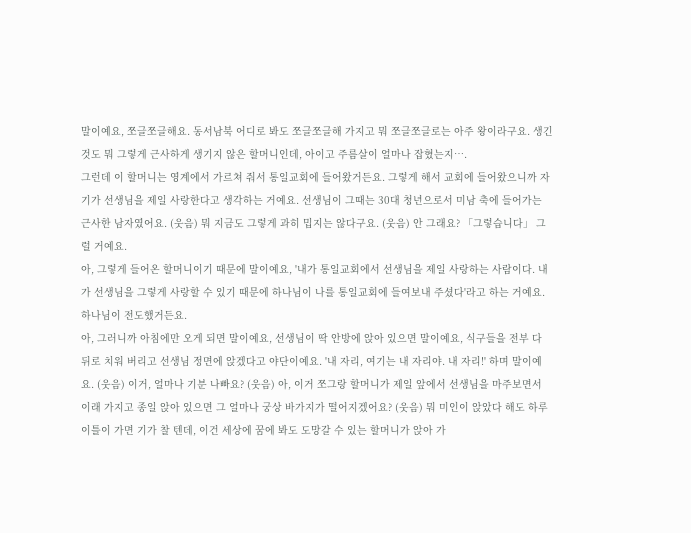말이예요, 쪼글쪼글해요. 동서남북 어디로 봐도 쪼글쪼글해 가지고 뭐 쪼글쪼글로는 아주 왕이라구요. 생긴 것도 뭐 그렇게 근사하게 생기지 않은 할머니인데, 아이고 주름살이 얼마나 잡혔는지….
그런데 이 할머니는 영계에서 가르쳐 줘서 통일교회에 들어왔거든요. 그렇게 해서 교회에 들어왔으니까 자기가 선생님을 제일 사랑한다고 생각하는 거예요. 선생님이 그때는 30대 청년으로서 미남 축에 들어가는 근사한 남자였어요. (웃음) 뭐 지금도 그렇게 과히 밉지는 않다구요. (웃음) 안 그래요? 「그렇습니다」 그럴 거예요.
아, 그렇게 들어온 할머니이기 때문에 말이예요, '내가 통일교회에서 선생님을 제일 사랑하는 사람이다. 내가 선생님을 그렇게 사랑할 수 있기 때문에 하나님이 나를 통일교회에 들여보내 주셨다'라고 하는 거예요. 하나님이 전도했거든요.
아, 그러니까 아침에만 오게 되면 말이예요, 선생님이 딱 안방에 앉아 있으면 말이예요, 식구들을 전부 다 뒤로 치워 버리고 선생님 정면에 앉겠다고 야단이예요. '내 자리, 여기는 내 자리야. 내 자리!' 하며 말이예요. (웃음) 이거, 얼마나 기분 나빠요? (웃음) 아, 이거 쪼그랑 할머니가 제일 앞에서 선생님을 마주보면서 이래 가지고 종일 앉아 있으면 그 얼마나 궁상 바가지가 떨어지겠어요? (웃음) 뭐 미인이 앉았다 해도 하루 이틀이 가면 기가 찰 텐데, 이건 세상에 꿈에 봐도 도망갈 수 있는 할머니가 앉아 가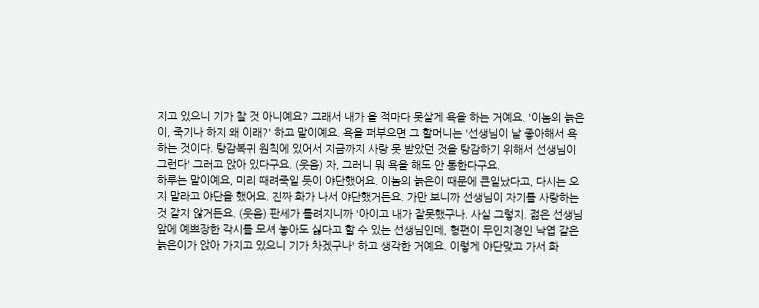지고 있으니 기가 찰 것 아니예요? 그래서 내가 올 적마다 못살게 욕을 하는 거예요. '이놈의 늙은이, 죽기나 하지 왜 이래?' 하고 말이예요. 욕을 퍼부으면 그 할머니는 '선생님이 날 좋아해서 욕하는 것이다. 탕감복귀 원칙에 있어서 지금까지 사랑 못 받았던 것을 탕감하기 위해서 선생님이 그런다' 그러고 앉아 있다구요. (웃음) 자, 그러니 뭐 욕을 해도 안 통한다구요.
하루는 말이예요, 미리 때려죽일 듯이 야단했어요. 이놈의 늙은이 때문에 큰일났다고, 다시는 오지 말라고 야단을 했어요. 진짜 화가 나서 야단했거든요. 가만 보니까 선생님이 자기를 사랑하는 것 같지 않거든요. (웃음) 판세가 틀려지니까 '아이고 내가 잘못했구나. 사실 그렇지. 젊은 선생님 앞에 예쁘장한 각시를 모셔 놓아도 싫다고 할 수 있는 선생님인데, 형편이 무인지경인 낙엽 같은 늙은이가 앉아 가지고 있으니 기가 차겠구나' 하고 생각한 거예요. 이렇게 야단맞고 가서 화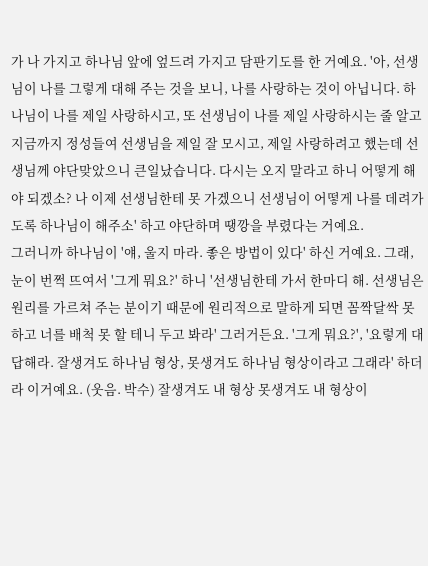가 나 가지고 하나님 앞에 엎드려 가지고 담판기도를 한 거예요. '아, 선생님이 나를 그렇게 대해 주는 것을 보니, 나를 사랑하는 것이 아닙니다. 하나님이 나를 제일 사랑하시고, 또 선생님이 나를 제일 사랑하시는 줄 알고 지금까지 정성들여 선생님을 제일 잘 모시고, 제일 사랑하려고 했는데 선생님께 야단맞았으니 큰일났습니다. 다시는 오지 말라고 하니 어떻게 해야 되겠소? 나 이제 선생님한테 못 가겠으니 선생님이 어떻게 나를 데려가도록 하나님이 해주소' 하고 야단하며 땡깡을 부렸다는 거예요.
그러니까 하나님이 '얘, 울지 마라. 좋은 방법이 있다' 하신 거예요. 그래, 눈이 번쩍 뜨여서 '그게 뭐요?' 하니 '선생님한테 가서 한마디 해. 선생님은 원리를 가르쳐 주는 분이기 때문에 원리적으로 말하게 되면 꼼짝달싹 못 하고 너를 배척 못 할 테니 두고 봐라' 그러거든요. '그게 뭐요?', '요렇게 대답해라. 잘생겨도 하나님 형상, 못생겨도 하나님 형상이라고 그래라' 하더라 이거예요. (웃음. 박수) 잘생겨도 내 형상 못생겨도 내 형상이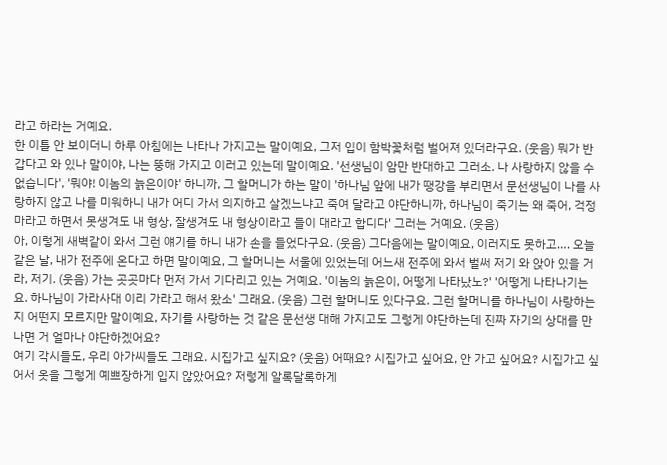라고 하라는 거예요.
한 이틀 안 보이더니 하루 아침에는 나타나 가지고는 말이예요, 그저 입이 함박꽃처럼 벌어져 있더라구요. (웃음) 뭐가 반갑다고 와 있나 말이야, 나는 뚱해 가지고 이러고 있는데 말이예요. '선생님이 암만 반대하고 그러소. 나 사랑하지 않을 수 없습니다', '뭐야! 이놈의 늙은이야' 하니까, 그 할머니가 하는 말이 '하나님 앞에 내가 땡강을 부리면서 문선생님이 나를 사랑하지 않고 나를 미워하니 내가 어디 가서 의지하고 살겠느냐고 죽여 달라고 야단하니까, 하나님이 죽기는 왜 죽어, 걱정 마라고 하면서 못생겨도 내 형상, 잘생겨도 내 형상이라고 들이 대라고 합디다' 그러는 거예요. (웃음)
아, 이렇게 새벽같이 와서 그런 얘기를 하니 내가 손을 들었다구요. (웃음) 그다음에는 말이예요, 이러지도 못하고…. 오늘 같은 날, 내가 전주에 온다고 하면 말이예요, 그 할머니는 서울에 있었는데 어느새 전주에 와서 벌써 저기 와 앉아 있을 거라, 저기. (웃음) 가는 곳곳마다 먼저 가서 기다리고 있는 거예요. '이놈의 늙은이, 어떻게 나타났노?' '어떻게 나타나기는요. 하나님이 가라사대 이리 가라고 해서 왔소' 그래요. (웃음) 그런 할머니도 있다구요. 그런 할머니를 하나님이 사랑하는지 어떤지 모르지만 말이예요, 자기를 사랑하는 것 같은 문선생 대해 가지고도 그렇게 야단하는데 진짜 자기의 상대를 만나면 거 얼마나 야단하겠어요?
여기 각시들도, 우리 아가씨들도 그래요. 시집가고 싶지요? (웃음) 어때요? 시집가고 싶어요, 안 가고 싶어요? 시집가고 싶어서 옷을 그렇게 예쁘장하게 입지 않았어요? 저렇게 알록달록하게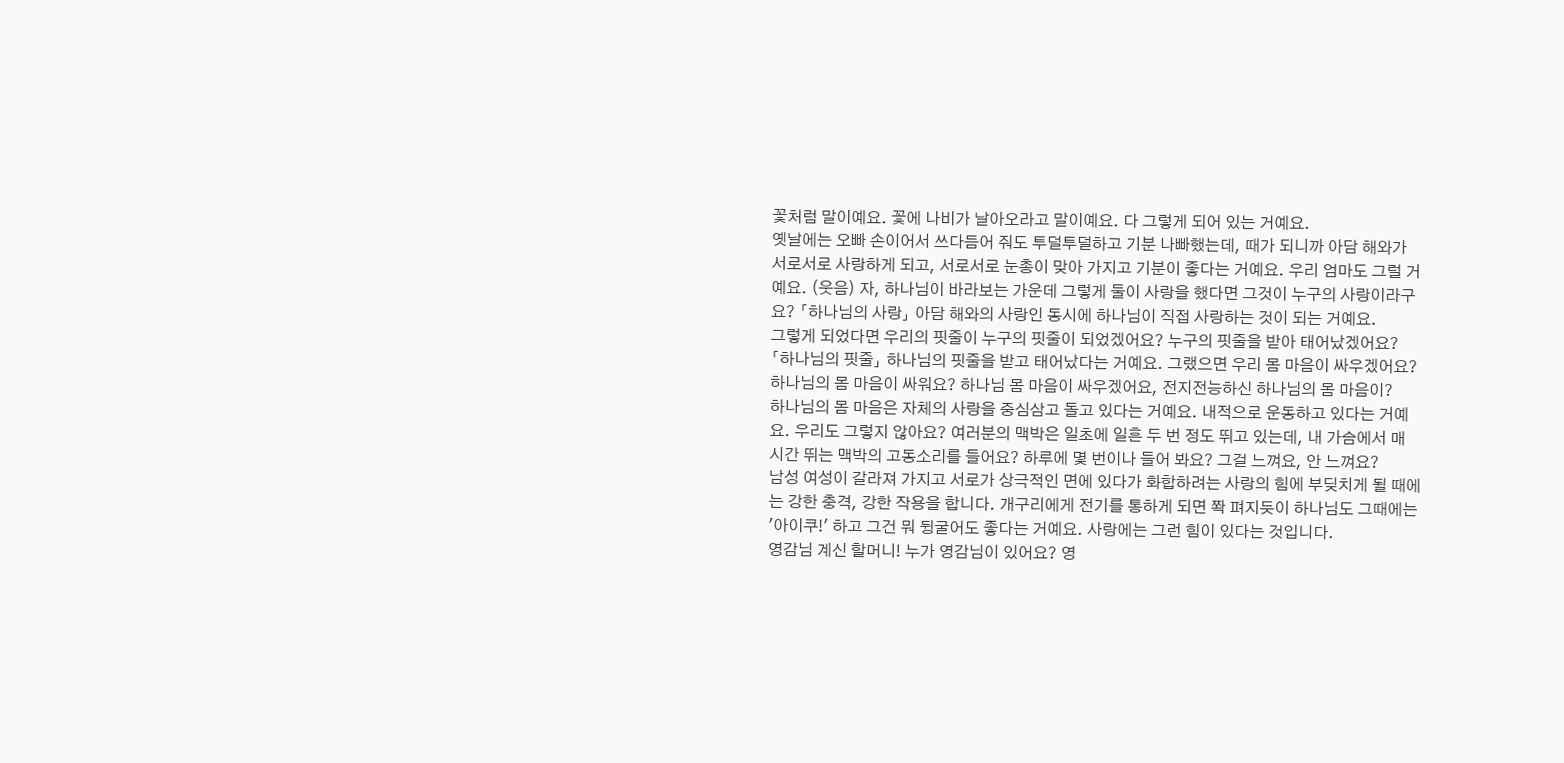꽃처럼 말이예요. 꽃에 나비가 날아오라고 말이예요. 다 그렇게 되어 있는 거예요.
옛날에는 오빠 손이어서 쓰다듬어 줘도 투덜투덜하고 기분 나빠했는데, 때가 되니까 아담 해와가 서로서로 사랑하게 되고, 서로서로 눈총이 맞아 가지고 기분이 좋다는 거예요. 우리 엄마도 그럴 거예요. (웃음) 자, 하나님이 바라보는 가운데 그렇게 둘이 사랑을 했다면 그것이 누구의 사랑이라구요? 「하나님의 사랑」 아담 해와의 사랑인 동시에 하나님이 직접 사랑하는 것이 되는 거예요.
그렇게 되었다면 우리의 핏줄이 누구의 핏줄이 되었겠어요? 누구의 핏줄을 받아 태어났겠어요? 「하나님의 핏줄」 하나님의 핏줄을 받고 태어났다는 거예요. 그랬으면 우리 몸 마음이 싸우겠어요? 하나님의 몸 마음이 싸워요? 하나님 몸 마음이 싸우겠어요, 전지전능하신 하나님의 몸 마음이?
하나님의 몸 마음은 자체의 사랑을 중심삼고 돌고 있다는 거예요. 내적으로 운동하고 있다는 거예요. 우리도 그렇지 않아요? 여러분의 맥박은 일초에 일흔 두 번 정도 뛰고 있는데, 내 가슴에서 매 시간 뛰는 맥박의 고동소리를 들어요? 하루에 몇 번이나 들어 봐요? 그걸 느껴요, 안 느껴요?
남성 여성이 갈라져 가지고 서로가 상극적인 면에 있다가 화합하려는 사랑의 힘에 부딪치게 될 때에는 강한 충격, 강한 작용을 합니다. 개구리에게 전기를 통하게 되면 쫙 펴지듯이 하나님도 그때에는 '아이쿠!' 하고 그건 뭐 뒹굴어도 좋다는 거예요. 사랑에는 그런 힘이 있다는 것입니다.
영감님 계신 할머니! 누가 영감님이 있어요? 영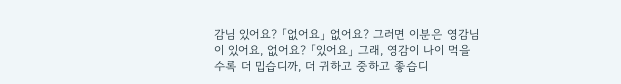감님 있어요? 「없어요」 없어요? 그러면 이분은 영감님이 있어요, 없어요? 「있어요」 그래, 영감이 나이 먹을수록 더 밉습디까, 더 귀하고 중하고 좋습디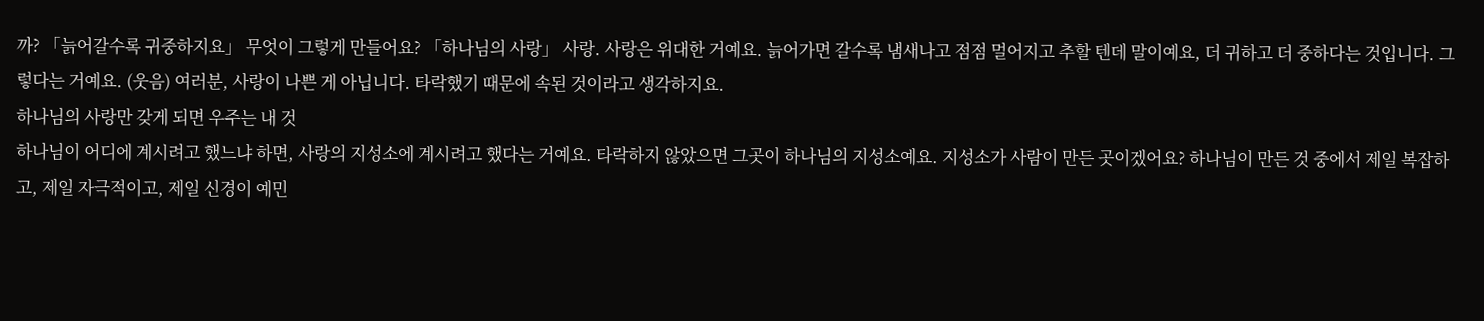까? 「늙어갈수록 귀중하지요」 무엇이 그렇게 만들어요? 「하나님의 사랑」 사랑. 사랑은 위대한 거예요. 늙어가면 갈수록 냄새나고 점점 멀어지고 추할 텐데 말이예요, 더 귀하고 더 중하다는 것입니다. 그렇다는 거예요. (웃음) 여러분, 사랑이 나쁜 게 아닙니다. 타락했기 때문에 속된 것이라고 생각하지요.
하나님의 사랑만 갖게 되면 우주는 내 것
하나님이 어디에 계시려고 했느냐 하면, 사랑의 지성소에 계시려고 했다는 거예요. 타락하지 않았으면 그곳이 하나님의 지성소예요. 지성소가 사람이 만든 곳이겠어요? 하나님이 만든 것 중에서 제일 복잡하고, 제일 자극적이고, 제일 신경이 예민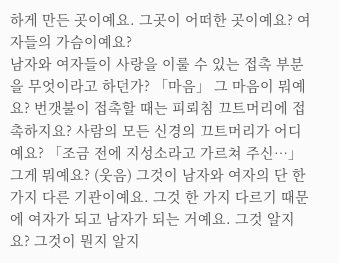하게 만든 곳이예요. 그곳이 어떠한 곳이예요? 여자들의 가슴이예요?
남자와 여자들이 사랑을 이룰 수 있는 접촉 부분을 무엇이라고 하던가? 「마음」 그 마음이 뭐예요? 번갯불이 접촉할 때는 피뢰침 끄트머리에 접촉하지요? 사람의 모든 신경의 끄트머리가 어디예요? 「조금 전에 지성소라고 가르쳐 주신…」 그게 뭐예요? (웃음) 그것이 남자와 여자의 단 한 가지 다른 기관이예요. 그것 한 가지 다르기 때문에 여자가 되고 남자가 되는 거예요. 그것 알지요? 그것이 뭔지 알지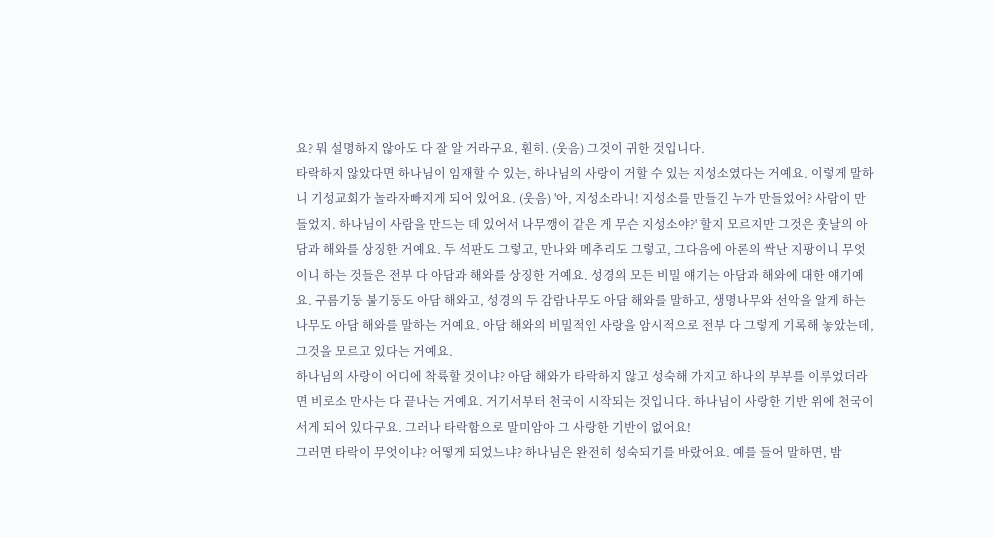요? 뭐 설명하지 않아도 다 잘 알 거라구요, 훤히. (웃음) 그것이 귀한 것입니다.
타락하지 않았다면 하나님이 임재할 수 있는, 하나님의 사랑이 거할 수 있는 지성소였다는 거예요. 이렇게 말하니 기성교회가 놀라자빠지게 되어 있어요. (웃음) '아, 지성소라니! 지성소를 만들긴 누가 만들었어? 사람이 만들었지. 하나님이 사람을 만드는 데 있어서 나무깽이 같은 게 무슨 지성소야?' 할지 모르지만 그것은 훗날의 아담과 해와를 상징한 거예요. 두 석판도 그렇고, 만나와 메추리도 그렇고, 그다음에 아론의 싹난 지팡이니 무엇이니 하는 것들은 전부 다 아담과 해와를 상징한 거예요. 성경의 모든 비밀 얘기는 아담과 해와에 대한 얘기예요. 구름기둥 불기둥도 아담 해와고, 성경의 두 감람나무도 아담 해와를 말하고, 생명나무와 선악을 알게 하는 나무도 아담 해와를 말하는 거예요. 아담 해와의 비밀적인 사랑을 암시적으로 전부 다 그렇게 기록해 놓았는데, 그것을 모르고 있다는 거예요.
하나님의 사랑이 어디에 착륙할 것이냐? 아담 해와가 타락하지 않고 성숙해 가지고 하나의 부부를 이루었더라면 비로소 만사는 다 끝나는 거예요. 거기서부터 천국이 시작되는 것입니다. 하나님이 사랑한 기반 위에 천국이 서게 되어 있다구요. 그러나 타락함으로 말미암아 그 사랑한 기반이 없어요!
그러면 타락이 무엇이냐? 어떻게 되었느냐? 하나님은 완전히 성숙되기를 바랐어요. 예를 들어 말하면, 밤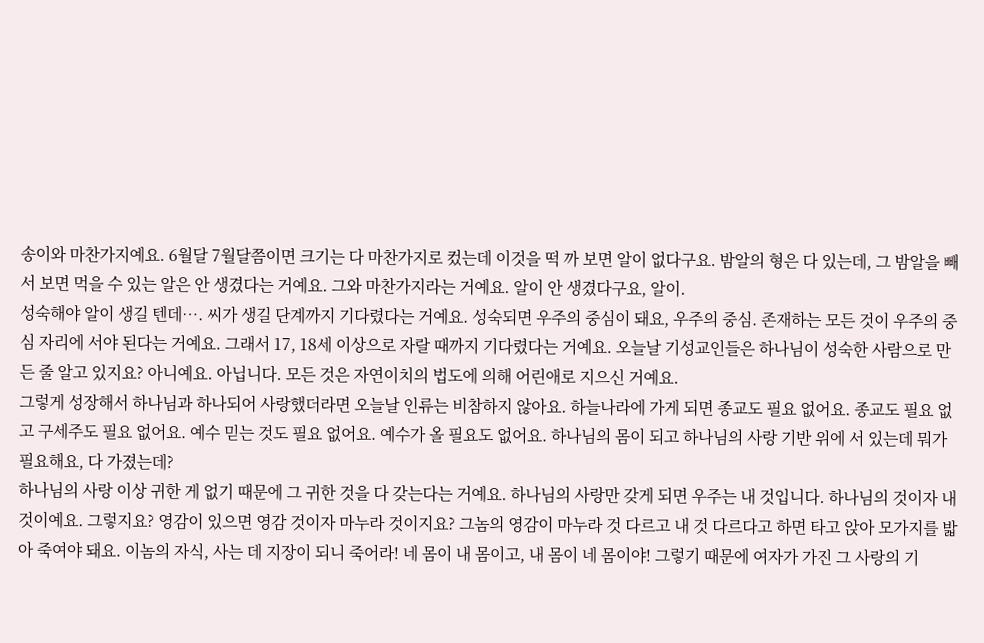송이와 마찬가지예요. 6월달 7월달쯤이면 크기는 다 마찬가지로 컸는데 이것을 떡 까 보면 알이 없다구요. 밤알의 형은 다 있는데, 그 밤알을 빼서 보면 먹을 수 있는 알은 안 생겼다는 거예요. 그와 마찬가지라는 거예요. 알이 안 생겼다구요, 알이.
성숙해야 알이 생길 텐데…. 씨가 생길 단계까지 기다렸다는 거예요. 성숙되면 우주의 중심이 돼요, 우주의 중심. 존재하는 모든 것이 우주의 중심 자리에 서야 된다는 거예요. 그래서 17, 18세 이상으로 자랄 때까지 기다렸다는 거예요. 오늘날 기성교인들은 하나님이 성숙한 사람으로 만든 줄 알고 있지요? 아니예요. 아닙니다. 모든 것은 자연이치의 법도에 의해 어린애로 지으신 거예요.
그렇게 성장해서 하나님과 하나되어 사랑했더라면 오늘날 인류는 비참하지 않아요. 하늘나라에 가게 되면 종교도 필요 없어요. 종교도 필요 없고 구세주도 필요 없어요. 예수 믿는 것도 필요 없어요. 예수가 올 필요도 없어요. 하나님의 몸이 되고 하나님의 사랑 기반 위에 서 있는데 뭐가 필요해요, 다 가졌는데?
하나님의 사랑 이상 귀한 게 없기 때문에 그 귀한 것을 다 갖는다는 거예요. 하나님의 사랑만 갖게 되면 우주는 내 것입니다. 하나님의 것이자 내 것이예요. 그렇지요? 영감이 있으면 영감 것이자 마누라 것이지요? 그놈의 영감이 마누라 것 다르고 내 것 다르다고 하면 타고 앉아 모가지를 밟아 죽여야 돼요. 이놈의 자식, 사는 데 지장이 되니 죽어라! 네 몸이 내 몸이고, 내 몸이 네 몸이야! 그렇기 때문에 여자가 가진 그 사랑의 기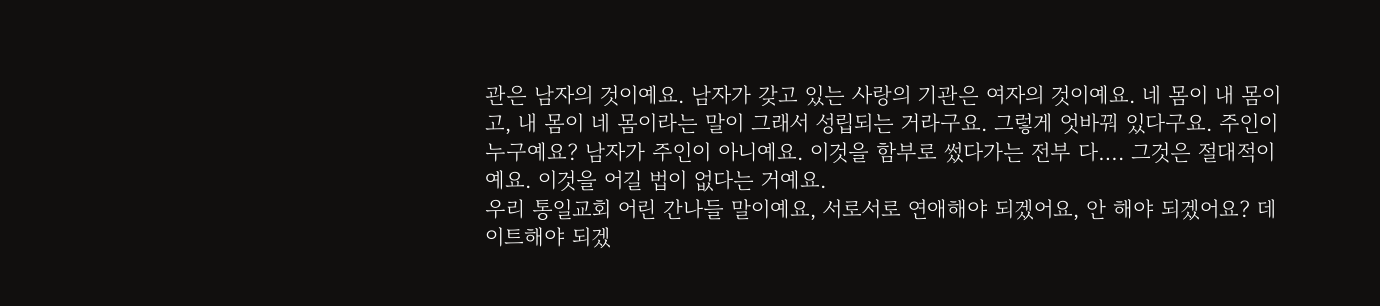관은 남자의 것이예요. 남자가 갖고 있는 사랑의 기관은 여자의 것이예요. 네 몸이 내 몸이고, 내 몸이 네 몸이라는 말이 그래서 성립되는 거라구요. 그렇게 엇바꿔 있다구요. 주인이 누구예요? 남자가 주인이 아니예요. 이것을 함부로 썼다가는 전부 다…. 그것은 절대적이예요. 이것을 어길 법이 없다는 거예요.
우리 통일교회 어린 간나들 말이예요, 서로서로 연애해야 되겠어요, 안 해야 되겠어요? 데이트해야 되겠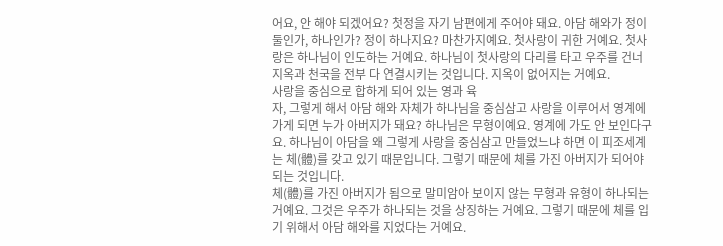어요, 안 해야 되겠어요? 첫정을 자기 남편에게 주어야 돼요. 아담 해와가 정이 둘인가, 하나인가? 정이 하나지요? 마찬가지예요. 첫사랑이 귀한 거예요. 첫사랑은 하나님이 인도하는 거예요. 하나님이 첫사랑의 다리를 타고 우주를 건너 지옥과 천국을 전부 다 연결시키는 것입니다. 지옥이 없어지는 거예요.
사랑을 중심으로 합하게 되어 있는 영과 육
자, 그렇게 해서 아담 해와 자체가 하나님을 중심삼고 사랑을 이루어서 영계에 가게 되면 누가 아버지가 돼요? 하나님은 무형이예요. 영계에 가도 안 보인다구요. 하나님이 아담을 왜 그렇게 사랑을 중심삼고 만들었느냐 하면 이 피조세계는 체(體)를 갖고 있기 때문입니다. 그렇기 때문에 체를 가진 아버지가 되어야 되는 것입니다.
체(體)를 가진 아버지가 됨으로 말미암아 보이지 않는 무형과 유형이 하나되는 거예요. 그것은 우주가 하나되는 것을 상징하는 거예요. 그렇기 때문에 체를 입기 위해서 아담 해와를 지었다는 거예요.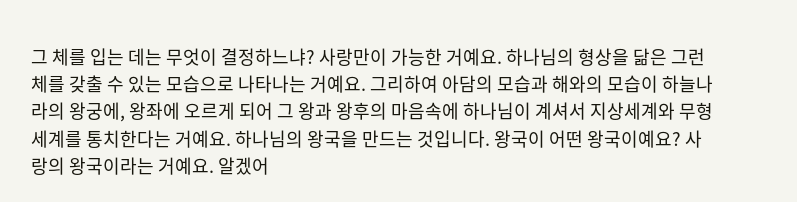그 체를 입는 데는 무엇이 결정하느냐? 사랑만이 가능한 거예요. 하나님의 형상을 닮은 그런 체를 갖출 수 있는 모습으로 나타나는 거예요. 그리하여 아담의 모습과 해와의 모습이 하늘나라의 왕궁에, 왕좌에 오르게 되어 그 왕과 왕후의 마음속에 하나님이 계셔서 지상세계와 무형세계를 통치한다는 거예요. 하나님의 왕국을 만드는 것입니다. 왕국이 어떤 왕국이예요? 사랑의 왕국이라는 거예요. 알겠어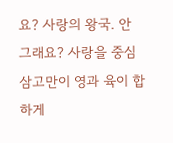요? 사랑의 왕국. 안 그래요? 사랑을 중심삼고만이 영과 육이 합하게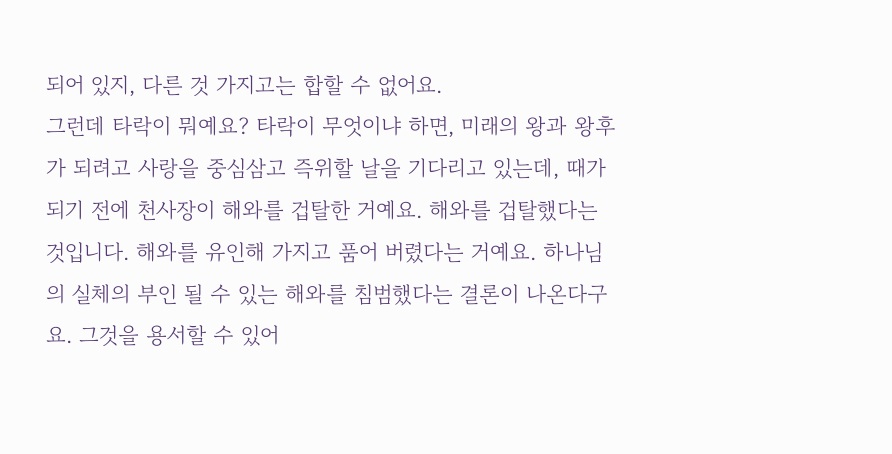되어 있지, 다른 것 가지고는 합할 수 없어요.
그런데 타락이 뭐예요? 타락이 무엇이냐 하면, 미래의 왕과 왕후가 되려고 사랑을 중심삼고 즉위할 날을 기다리고 있는데, 때가 되기 전에 천사장이 해와를 겁탈한 거예요. 해와를 겁탈했다는 것입니다. 해와를 유인해 가지고 품어 버렸다는 거예요. 하나님의 실체의 부인 될 수 있는 해와를 침범했다는 결론이 나온다구요. 그것을 용서할 수 있어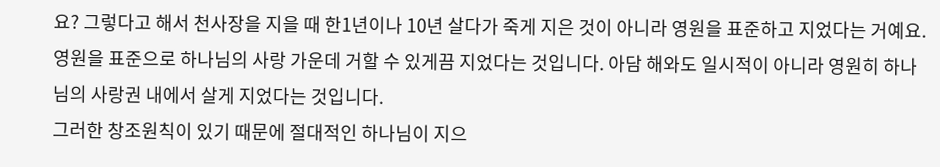요? 그렇다고 해서 천사장을 지을 때 한1년이나 10년 살다가 죽게 지은 것이 아니라 영원을 표준하고 지었다는 거예요. 영원을 표준으로 하나님의 사랑 가운데 거할 수 있게끔 지었다는 것입니다. 아담 해와도 일시적이 아니라 영원히 하나님의 사랑권 내에서 살게 지었다는 것입니다.
그러한 창조원칙이 있기 때문에 절대적인 하나님이 지으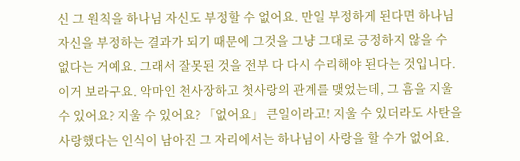신 그 원칙을 하나님 자신도 부정할 수 없어요. 만일 부정하게 된다면 하나님 자신을 부정하는 결과가 되기 때문에 그것을 그냥 그대로 긍정하지 않을 수 없다는 거예요. 그래서 잘못된 것을 전부 다 다시 수리해야 된다는 것입니다.
이거 보라구요. 악마인 천사장하고 첫사랑의 관계를 맺었는데, 그 흠을 지울 수 있어요? 지울 수 있어요? 「없어요」 큰일이라고! 지울 수 있더라도 사탄을 사랑했다는 인식이 남아진 그 자리에서는 하나님이 사랑을 할 수가 없어요.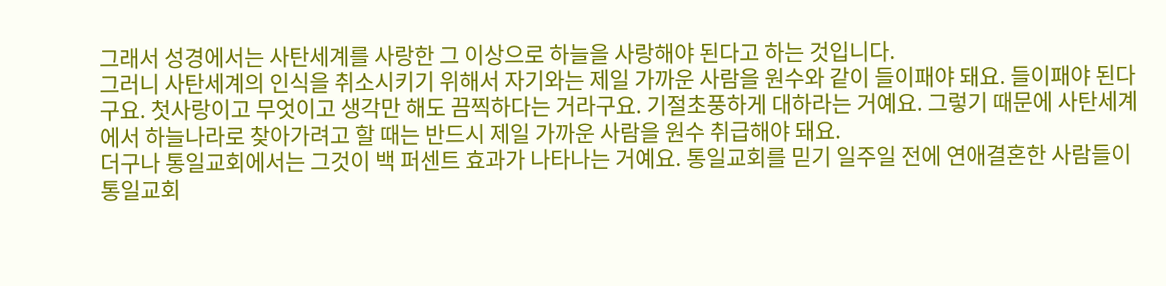그래서 성경에서는 사탄세계를 사랑한 그 이상으로 하늘을 사랑해야 된다고 하는 것입니다.
그러니 사탄세계의 인식을 취소시키기 위해서 자기와는 제일 가까운 사람을 원수와 같이 들이패야 돼요. 들이패야 된다구요. 첫사랑이고 무엇이고 생각만 해도 끔찍하다는 거라구요. 기절초풍하게 대하라는 거예요. 그렇기 때문에 사탄세계에서 하늘나라로 찾아가려고 할 때는 반드시 제일 가까운 사람을 원수 취급해야 돼요.
더구나 통일교회에서는 그것이 백 퍼센트 효과가 나타나는 거예요. 통일교회를 믿기 일주일 전에 연애결혼한 사람들이 통일교회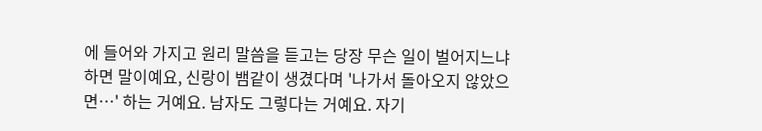에 들어와 가지고 원리 말씀을 듣고는 당장 무슨 일이 벌어지느냐 하면 말이예요, 신랑이 뱀같이 생겼다며 '나가서 돌아오지 않았으면…' 하는 거예요. 남자도 그렇다는 거예요. 자기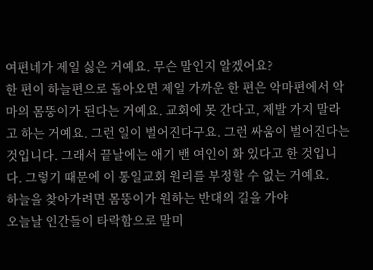여편네가 제일 싫은 거예요. 무슨 말인지 알겠어요?
한 편이 하늘편으로 돌아오면 제일 가까운 한 편은 악마편에서 악마의 몸뚱이가 된다는 거예요. 교회에 못 간다고, 제발 가지 말라고 하는 거예요. 그런 일이 벌어진다구요. 그런 싸움이 벌어진다는 것입니다. 그래서 끝날에는 애기 밴 여인이 화 있다고 한 것입니다. 그렇기 때문에 이 통일교회 원리를 부정할 수 없는 거예요.
하늘을 찾아가려면 몸뚱이가 원하는 반대의 길을 가야
오늘날 인간들이 타락함으로 말미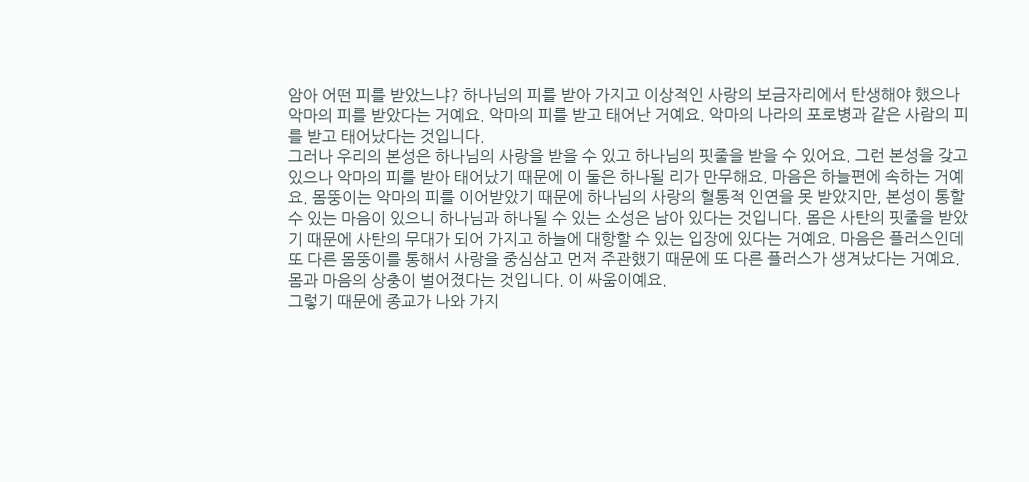암아 어떤 피를 받았느냐? 하나님의 피를 받아 가지고 이상적인 사랑의 보금자리에서 탄생해야 했으나 악마의 피를 받았다는 거예요. 악마의 피를 받고 태어난 거예요. 악마의 나라의 포로병과 같은 사람의 피를 받고 태어났다는 것입니다.
그러나 우리의 본성은 하나님의 사랑을 받을 수 있고 하나님의 핏줄을 받을 수 있어요. 그런 본성을 갖고 있으나 악마의 피를 받아 태어났기 때문에 이 둘은 하나될 리가 만무해요. 마음은 하늘편에 속하는 거예요. 몸뚱이는 악마의 피를 이어받았기 때문에 하나님의 사랑의 혈통적 인연을 못 받았지만, 본성이 통할 수 있는 마음이 있으니 하나님과 하나될 수 있는 소성은 남아 있다는 것입니다. 몸은 사탄의 핏줄을 받았기 때문에 사탄의 무대가 되어 가지고 하늘에 대항할 수 있는 입장에 있다는 거예요. 마음은 플러스인데 또 다른 몸뚱이를 통해서 사랑을 중심삼고 먼저 주관했기 때문에 또 다른 플러스가 생겨났다는 거예요. 몸과 마음의 상충이 벌어졌다는 것입니다. 이 싸움이예요.
그렇기 때문에 종교가 나와 가지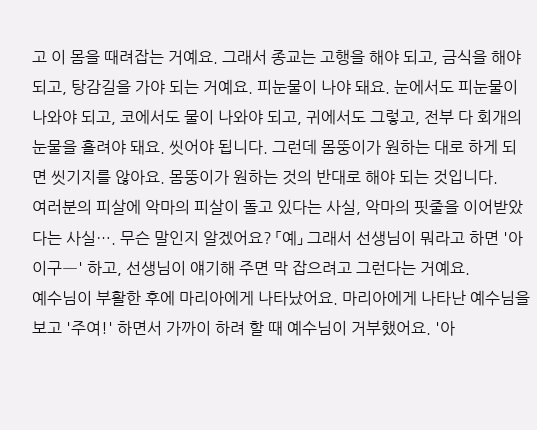고 이 몸을 때려잡는 거예요. 그래서 종교는 고행을 해야 되고, 금식을 해야 되고, 탕감길을 가야 되는 거예요. 피눈물이 나야 돼요. 눈에서도 피눈물이 나와야 되고, 코에서도 물이 나와야 되고, 귀에서도 그렇고, 전부 다 회개의 눈물을 흘려야 돼요. 씻어야 됩니다. 그런데 몸뚱이가 원하는 대로 하게 되면 씻기지를 않아요. 몸뚱이가 원하는 것의 반대로 해야 되는 것입니다.
여러분의 피살에 악마의 피살이 돌고 있다는 사실, 악마의 핏줄을 이어받았다는 사실…. 무슨 말인지 알겠어요? 「예」 그래서 선생님이 뭐라고 하면 '아이구―' 하고, 선생님이 얘기해 주면 막 잡으려고 그런다는 거예요.
예수님이 부활한 후에 마리아에게 나타났어요. 마리아에게 나타난 예수님을 보고 '주여!' 하면서 가까이 하려 할 때 예수님이 거부했어요. '아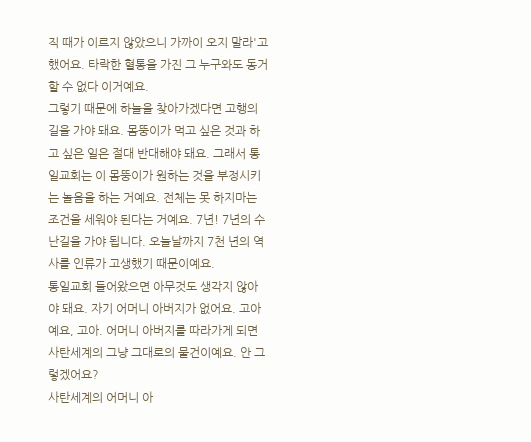직 때가 이르지 않았으니 가까이 오지 말라'고 했어요. 타락한 혈통을 가진 그 누구와도 동거할 수 없다 이거예요.
그렇기 때문에 하늘을 찾아가겠다면 고행의 길을 가야 돼요. 몸뚱이가 먹고 싶은 것과 하고 싶은 일은 절대 반대해야 돼요. 그래서 통일교회는 이 몸뚱이가 원하는 것을 부정시키는 놀음을 하는 거예요. 전체는 못 하지마는 조건을 세워야 된다는 거예요. 7년! 7년의 수난길을 가야 됩니다. 오늘날까지 7천 년의 역사를 인류가 고생했기 때문이예요.
통일교회 들어왔으면 아무것도 생각지 않아야 돼요. 자기 어머니 아버지가 없어요. 고아예요, 고아. 어머니 아버지를 따라가게 되면 사탄세계의 그냥 그대로의 물건이예요. 안 그렇겠어요?
사탄세계의 어머니 아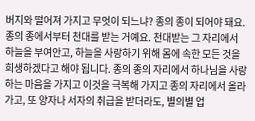버지와 떨어져 가지고 무엇이 되느냐? 종의 종이 되어야 돼요. 종의 종에서부터 천대를 받는 거예요. 천대받는 그 자리에서 하늘을 부여안고, 하늘을 사랑하기 위해 몸에 속한 모든 것을 희생하겠다고 해야 됩니다. 종의 종의 자리에서 하나님을 사랑하는 마음을 가지고 이것을 극복해 가지고 종의 자리에서 올라가고, 또 양자나 서자의 취급을 받더라도, 별의별 업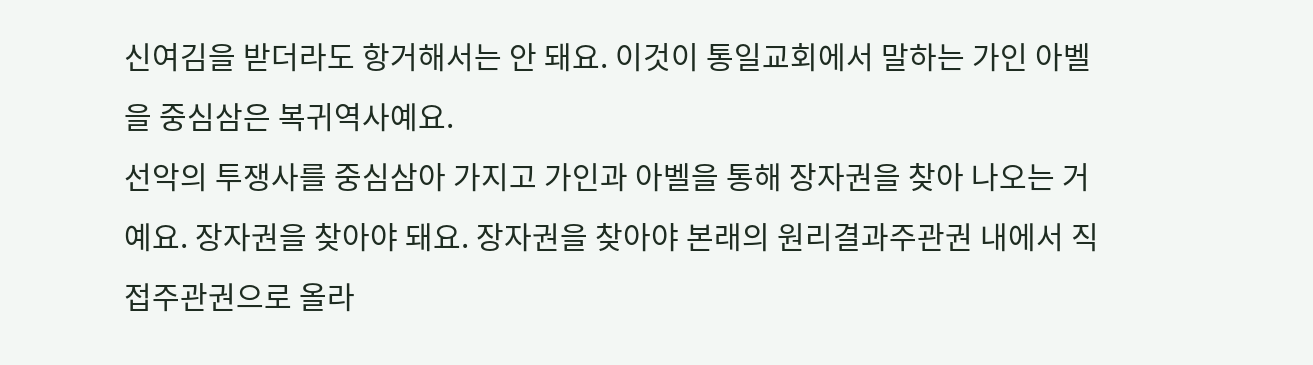신여김을 받더라도 항거해서는 안 돼요. 이것이 통일교회에서 말하는 가인 아벨을 중심삼은 복귀역사예요.
선악의 투쟁사를 중심삼아 가지고 가인과 아벨을 통해 장자권을 찾아 나오는 거예요. 장자권을 찾아야 돼요. 장자권을 찾아야 본래의 원리결과주관권 내에서 직접주관권으로 올라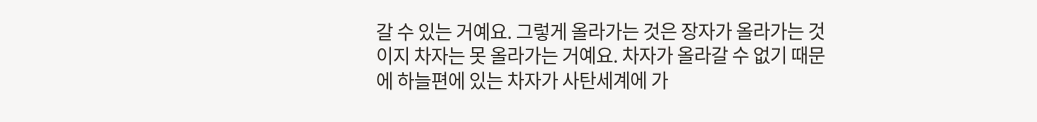갈 수 있는 거예요. 그렇게 올라가는 것은 장자가 올라가는 것이지 차자는 못 올라가는 거예요. 차자가 올라갈 수 없기 때문에 하늘편에 있는 차자가 사탄세계에 가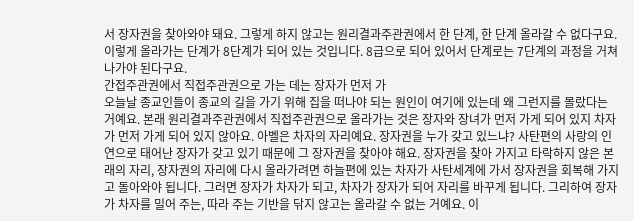서 장자권을 찾아와야 돼요. 그렇게 하지 않고는 원리결과주관권에서 한 단계, 한 단계 올라갈 수 없다구요. 이렇게 올라가는 단계가 8단계가 되어 있는 것입니다. 8급으로 되어 있어서 단계로는 7단계의 과정을 거쳐 나가야 된다구요.
간접주관권에서 직접주관권으로 가는 데는 장자가 먼저 가
오늘날 종교인들이 종교의 길을 가기 위해 집을 떠나야 되는 원인이 여기에 있는데 왜 그런지를 몰랐다는 거예요. 본래 원리결과주관권에서 직접주관권으로 올라가는 것은 장자와 장녀가 먼저 가게 되어 있지 차자가 먼저 가게 되어 있지 않아요. 아벨은 차자의 자리예요. 장자권을 누가 갖고 있느냐? 사탄편의 사랑의 인연으로 태어난 장자가 갖고 있기 때문에 그 장자권을 찾아야 해요. 장자권을 찾아 가지고 타락하지 않은 본래의 자리, 장자권의 자리에 다시 올라가려면 하늘편에 있는 차자가 사탄세계에 가서 장자권을 회복해 가지고 돌아와야 됩니다. 그러면 장자가 차자가 되고, 차자가 장자가 되어 자리를 바꾸게 됩니다. 그리하여 장자가 차자를 밀어 주는, 따라 주는 기반을 닦지 않고는 올라갈 수 없는 거예요. 이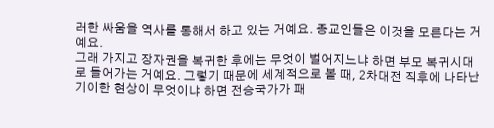러한 싸움을 역사를 통해서 하고 있는 거예요. 종교인들은 이것을 모른다는 거예요.
그래 가지고 장자권을 복귀한 후에는 무엇이 벌어지느냐 하면 부모 복귀시대로 들어가는 거예요. 그렇기 때문에 세계적으로 볼 때, 2차대전 직후에 나타난 기이한 현상이 무엇이냐 하면 전승국가가 패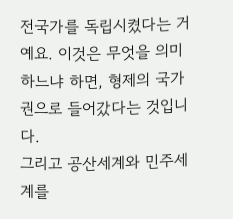전국가를 독립시켰다는 거예요. 이것은 무엇을 의미하느냐 하면, 형제의 국가권으로 들어갔다는 것입니다.
그리고 공산세계와 민주세계를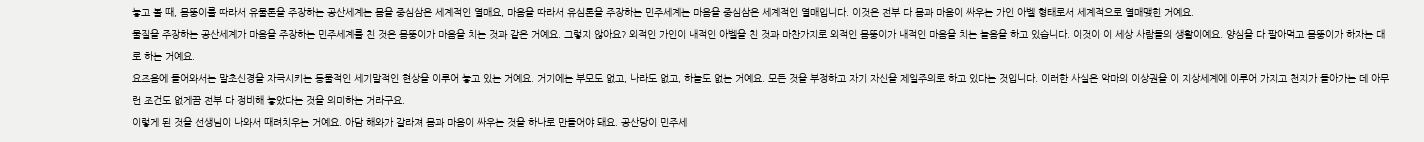놓고 볼 때, 몸뚱이를 따라서 유물론을 주장하는 공산세계는 몸을 중심삼은 세계적인 열매요, 마음을 따라서 유심론을 주장하는 민주세계는 마음을 중심삼은 세계적인 열매입니다. 이것은 전부 다 몸과 마음이 싸우는 가인 아벨 형태로서 세계적으로 열매맺힌 거예요.
물질을 주장하는 공산세계가 마음을 주장하는 민주세계를 친 것은 몸뚱이가 마음을 치는 것과 같은 거예요. 그렇지 않아요? 외적인 가인이 내적인 아벨을 친 것과 마찬가지로 외적인 몸뚱이가 내적인 마음을 치는 놀음을 하고 있습니다. 이것이 이 세상 사람들의 생활이예요. 양심을 다 팔아먹고 몸뚱이가 하자는 대로 하는 거예요.
요즈음에 들어와서는 말초신경을 자극시키는 동물적인 세기말적인 현상을 이루어 놓고 있는 거예요. 거기에는 부모도 없고, 나라도 없고, 하늘도 없는 거예요. 모든 것을 부정하고 자기 자신을 제일주의로 하고 있다는 것입니다. 이러한 사실은 악마의 이상권을 이 지상세계에 이루어 가지고 천지가 돌아가는 데 아무런 조건도 없게끔 전부 다 정비해 놓았다는 것을 의미하는 거라구요.
이렇게 된 것을 선생님이 나와서 때려치우는 거예요. 아담 해와가 갈라져 몸과 마음이 싸우는 것을 하나로 만들어야 돼요. 공산당이 민주세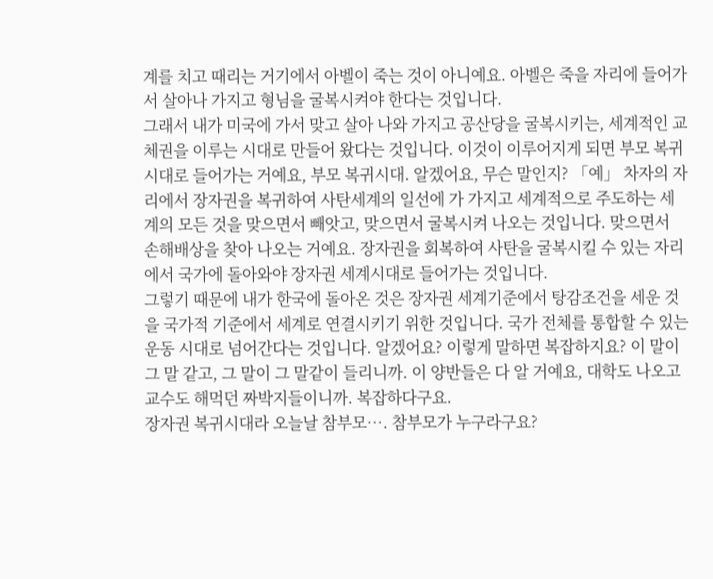계를 치고 때리는 거기에서 아벨이 죽는 것이 아니예요. 아벨은 죽을 자리에 들어가서 살아나 가지고 형님을 굴복시켜야 한다는 것입니다.
그래서 내가 미국에 가서 맞고 살아 나와 가지고 공산당을 굴복시키는, 세계적인 교체권을 이루는 시대로 만들어 왔다는 것입니다. 이것이 이루어지게 되면 부모 복귀시대로 들어가는 거예요, 부모 복귀시대. 알겠어요, 무슨 말인지? 「예」 차자의 자리에서 장자권을 복귀하여 사탄세계의 일선에 가 가지고 세계적으로 주도하는 세계의 모든 것을 맞으면서 빼앗고, 맞으면서 굴복시켜 나오는 것입니다. 맞으면서 손해배상을 찾아 나오는 거예요. 장자권을 회복하여 사탄을 굴복시킬 수 있는 자리에서 국가에 돌아와야 장자권 세계시대로 들어가는 것입니다.
그렇기 때문에 내가 한국에 돌아온 것은 장자권 세계기준에서 탕감조건을 세운 것을 국가적 기준에서 세계로 연결시키기 위한 것입니다. 국가 전체를 통합할 수 있는 운동 시대로 넘어간다는 것입니다. 알겠어요? 이렇게 말하면 복잡하지요? 이 말이 그 말 같고, 그 말이 그 말같이 들리니까. 이 양반들은 다 알 거예요, 대학도 나오고 교수도 해먹던 짜박지들이니까. 복잡하다구요.
장자권 복귀시대라 오늘날 참부모…. 참부모가 누구라구요?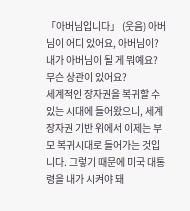「아버님입니다」 (웃음) 아버님이 어디 있어요, 아버님이? 내가 아버님이 될 게 뭐예요? 무슨 상관이 있어요?
세계적인 장자권을 복귀할 수 있는 시대에 들어왔으니, 세계 장자권 기반 위에서 이제는 부모 복귀시대로 들어가는 것입니다. 그렇기 때문에 미국 대통령을 내가 시켜야 돼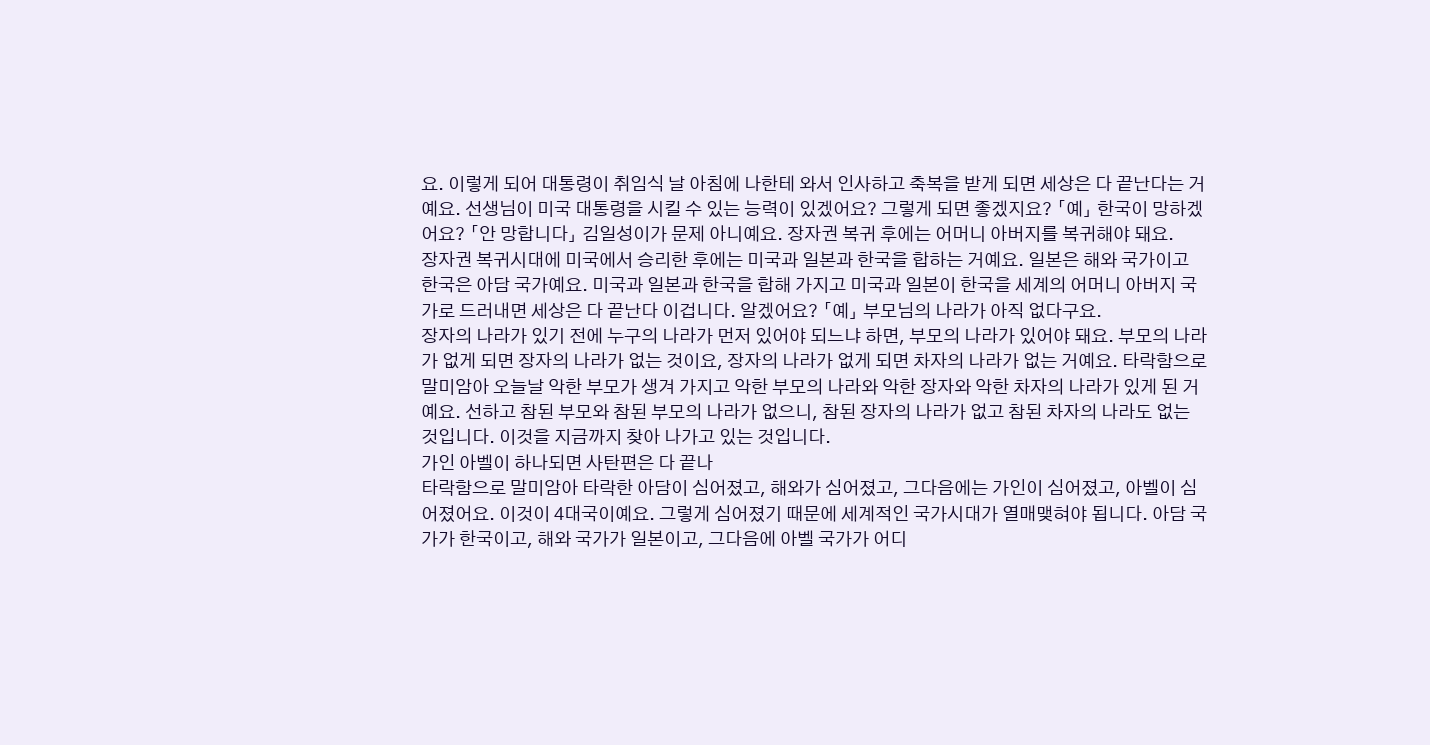요. 이렇게 되어 대통령이 취임식 날 아침에 나한테 와서 인사하고 축복을 받게 되면 세상은 다 끝난다는 거예요. 선생님이 미국 대통령을 시킬 수 있는 능력이 있겠어요? 그렇게 되면 좋겠지요? 「예」 한국이 망하겠어요? 「안 망합니다」 김일성이가 문제 아니예요. 장자권 복귀 후에는 어머니 아버지를 복귀해야 돼요.
장자권 복귀시대에 미국에서 승리한 후에는 미국과 일본과 한국을 합하는 거예요. 일본은 해와 국가이고 한국은 아담 국가예요. 미국과 일본과 한국을 합해 가지고 미국과 일본이 한국을 세계의 어머니 아버지 국가로 드러내면 세상은 다 끝난다 이겁니다. 알겠어요? 「예」 부모님의 나라가 아직 없다구요.
장자의 나라가 있기 전에 누구의 나라가 먼저 있어야 되느냐 하면, 부모의 나라가 있어야 돼요. 부모의 나라가 없게 되면 장자의 나라가 없는 것이요, 장자의 나라가 없게 되면 차자의 나라가 없는 거예요. 타락함으로 말미암아 오늘날 악한 부모가 생겨 가지고 악한 부모의 나라와 악한 장자와 악한 차자의 나라가 있게 된 거예요. 선하고 참된 부모와 참된 부모의 나라가 없으니, 참된 장자의 나라가 없고 참된 차자의 나라도 없는 것입니다. 이것을 지금까지 찾아 나가고 있는 것입니다.
가인 아벨이 하나되면 사탄편은 다 끝나
타락함으로 말미암아 타락한 아담이 심어졌고, 해와가 심어졌고, 그다음에는 가인이 심어졌고, 아벨이 심어졌어요. 이것이 4대국이예요. 그렇게 심어졌기 때문에 세계적인 국가시대가 열매맺혀야 됩니다. 아담 국가가 한국이고, 해와 국가가 일본이고, 그다음에 아벨 국가가 어디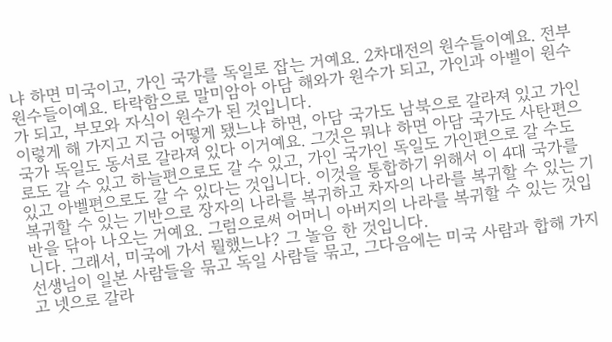냐 하면 미국이고, 가인 국가를 독일로 잡는 거예요. 2차대전의 원수들이예요. 전부 원수들이예요. 타락함으로 말미암아 아담 해와가 원수가 되고, 가인과 아벨이 원수가 되고, 부모와 자식이 원수가 된 것입니다.
이렇게 해 가지고 지금 어떻게 됐느냐 하면, 아담 국가도 남북으로 갈라져 있고 가인 국가 독일도 동서로 갈라져 있다 이거예요. 그것은 뭐냐 하면 아담 국가도 사탄편으로도 갈 수 있고 하늘편으로도 갈 수 있고, 가인 국가인 독일도 가인편으로 갈 수도 있고 아벨편으로도 갈 수 있다는 것입니다. 이것을 통합하기 위해서 이 4대 국가를 복귀할 수 있는 기반으로 장자의 나라를 복귀하고 차자의 나라를 복귀할 수 있는 기반을 닦아 나오는 거예요. 그럼으로써 어머니 아버지의 나라를 복귀할 수 있는 것입니다. 그래서, 미국에 가서 뭘했느냐? 그 놀음 한 것입니다.
선생님이 일본 사람들을 묶고 독일 사람들 묶고, 그다음에는 미국 사람과 합해 가지고 넷으로 갈라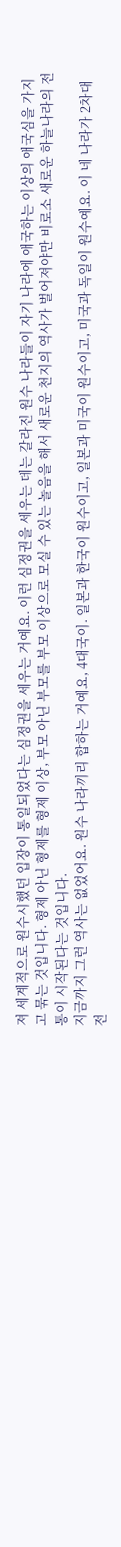져 세계적으로 원수시했던 입장이 통일되었다는 심정권을 세우는 거예요. 이런 심정권을 세우는 데는 갈라진 원수 나라들이 자기 나라에 애국하는 이상의 애국심을 가지고 묶는 것입니다. 형제 아닌 형제를 형제 이상, 부모 아닌 부모를 부모 이상으로 모실 수 있는 놀음을 해서 새로운 천지의 역사가 벌어져야만 비로소 새로운 하늘나라의 전통이 시작된다는 것입니다.
지금까지 그런 역사는 없었어요. 원수 나라끼리 합하는 거예요, 4대국이. 일본과 한국이 원수이고, 일본과 미국이 원수이고, 미국과 독일이 원수예요. 이 네 나라가 2차대전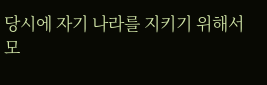당시에 자기 나라를 지키기 위해서 모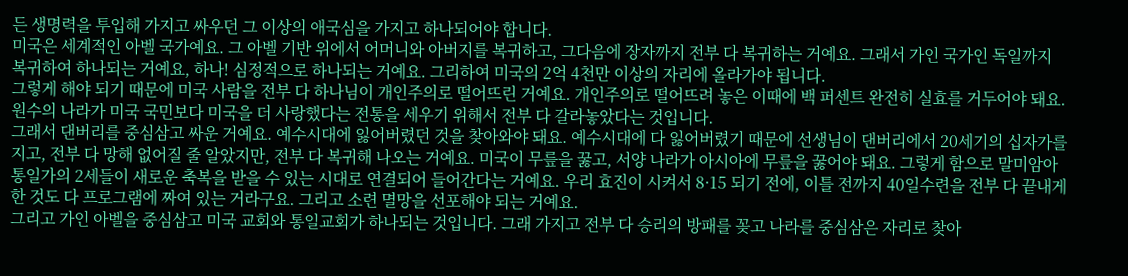든 생명력을 투입해 가지고 싸우던 그 이상의 애국심을 가지고 하나되어야 합니다.
미국은 세계적인 아벨 국가예요. 그 아벨 기반 위에서 어머니와 아버지를 복귀하고, 그다음에 장자까지 전부 다 복귀하는 거예요. 그래서 가인 국가인 독일까지 복귀하여 하나되는 거예요, 하나! 심정적으로 하나되는 거예요. 그리하여 미국의 2억 4천만 이상의 자리에 올라가야 됩니다.
그렇게 해야 되기 때문에 미국 사람을 전부 다 하나님이 개인주의로 떨어뜨린 거예요. 개인주의로 떨어뜨려 놓은 이때에 백 퍼센트 완전히 실효를 거두어야 돼요. 원수의 나라가 미국 국민보다 미국을 더 사랑했다는 전통을 세우기 위해서 전부 다 갈라놓았다는 것입니다.
그래서 댄버리를 중심삼고 싸운 거예요. 예수시대에 잃어버렸던 것을 찾아와야 돼요. 예수시대에 다 잃어버렸기 때문에 선생님이 댄버리에서 20세기의 십자가를 지고, 전부 다 망해 없어질 줄 알았지만, 전부 다 복귀해 나오는 거예요. 미국이 무릎을 꿇고, 서양 나라가 아시아에 무릎을 꿇어야 돼요. 그렇게 함으로 말미암아 통일가의 2세들이 새로운 축복을 받을 수 있는 시대로 연결되어 들어간다는 거예요. 우리 효진이 시켜서 8·15 되기 전에, 이틀 전까지 40일수련을 전부 다 끝내게 한 것도 다 프로그램에 짜여 있는 거라구요. 그리고 소련 멸망을 선포해야 되는 거예요.
그리고 가인 아벨을 중심삼고 미국 교회와 통일교회가 하나되는 것입니다. 그래 가지고 전부 다 승리의 방패를 꽂고 나라를 중심삼은 자리로 찾아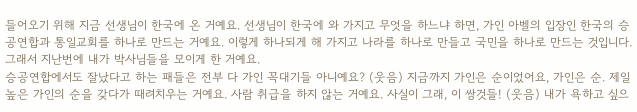들어오기 위해 지금 선생님이 한국에 온 거예요. 선생님이 한국에 와 가지고 무엇을 하느냐 하면, 가인 아벨의 입장인 한국의 승공연합과 통일교회를 하나로 만드는 거예요. 이렇게 하나되게 해 가지고 나라를 하나로 만들고 국민을 하나로 만드는 것입니다. 그래서 지난번에 내가 박사님들을 모이게 한 거예요.
승공연합에서도 잘났다고 하는 패들은 전부 다 가인 꼭대기들 아니예요? (웃음) 지금까지 가인은 순이었어요, 가인은 순. 제일 높은 가인의 순을 갖다가 때려치우는 거예요. 사람 취급을 하지 않는 거예요. 사실이 그래, 이 쌍것들! (웃음) 내가 욕하고 싶으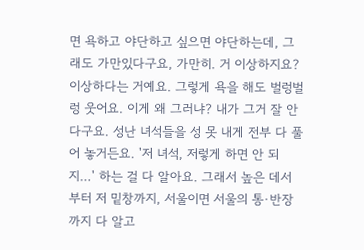면 욕하고 야단하고 싶으면 야단하는데, 그래도 가만있다구요, 가만히. 거 이상하지요? 이상하다는 거예요. 그렇게 욕을 해도 벌렁벌렁 웃어요. 이게 왜 그러냐? 내가 그거 잘 안다구요. 성난 녀석들을 성 못 내게 전부 다 풀어 놓거든요. '저 녀석, 저렇게 하면 안 되지…' 하는 걸 다 알아요. 그래서 높은 데서부터 저 밑창까지, 서울이면 서울의 통·반장까지 다 알고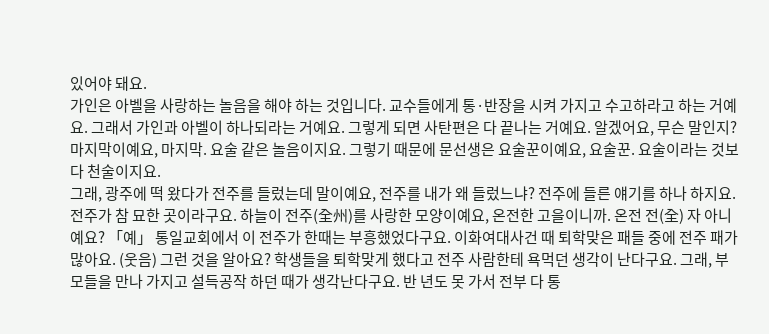있어야 돼요.
가인은 아벨을 사랑하는 놀음을 해야 하는 것입니다. 교수들에게 통·반장을 시켜 가지고 수고하라고 하는 거예요. 그래서 가인과 아벨이 하나되라는 거예요. 그렇게 되면 사탄편은 다 끝나는 거예요. 알겠어요, 무슨 말인지? 마지막이예요, 마지막. 요술 같은 놀음이지요. 그렇기 때문에 문선생은 요술꾼이예요, 요술꾼. 요술이라는 것보다 천술이지요.
그래, 광주에 떡 왔다가 전주를 들렀는데 말이예요, 전주를 내가 왜 들렀느냐? 전주에 들른 얘기를 하나 하지요. 전주가 참 묘한 곳이라구요. 하늘이 전주(全州)를 사랑한 모양이예요, 온전한 고을이니까. 온전 전(全) 자 아니예요? 「예」 통일교회에서 이 전주가 한때는 부흥했었다구요. 이화여대사건 때 퇴학맞은 패들 중에 전주 패가 많아요. (웃음) 그런 것을 알아요? 학생들을 퇴학맞게 했다고 전주 사람한테 욕먹던 생각이 난다구요. 그래, 부모들을 만나 가지고 설득공작 하던 때가 생각난다구요. 반 년도 못 가서 전부 다 통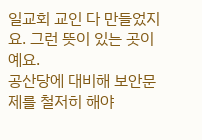일교회 교인 다 만들었지요. 그런 뜻이 있는 곳이예요.
공산당에 대비해 보안문제를 철저히 해야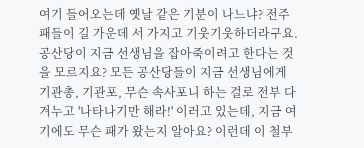여기 들어오는데 옛날 같은 기분이 나느냐? 전주 패들이 길 가운데 서 가지고 기웃기웃하더라구요. 공산당이 지금 선생님을 잡아죽이려고 한다는 것을 모르지요? 모든 공산당들이 지금 선생님에게 기관총, 기관포, 무슨 속사포니 하는 걸로 전부 다 겨누고 '나타나기만 해라!' 이러고 있는데, 지금 여기에도 무슨 패가 왔는지 알아요? 이런데 이 철부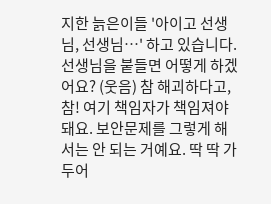지한 늙은이들 '아이고 선생님, 선생님…' 하고 있습니다. 선생님을 붙들면 어떻게 하겠어요? (웃음) 참 해괴하다고, 참! 여기 책임자가 책임져야 돼요. 보안문제를 그렇게 해서는 안 되는 거예요. 딱 딱 가두어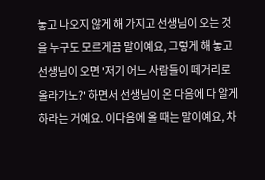놓고 나오지 않게 해 가지고 선생님이 오는 것을 누구도 모르게끔 말이예요, 그렇게 해 놓고 선생님이 오면 '저기 어느 사람들이 떼거리로 올라가노?' 하면서 선생님이 온 다음에 다 알게 하라는 거예요. 이다음에 올 때는 말이예요, 차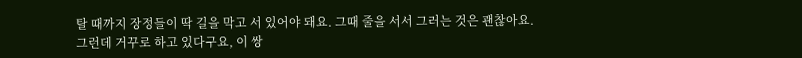탈 때까지 장정들이 딱 길을 막고 서 있어야 돼요. 그때 줄을 서서 그러는 것은 괜찮아요. 그런데 거꾸로 하고 있다구요, 이 쌍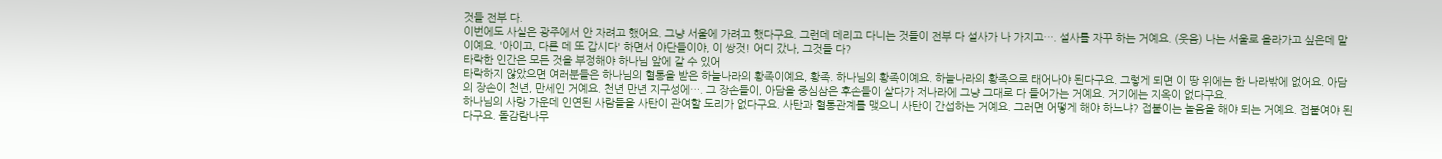것들 전부 다.
이번에도 사실은 광주에서 안 자려고 했어요. 그냥 서울에 가려고 했다구요. 그런데 데리고 다니는 것들이 전부 다 설사가 나 가지고…. 설사를 자꾸 하는 거예요. (웃음) 나는 서울로 올라가고 싶은데 말이예요. '아이고, 다른 데 또 갑시다' 하면서 야단들이야, 이 쌍것! 어디 갔나, 그것들 다?
타락한 인간은 모든 것을 부정해야 하나님 앞에 갈 수 있어
타락하지 않았으면 여러분들은 하나님의 혈통을 받은 하늘나라의 황족이예요, 황족. 하나님의 황족이예요. 하늘나라의 황족으로 태어나야 된다구요. 그렇게 되면 이 땅 위에는 한 나라밖에 없어요. 아담의 장손이 천년, 만세인 거예요. 천년 만년 지구성에…. 그 장손들이, 아담을 중심삼은 후손들이 살다가 저나라에 그냥 그대로 다 들어가는 거예요. 거기에는 지옥이 없다구요.
하나님의 사랑 가운데 인연된 사람들을 사탄이 관여할 도리가 없다구요. 사탄과 혈통관계를 맺으니 사탄이 간섭하는 거예요. 그러면 어떻게 해야 하느냐? 접붙이는 놀음을 해야 되는 거예요. 접붙여야 된다구요. 돌감람나무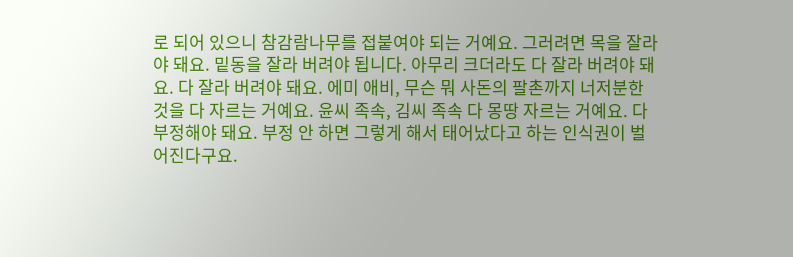로 되어 있으니 참감람나무를 접붙여야 되는 거예요. 그러려면 목을 잘라야 돼요. 밑동을 잘라 버려야 됩니다. 아무리 크더라도 다 잘라 버려야 돼요. 다 잘라 버려야 돼요. 에미 애비, 무슨 뭐 사돈의 팔촌까지 너저분한 것을 다 자르는 거예요. 윤씨 족속, 김씨 족속 다 몽땅 자르는 거예요. 다 부정해야 돼요. 부정 안 하면 그렇게 해서 태어났다고 하는 인식권이 벌어진다구요.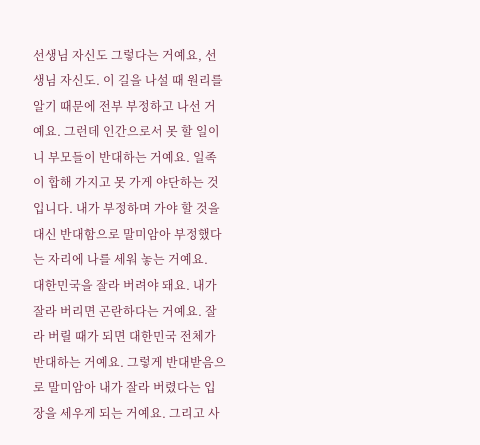선생님 자신도 그렇다는 거예요, 선생님 자신도. 이 길을 나설 때 원리를 알기 때문에 전부 부정하고 나선 거예요. 그런데 인간으로서 못 할 일이니 부모들이 반대하는 거예요. 일족이 합해 가지고 못 가게 야단하는 것입니다. 내가 부정하며 가야 할 것을 대신 반대함으로 말미암아 부정했다는 자리에 나를 세워 놓는 거예요.
대한민국을 잘라 버려야 돼요. 내가 잘라 버리면 곤란하다는 거예요. 잘라 버릴 때가 되면 대한민국 전체가 반대하는 거예요. 그렇게 반대받음으로 말미암아 내가 잘라 버렸다는 입장을 세우게 되는 거예요. 그리고 사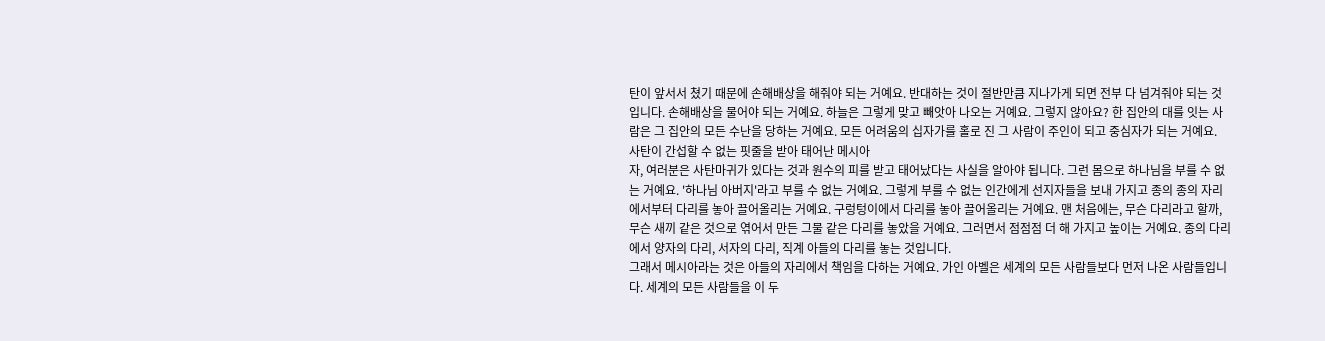탄이 앞서서 쳤기 때문에 손해배상을 해줘야 되는 거예요. 반대하는 것이 절반만큼 지나가게 되면 전부 다 넘겨줘야 되는 것입니다. 손해배상을 물어야 되는 거예요. 하늘은 그렇게 맞고 빼앗아 나오는 거예요. 그렇지 않아요? 한 집안의 대를 잇는 사람은 그 집안의 모든 수난을 당하는 거예요. 모든 어려움의 십자가를 홀로 진 그 사람이 주인이 되고 중심자가 되는 거예요.
사탄이 간섭할 수 없는 핏줄을 받아 태어난 메시아
자, 여러분은 사탄마귀가 있다는 것과 원수의 피를 받고 태어났다는 사실을 알아야 됩니다. 그런 몸으로 하나님을 부를 수 없는 거예요. '하나님 아버지'라고 부를 수 없는 거예요. 그렇게 부를 수 없는 인간에게 선지자들을 보내 가지고 종의 종의 자리에서부터 다리를 놓아 끌어올리는 거예요. 구렁텅이에서 다리를 놓아 끌어올리는 거예요. 맨 처음에는, 무슨 다리라고 할까, 무슨 새끼 같은 것으로 엮어서 만든 그물 같은 다리를 놓았을 거예요. 그러면서 점점점 더 해 가지고 높이는 거예요. 종의 다리에서 양자의 다리, 서자의 다리, 직계 아들의 다리를 놓는 것입니다.
그래서 메시아라는 것은 아들의 자리에서 책임을 다하는 거예요. 가인 아벨은 세계의 모든 사람들보다 먼저 나온 사람들입니다. 세계의 모든 사람들을 이 두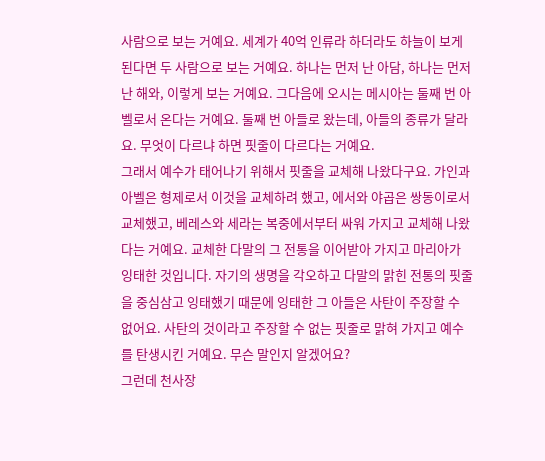사람으로 보는 거예요. 세계가 40억 인류라 하더라도 하늘이 보게 된다면 두 사람으로 보는 거예요. 하나는 먼저 난 아담, 하나는 먼저 난 해와, 이렇게 보는 거예요. 그다음에 오시는 메시아는 둘째 번 아벨로서 온다는 거예요. 둘째 번 아들로 왔는데, 아들의 종류가 달라요. 무엇이 다르냐 하면 핏줄이 다르다는 거예요.
그래서 예수가 태어나기 위해서 핏줄을 교체해 나왔다구요. 가인과 아벨은 형제로서 이것을 교체하려 했고, 에서와 야곱은 쌍동이로서 교체했고, 베레스와 세라는 복중에서부터 싸워 가지고 교체해 나왔다는 거예요. 교체한 다말의 그 전통을 이어받아 가지고 마리아가 잉태한 것입니다. 자기의 생명을 각오하고 다말의 맑힌 전통의 핏줄을 중심삼고 잉태했기 때문에 잉태한 그 아들은 사탄이 주장할 수 없어요. 사탄의 것이라고 주장할 수 없는 핏줄로 맑혀 가지고 예수를 탄생시킨 거예요. 무슨 말인지 알겠어요?
그런데 천사장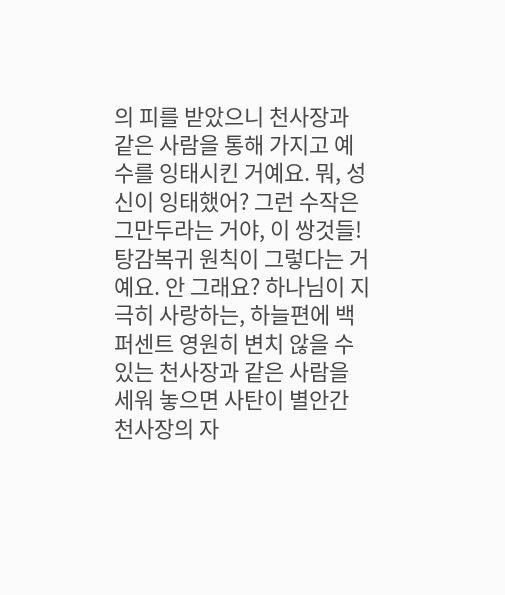의 피를 받았으니 천사장과 같은 사람을 통해 가지고 예수를 잉태시킨 거예요. 뭐, 성신이 잉태했어? 그런 수작은 그만두라는 거야, 이 쌍것들! 탕감복귀 원칙이 그렇다는 거예요. 안 그래요? 하나님이 지극히 사랑하는, 하늘편에 백 퍼센트 영원히 변치 않을 수 있는 천사장과 같은 사람을 세워 놓으면 사탄이 별안간 천사장의 자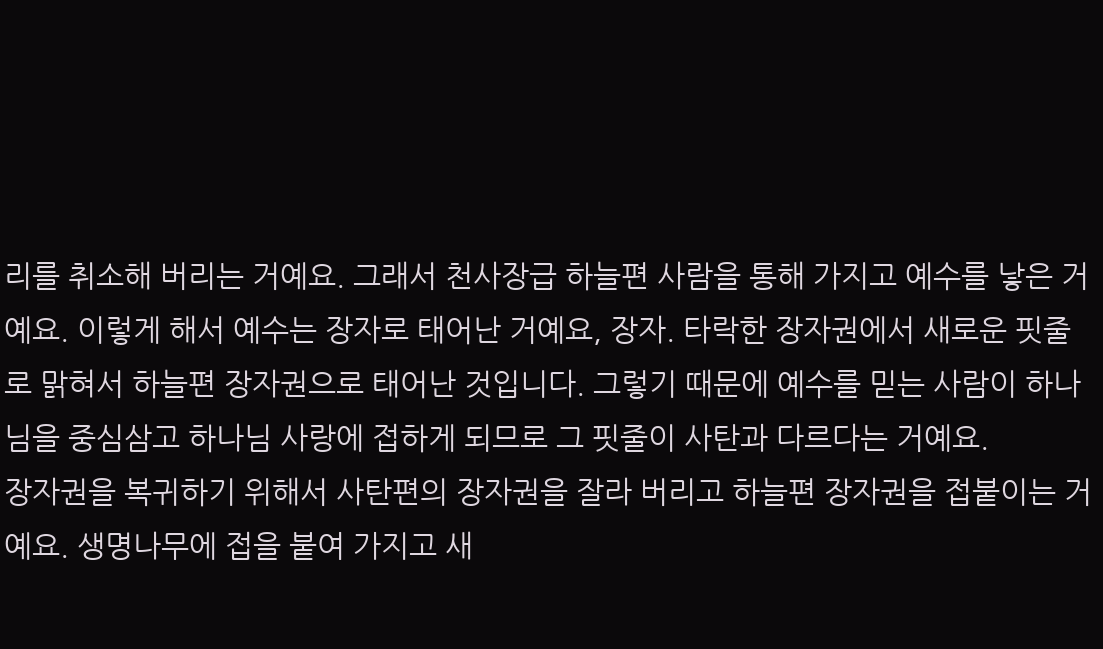리를 취소해 버리는 거예요. 그래서 천사장급 하늘편 사람을 통해 가지고 예수를 낳은 거예요. 이렇게 해서 예수는 장자로 태어난 거예요, 장자. 타락한 장자권에서 새로운 핏줄로 맑혀서 하늘편 장자권으로 태어난 것입니다. 그렇기 때문에 예수를 믿는 사람이 하나님을 중심삼고 하나님 사랑에 접하게 되므로 그 핏줄이 사탄과 다르다는 거예요.
장자권을 복귀하기 위해서 사탄편의 장자권을 잘라 버리고 하늘편 장자권을 접붙이는 거예요. 생명나무에 접을 붙여 가지고 새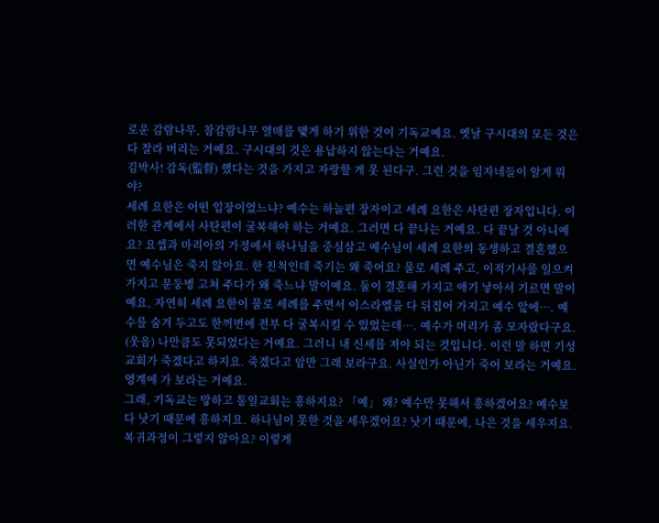로운 감람나무, 참감람나무 열매를 맺게 하기 위한 것이 기독교예요. 옛날 구시대의 모든 것은 다 잘라 버리는 거예요. 구시대의 것은 용납하지 않는다는 거예요.
김박사! 감독(監督) 했다는 것을 가지고 자랑할 게 못 된다구. 그런 것을 임자네들이 알게 뭐야?
세례 요한은 어떤 입장이었느냐? 예수는 하늘편 장자이고 세례 요한은 사탄편 장자입니다. 이러한 관계에서 사탄편이 굴복해야 하는 거예요. 그러면 다 끝나는 거예요. 다 끝날 것 아니예요? 요셉과 마리아의 가정에서 하나님을 중심삼고 예수님이 세례 요한의 동생하고 결혼했으면 예수님은 죽지 않아요. 한 친척인데 죽기는 왜 죽어요? 물로 세례 주고, 이적기사를 일으켜 가지고 문둥병 고쳐 주다가 왜 죽느냐 말이예요. 둘이 결혼해 가지고 애기 낳아서 기르면 말이예요, 자연히 세례 요한이 물로 세례를 주면서 이스라엘을 다 뒤집어 가지고 예수 앞에…. 예수를 숨겨 두고도 한꺼번에 전부 다 굴복시킬 수 있었는데…. 예수가 머리가 좀 모자랐다구요. (웃음) 나만큼도 못되었다는 거예요. 그러니 내 신세를 져야 되는 것입니다. 이런 말 하면 기성교회가 죽겠다고 하지요. 죽겠다고 암만 그래 보라구요. 사실인가 아닌가 죽어 보라는 거예요. 영계에 가 보라는 거예요.
그래, 기독교는 망하고 통일교회는 흥하지요? 「예」 왜? 예수만 못해서 흥하겠어요? 예수보다 낫기 때문에 흥하지요. 하나님이 못한 것을 세우겠어요? 낫기 때문에, 나은 것을 세우지요. 복귀과정이 그렇지 않아요? 이렇게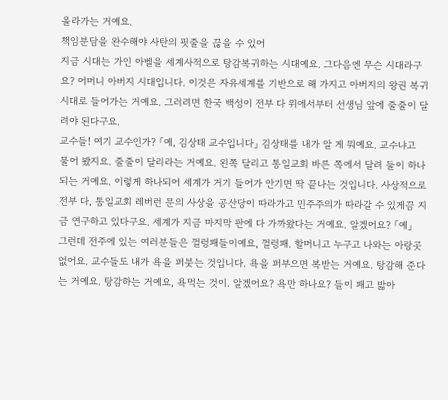올라가는 거예요.
책임분담을 완수해야 사탄의 핏줄을 끊을 수 있어
지금 시대는 가인 아벨을 세계사적으로 탕감복귀하는 시대예요. 그다음엔 무슨 시대라구요? 어머니 아버지 시대입니다. 이것은 자유세계를 기반으로 해 가지고 아버지의 왕권 복귀시대로 들어가는 거예요. 그러려면 한국 백성이 전부 다 위에서부터 선생님 앞에 줄줄이 달려야 된다구요.
교수들! 여기 교수인가? 「예, 김상태 교수입니다」 김상태를 내가 알 게 뭐예요. 교수냐고 물어 봤지요. 줄줄이 달리라는 거예요. 왼쪽 달리고 통일교회 바른 쪽에서 달려 둘이 하나되는 거예요. 이렇게 하나되어 세계가 거기 들어가 안기면 딱 끝나는 것입니다. 사상적으로 전부 다, 통일교회 레버런 문의 사상을 공산당이 따라가고 민주주의가 따라갈 수 있게끔 지금 연구하고 있다구요. 세계가 지금 마지막 판에 다 가까왔다는 거예요. 알겠어요? 「예」
그런데 전주에 있는 여러분들은 껄렁패들이예요, 껄렁패. 할머니고 누구고 나와는 아랑곳없어요. 교수들도 내가 욕을 퍼붓는 것입니다. 욕을 퍼부으면 복받는 거예요. 탕감해 준다는 거예요. 탕감하는 거예요, 욕먹는 것이. 알겠어요? 욕만 하나요? 들이 패고 밟아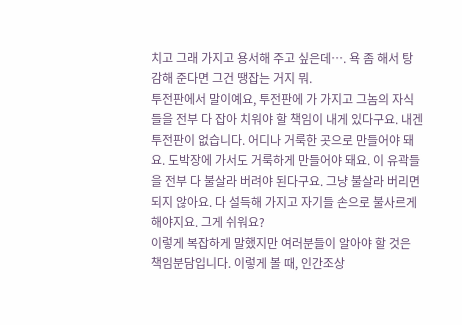치고 그래 가지고 용서해 주고 싶은데…. 욕 좀 해서 탕감해 준다면 그건 땡잡는 거지 뭐.
투전판에서 말이예요, 투전판에 가 가지고 그놈의 자식들을 전부 다 잡아 치워야 할 책임이 내게 있다구요. 내겐 투전판이 없습니다. 어디나 거룩한 곳으로 만들어야 돼요. 도박장에 가서도 거룩하게 만들어야 돼요. 이 유곽들을 전부 다 불살라 버려야 된다구요. 그냥 불살라 버리면 되지 않아요. 다 설득해 가지고 자기들 손으로 불사르게 해야지요. 그게 쉬워요?
이렇게 복잡하게 말했지만 여러분들이 알아야 할 것은 책임분담입니다. 이렇게 볼 때, 인간조상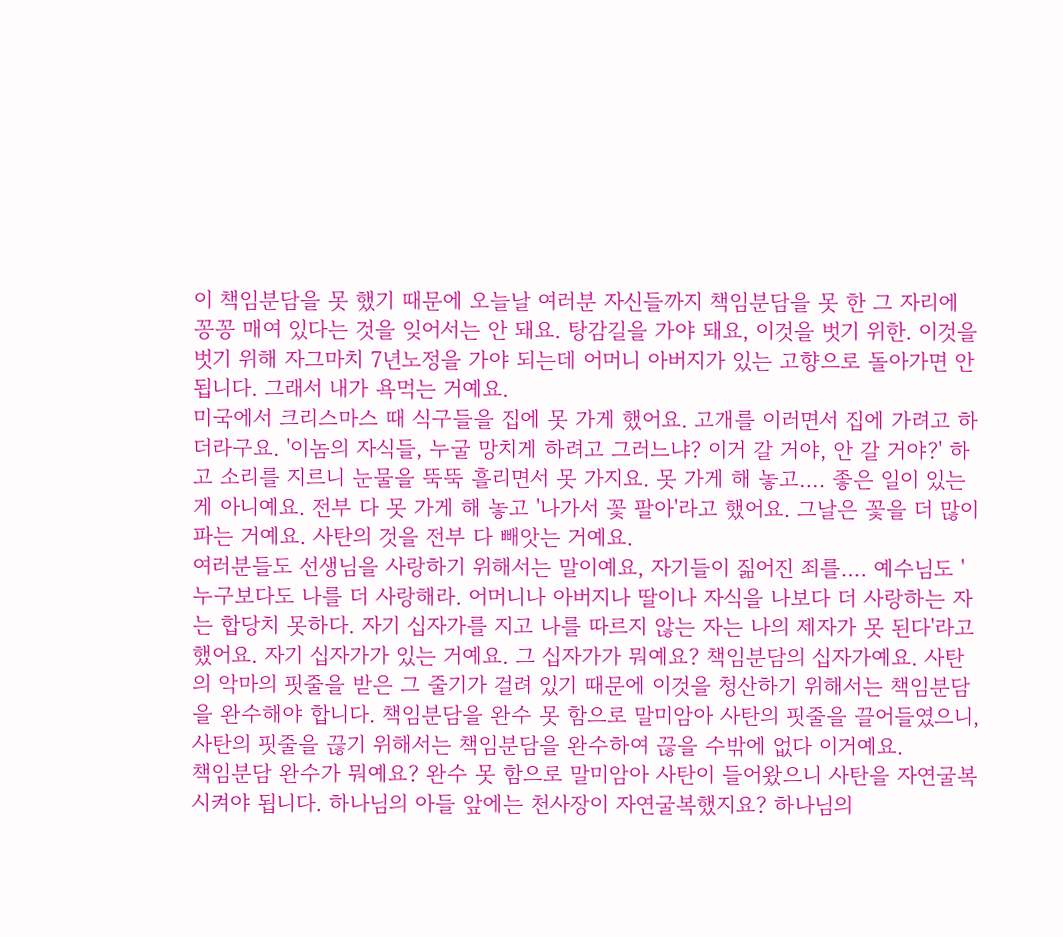이 책임분담을 못 했기 때문에 오늘날 여러분 자신들까지 책임분담을 못 한 그 자리에 꽁꽁 매여 있다는 것을 잊어서는 안 돼요. 탕감길을 가야 돼요, 이것을 벗기 위한. 이것을 벗기 위해 자그마치 7년노정을 가야 되는데 어머니 아버지가 있는 고향으로 돌아가면 안 됩니다. 그래서 내가 욕먹는 거예요.
미국에서 크리스마스 때 식구들을 집에 못 가게 했어요. 고개를 이러면서 집에 가려고 하더라구요. '이놈의 자식들, 누굴 망치게 하려고 그러느냐? 이거 갈 거야, 안 갈 거야?' 하고 소리를 지르니 눈물을 뚝뚝 흘리면서 못 가지요. 못 가게 해 놓고…. 좋은 일이 있는 게 아니예요. 전부 다 못 가게 해 놓고 '나가서 꽃 팔아'라고 했어요. 그날은 꽃을 더 많이 파는 거예요. 사탄의 것을 전부 다 빼앗는 거예요.
여러분들도 선생님을 사랑하기 위해서는 말이예요, 자기들이 짊어진 죄를…. 예수님도 '누구보다도 나를 더 사랑해라. 어머니나 아버지나 딸이나 자식을 나보다 더 사랑하는 자는 합당치 못하다. 자기 십자가를 지고 나를 따르지 않는 자는 나의 제자가 못 된다'라고 했어요. 자기 십자가가 있는 거예요. 그 십자가가 뭐예요? 책임분담의 십자가예요. 사탄의 악마의 핏줄을 받은 그 줄기가 걸려 있기 때문에 이것을 청산하기 위해서는 책임분담을 완수해야 합니다. 책임분담을 완수 못 함으로 말미암아 사탄의 핏줄을 끌어들였으니, 사탄의 핏줄을 끊기 위해서는 책임분담을 완수하여 끊을 수밖에 없다 이거예요.
책임분담 완수가 뭐예요? 완수 못 함으로 말미암아 사탄이 들어왔으니 사탄을 자연굴복시켜야 됩니다. 하나님의 아들 앞에는 천사장이 자연굴복했지요? 하나님의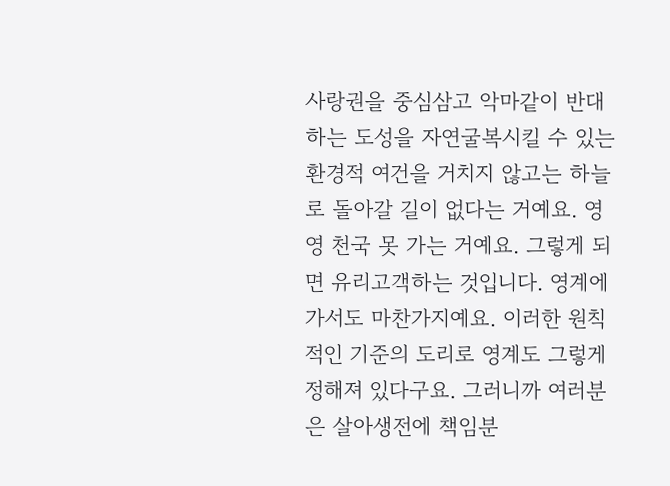사랑권을 중심삼고 악마같이 반대하는 도성을 자연굴복시킬 수 있는 환경적 여건을 거치지 않고는 하늘로 돌아갈 길이 없다는 거예요. 영영 천국 못 가는 거예요. 그렇게 되면 유리고객하는 것입니다. 영계에 가서도 마찬가지예요. 이러한 원칙적인 기준의 도리로 영계도 그렇게 정해져 있다구요. 그러니까 여러분은 살아생전에 책임분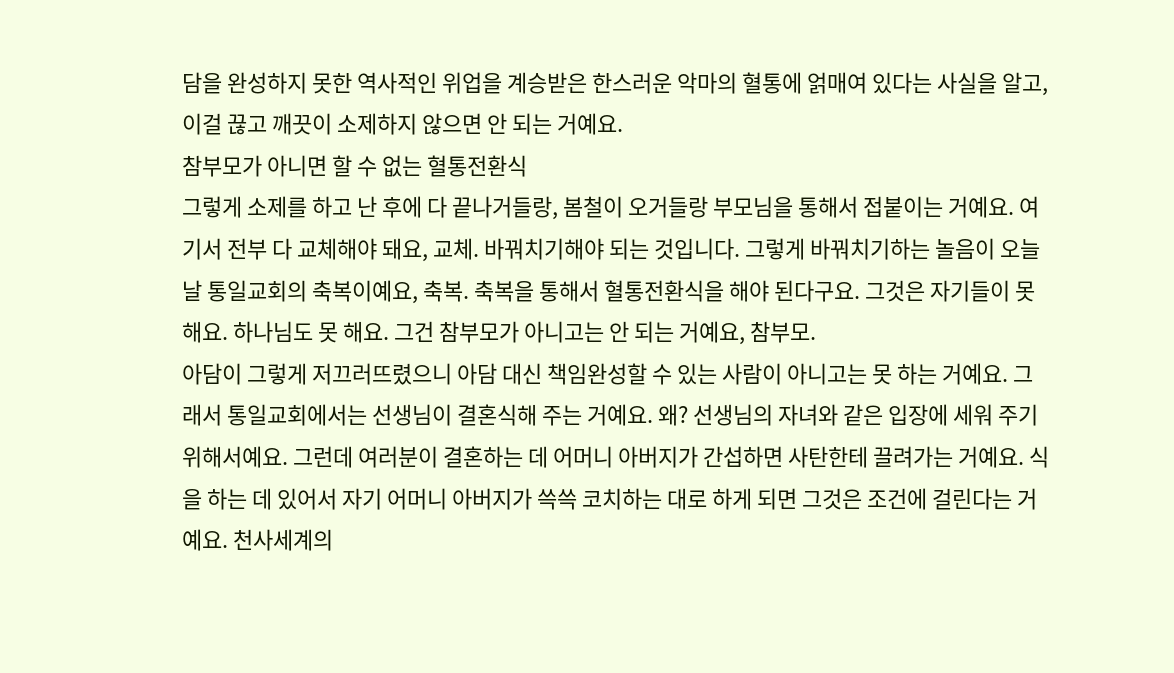담을 완성하지 못한 역사적인 위업을 계승받은 한스러운 악마의 혈통에 얽매여 있다는 사실을 알고, 이걸 끊고 깨끗이 소제하지 않으면 안 되는 거예요.
참부모가 아니면 할 수 없는 혈통전환식
그렇게 소제를 하고 난 후에 다 끝나거들랑, 봄철이 오거들랑 부모님을 통해서 접붙이는 거예요. 여기서 전부 다 교체해야 돼요, 교체. 바꿔치기해야 되는 것입니다. 그렇게 바꿔치기하는 놀음이 오늘날 통일교회의 축복이예요, 축복. 축복을 통해서 혈통전환식을 해야 된다구요. 그것은 자기들이 못 해요. 하나님도 못 해요. 그건 참부모가 아니고는 안 되는 거예요, 참부모.
아담이 그렇게 저끄러뜨렸으니 아담 대신 책임완성할 수 있는 사람이 아니고는 못 하는 거예요. 그래서 통일교회에서는 선생님이 결혼식해 주는 거예요. 왜? 선생님의 자녀와 같은 입장에 세워 주기 위해서예요. 그런데 여러분이 결혼하는 데 어머니 아버지가 간섭하면 사탄한테 끌려가는 거예요. 식을 하는 데 있어서 자기 어머니 아버지가 쓱쓱 코치하는 대로 하게 되면 그것은 조건에 걸린다는 거예요. 천사세계의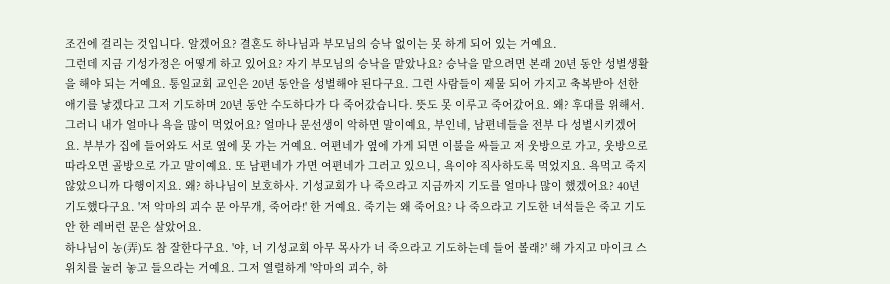조건에 걸리는 것입니다. 알겠어요? 결혼도 하나님과 부모님의 승낙 없이는 못 하게 되어 있는 거예요.
그런데 지금 기성가정은 어떻게 하고 있어요? 자기 부모님의 승낙을 맡았나요? 승낙을 맡으려면 본래 20년 동안 성별생활을 해야 되는 거예요. 통일교회 교인은 20년 동안을 성별해야 된다구요. 그런 사람들이 제물 되어 가지고 축복받아 선한 애기를 낳겠다고 그저 기도하며 20년 동안 수도하다가 다 죽어갔습니다. 뜻도 못 이루고 죽어갔어요. 왜? 후대를 위해서.
그러니 내가 얼마나 욕을 많이 먹었어요? 얼마나 문선생이 악하면 말이예요, 부인네, 남편네들을 전부 다 성별시키겠어요. 부부가 집에 들어와도 서로 옆에 못 가는 거예요. 여편네가 옆에 가게 되면 이불을 싸들고 저 웃방으로 가고, 웃방으로 따라오면 골방으로 가고 말이예요. 또 남편네가 가면 여편네가 그러고 있으니, 욕이야 직사하도록 먹었지요. 욕먹고 죽지 않았으니까 다행이지요. 왜? 하나님이 보호하사. 기성교회가 나 죽으라고 지금까지 기도를 얼마나 많이 했겠어요? 40년 기도했다구요. '저 악마의 괴수 문 아무개, 죽어라!' 한 거예요. 죽기는 왜 죽어요? 나 죽으라고 기도한 녀석들은 죽고 기도 안 한 레버런 문은 살았어요.
하나님이 농(弄)도 참 잘한다구요. '야, 너 기성교회 아무 목사가 너 죽으라고 기도하는데 들어 볼래?' 해 가지고 마이크 스위치를 눌러 놓고 들으라는 거예요. 그저 열렬하게 '악마의 괴수, 하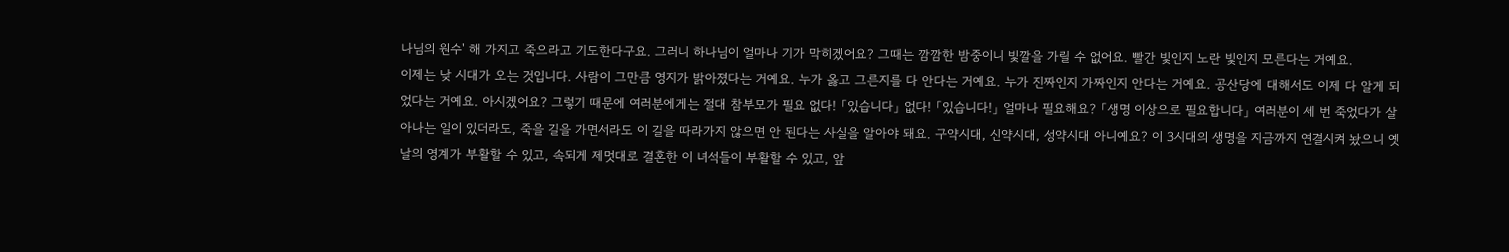나님의 원수' 해 가지고 죽으라고 기도한다구요. 그러니 하나님이 얼마나 기가 막히겠어요? 그때는 깜깜한 밤중이니 빛깔을 가릴 수 없어요. 빨간 빛인지 노란 빛인지 모른다는 거예요.
이제는 낮 시대가 오는 것입니다. 사람이 그만큼 영지가 밝아졌다는 거예요. 누가 옳고 그른지를 다 안다는 거예요. 누가 진짜인지 가짜인지 안다는 거예요. 공산당에 대해서도 이제 다 알게 되었다는 거예요. 아시겠어요? 그렇기 때문에 여러분에게는 절대 참부모가 필요 없다! 「있습니다」 없다! 「있습니다!」 얼마나 필요해요? 「생명 이상으로 필요합니다」 여러분이 세 번 죽었다가 살아나는 일이 있더라도, 죽을 길을 가면서라도 이 길을 따라가지 않으면 안 된다는 사실을 알아야 돼요. 구약시대, 신약시대, 성약시대 아니예요? 이 3시대의 생명을 지금까지 연결시켜 놨으니 옛날의 영계가 부활할 수 있고, 속되게 제멋대로 결혼한 이 녀석들이 부활할 수 있고, 앞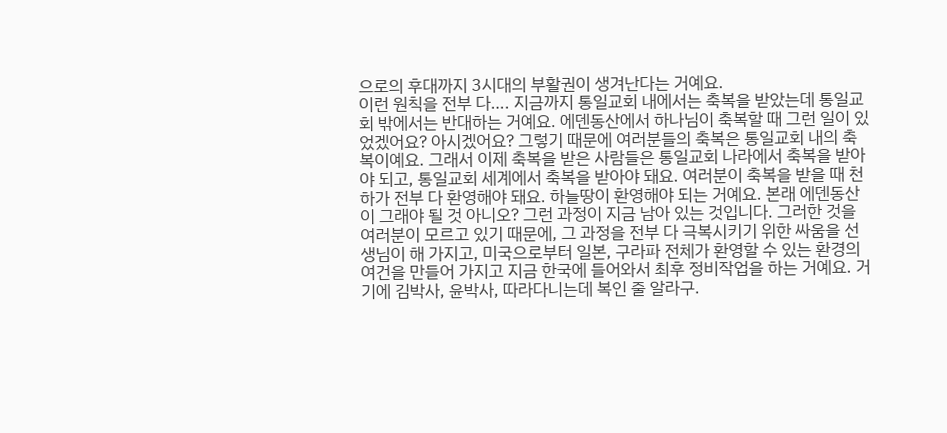으로의 후대까지 3시대의 부활권이 생겨난다는 거예요.
이런 원칙을 전부 다…. 지금까지 통일교회 내에서는 축복을 받았는데 통일교회 밖에서는 반대하는 거예요. 에덴동산에서 하나님이 축복할 때 그런 일이 있었겠어요? 아시겠어요? 그렇기 때문에 여러분들의 축복은 통일교회 내의 축복이예요. 그래서 이제 축복을 받은 사람들은 통일교회 나라에서 축복을 받아야 되고, 통일교회 세계에서 축복을 받아야 돼요. 여러분이 축복을 받을 때 천하가 전부 다 환영해야 돼요. 하늘땅이 환영해야 되는 거예요. 본래 에덴동산이 그래야 될 것 아니오? 그런 과정이 지금 남아 있는 것입니다. 그러한 것을 여러분이 모르고 있기 때문에, 그 과정을 전부 다 극복시키기 위한 싸움을 선생님이 해 가지고, 미국으로부터 일본, 구라파 전체가 환영할 수 있는 환경의 여건을 만들어 가지고 지금 한국에 들어와서 최후 정비작업을 하는 거예요. 거기에 김박사, 윤박사, 따라다니는데 복인 줄 알라구.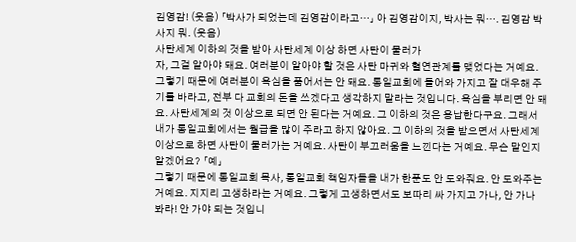김영감! (웃음) 「박사가 되었는데 김영감이라고…」 아 김영감이지, 박사는 뭐…. 김영감 박사지 뭐. (웃음)
사탄세계 이하의 것을 받아 사탄세계 이상 하면 사탄이 물러가
자, 그걸 알아야 돼요. 여러분이 알아야 할 것은 사탄 마귀와 혈연관계를 맺었다는 거예요. 그렇기 때문에 여러분이 욕심을 품어서는 안 돼요. 통일교회에 들어와 가지고 잘 대우해 주기를 바라고, 전부 다 교회의 돈을 쓰겠다고 생각하지 말라는 것입니다. 욕심을 부리면 안 돼요. 사탄세계의 것 이상으로 되면 안 된다는 거예요. 그 이하의 것은 용납한다구요. 그래서 내가 통일교회에서는 월급을 많이 주라고 하지 않아요. 그 이하의 것을 받으면서 사탄세계 이상으로 하면 사탄이 물러가는 거예요. 사탄이 부끄러움을 느낀다는 거예요. 무슨 말인지 알겠어요? 「예」
그렇기 때문에 통일교회 목사, 통일교회 책임자들을 내가 한푼도 안 도와줘요. 안 도와주는 거예요. 지지리 고생하라는 거예요. 그렇게 고생하면서도 보따리 싸 가지고 가나, 안 가나 봐라! 안 가야 되는 것입니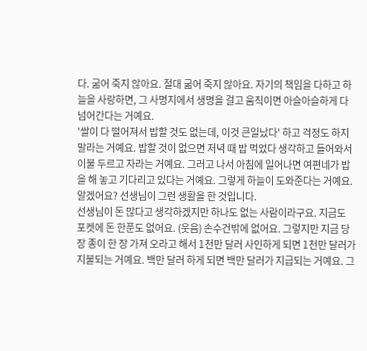다. 굶어 죽지 않아요. 절대 굶어 죽지 않아요. 자기의 책임을 다하고 하늘을 사랑하면, 그 사명지에서 생명을 걸고 움직이면 아슬아슬하게 다 넘어간다는 거예요.
'쌀이 다 떨어져서 밥할 것도 없는데, 이것 큰일났다' 하고 걱정도 하지 말라는 거예요. 밥할 것이 없으면 저녁 때 밥 먹었다 생각하고 들어와서 이불 두르고 자라는 거예요. 그러고 나서 아침에 일어나면 여편네가 밥을 해 놓고 기다리고 있다는 거예요. 그렇게 하늘이 도와준다는 거예요. 알겠어요? 선생님이 그런 생활을 한 것입니다.
선생님이 돈 많다고 생각하겠지만 하나도 없는 사람이라구요. 지금도 포켓에 돈 한푼도 없어요. (웃음) 손수건밖에 없어요. 그렇지만 지금 당장 종이 한 장 가져 오라고 해서 1천만 달러 사인하게 되면 1천만 달러가 지불되는 거예요. 백만 달러 하게 되면 백만 달러가 지급되는 거예요. 그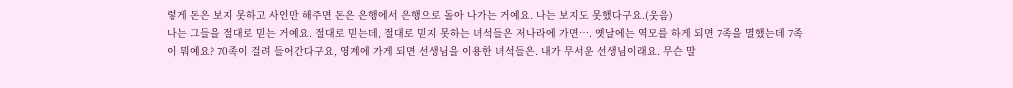렇게 돈은 보지 못하고 사인만 해주면 돈은 은행에서 은행으로 돌아 나가는 거예요. 나는 보지도 못했다구요.(웃음)
나는 그들을 절대로 믿는 거예요. 절대로 믿는데, 절대로 믿지 못하는 녀석들은 저나라에 가면…. 옛날에는 역모를 하게 되면 7족을 멸했는데 7족이 뭐예요? 70족이 걸려 들어간다구요, 영계에 가게 되면 선생님을 이용한 녀석들은. 내가 무서운 선생님이래요. 무슨 말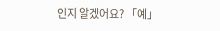인지 알겠어요? 「예」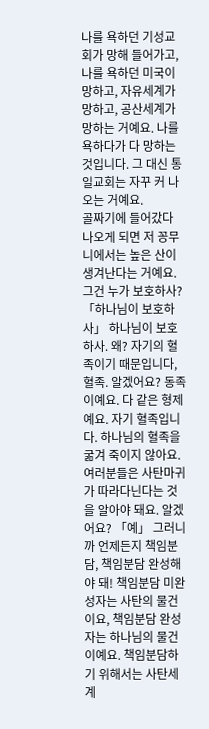나를 욕하던 기성교회가 망해 들어가고, 나를 욕하던 미국이 망하고, 자유세계가 망하고, 공산세계가 망하는 거예요. 나를 욕하다가 다 망하는 것입니다. 그 대신 통일교회는 자꾸 커 나오는 거예요.
골짜기에 들어갔다 나오게 되면 저 꽁무니에서는 높은 산이 생겨난다는 거예요. 그건 누가 보호하사? 「하나님이 보호하사」 하나님이 보호하사. 왜? 자기의 혈족이기 때문입니다, 혈족. 알겠어요? 동족이예요. 다 같은 형제예요. 자기 혈족입니다. 하나님의 혈족을 굶겨 죽이지 않아요.
여러분들은 사탄마귀가 따라다닌다는 것을 알아야 돼요. 알겠어요? 「예」 그러니까 언제든지 책임분담, 책임분담 완성해야 돼! 책임분담 미완성자는 사탄의 물건이요, 책임분담 완성자는 하나님의 물건이예요. 책임분담하기 위해서는 사탄세계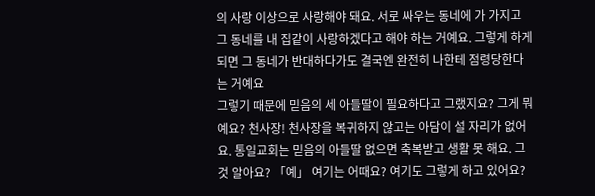의 사랑 이상으로 사랑해야 돼요. 서로 싸우는 동네에 가 가지고 그 동네를 내 집같이 사랑하겠다고 해야 하는 거예요. 그렇게 하게 되면 그 동네가 반대하다가도 결국엔 완전히 나한테 점령당한다는 거예요
그렇기 때문에 믿음의 세 아들딸이 필요하다고 그랬지요? 그게 뭐예요? 천사장! 천사장을 복귀하지 않고는 아담이 설 자리가 없어요. 통일교회는 믿음의 아들딸 없으면 축복받고 생활 못 해요. 그것 알아요? 「예」 여기는 어때요? 여기도 그렇게 하고 있어요?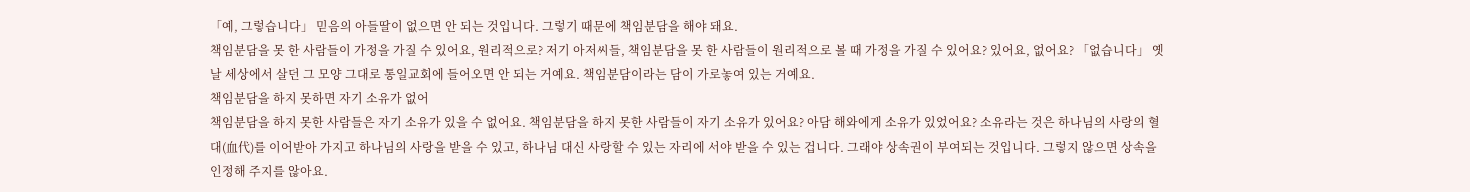「예, 그렇습니다」 믿음의 아들딸이 없으면 안 되는 것입니다. 그렇기 때문에 책임분담을 해야 돼요.
책임분담을 못 한 사람들이 가정을 가질 수 있어요, 원리적으로? 저기 아저씨들, 책임분담을 못 한 사람들이 원리적으로 볼 때 가정을 가질 수 있어요? 있어요, 없어요? 「없습니다」 옛날 세상에서 살던 그 모양 그대로 통일교회에 들어오면 안 되는 거예요. 책임분담이라는 담이 가로놓여 있는 거예요.
책임분담을 하지 못하면 자기 소유가 없어
책임분담을 하지 못한 사람들은 자기 소유가 있을 수 없어요. 책임분담을 하지 못한 사람들이 자기 소유가 있어요? 아담 해와에게 소유가 있었어요? 소유라는 것은 하나님의 사랑의 혈대(血代)를 이어받아 가지고 하나님의 사랑을 받을 수 있고, 하나님 대신 사랑할 수 있는 자리에 서야 받을 수 있는 겁니다. 그래야 상속권이 부여되는 것입니다. 그렇지 않으면 상속을 인정해 주지를 않아요.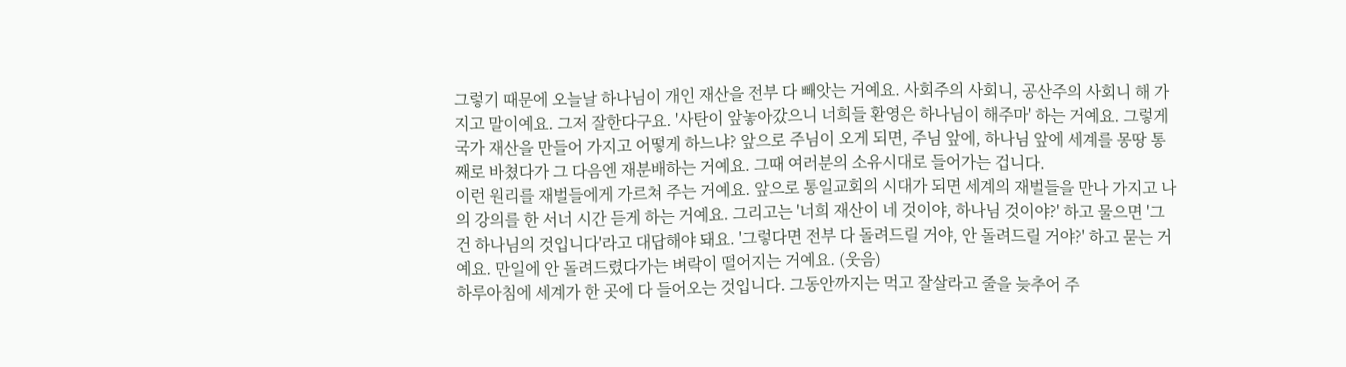그렇기 때문에 오늘날 하나님이 개인 재산을 전부 다 빼앗는 거예요. 사회주의 사회니, 공산주의 사회니 해 가지고 말이예요. 그저 잘한다구요. '사탄이 앞놓아갔으니 너희들 환영은 하나님이 해주마' 하는 거예요. 그렇게 국가 재산을 만들어 가지고 어떻게 하느냐? 앞으로 주님이 오게 되면, 주님 앞에, 하나님 앞에 세계를 몽땅 통째로 바쳤다가 그 다음엔 재분배하는 거예요. 그때 여러분의 소유시대로 들어가는 겁니다.
이런 원리를 재벌들에게 가르쳐 주는 거예요. 앞으로 통일교회의 시대가 되면 세계의 재벌들을 만나 가지고 나의 강의를 한 서너 시간 듣게 하는 거예요. 그리고는 '너희 재산이 네 것이야, 하나님 것이야?' 하고 물으면 '그건 하나님의 것입니다'라고 대답해야 돼요. '그렇다면 전부 다 돌려드릴 거야, 안 돌려드릴 거야?' 하고 묻는 거예요. 만일에 안 돌려드렸다가는 벼락이 떨어지는 거예요. (웃음)
하루아침에 세계가 한 곳에 다 들어오는 것입니다. 그동안까지는 먹고 잘살라고 줄을 늦추어 주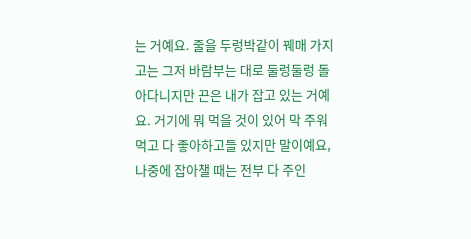는 거예요. 줄을 두렁박같이 꿰매 가지고는 그저 바람부는 대로 둘렁둘렁 돌아다니지만 끈은 내가 잡고 있는 거예요. 거기에 뭐 먹을 것이 있어 막 주워먹고 다 좋아하고들 있지만 말이예요, 나중에 잡아챌 때는 전부 다 주인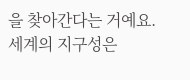을 찾아간다는 거예요.
세계의 지구성은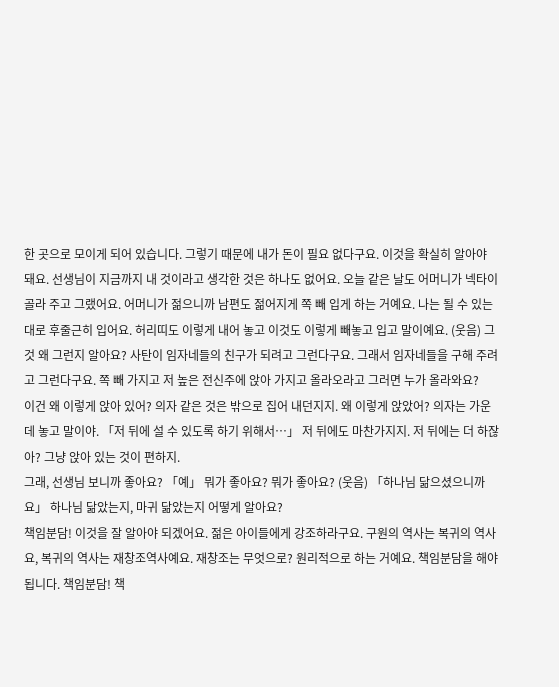한 곳으로 모이게 되어 있습니다. 그렇기 때문에 내가 돈이 필요 없다구요. 이것을 확실히 알아야 돼요. 선생님이 지금까지 내 것이라고 생각한 것은 하나도 없어요. 오늘 같은 날도 어머니가 넥타이 골라 주고 그랬어요. 어머니가 젊으니까 남편도 젊어지게 쪽 빼 입게 하는 거예요. 나는 될 수 있는 대로 후줄근히 입어요. 허리띠도 이렇게 내어 놓고 이것도 이렇게 빼놓고 입고 말이예요. (웃음) 그것 왜 그런지 알아요? 사탄이 임자네들의 친구가 되려고 그런다구요. 그래서 임자네들을 구해 주려고 그런다구요. 쪽 빼 가지고 저 높은 전신주에 앉아 가지고 올라오라고 그러면 누가 올라와요?
이건 왜 이렇게 앉아 있어? 의자 같은 것은 밖으로 집어 내던지지. 왜 이렇게 앉았어? 의자는 가운데 놓고 말이야. 「저 뒤에 설 수 있도록 하기 위해서…」 저 뒤에도 마찬가지지. 저 뒤에는 더 하잖아? 그냥 앉아 있는 것이 편하지.
그래, 선생님 보니까 좋아요? 「예」 뭐가 좋아요? 뭐가 좋아요? (웃음) 「하나님 닮으셨으니까요」 하나님 닮았는지, 마귀 닮았는지 어떻게 알아요?
책임분담! 이것을 잘 알아야 되겠어요. 젊은 아이들에게 강조하라구요. 구원의 역사는 복귀의 역사요, 복귀의 역사는 재창조역사예요. 재창조는 무엇으로? 원리적으로 하는 거예요. 책임분담을 해야 됩니다. 책임분담! 책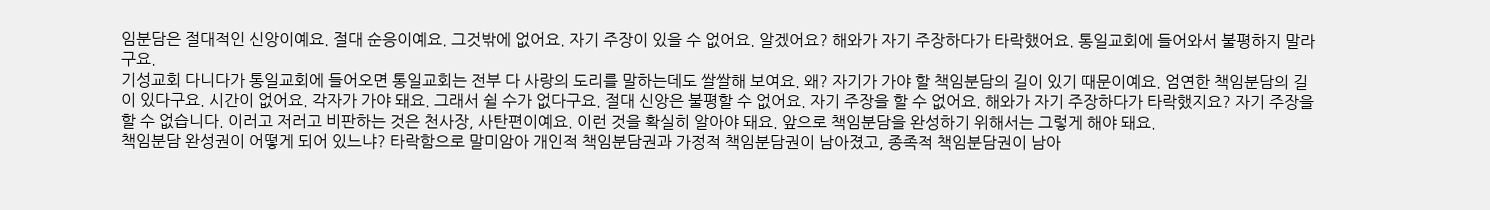임분담은 절대적인 신앙이예요. 절대 순응이예요. 그것밖에 없어요. 자기 주장이 있을 수 없어요. 알겠어요? 해와가 자기 주장하다가 타락했어요. 통일교회에 들어와서 불평하지 말라구요.
기성교회 다니다가 통일교회에 들어오면 통일교회는 전부 다 사랑의 도리를 말하는데도 쌀쌀해 보여요. 왜? 자기가 가야 할 책임분담의 길이 있기 때문이예요. 엄연한 책임분담의 길이 있다구요. 시간이 없어요. 각자가 가야 돼요. 그래서 쉴 수가 없다구요. 절대 신앙은 불평할 수 없어요. 자기 주장을 할 수 없어요. 해와가 자기 주장하다가 타락했지요? 자기 주장을 할 수 없습니다. 이러고 저러고 비판하는 것은 천사장, 사탄편이예요. 이런 것을 확실히 알아야 돼요. 앞으로 책임분담을 완성하기 위해서는 그렇게 해야 돼요.
책임분담 완성권이 어떻게 되어 있느냐? 타락함으로 말미암아 개인적 책임분담권과 가정적 책임분담권이 남아졌고, 종족적 책임분담권이 남아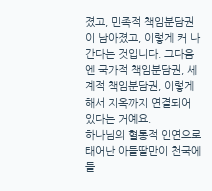졌고, 민족적 책임분담권이 남아졌고, 이렇게 커 나간다는 것입니다. 그다음엔 국가적 책임분담권, 세계적 책임분담권, 이렇게 해서 지옥까지 연결되어 있다는 거예요.
하나님의 혈통적 인연으로 태어난 아들딸만이 천국에 들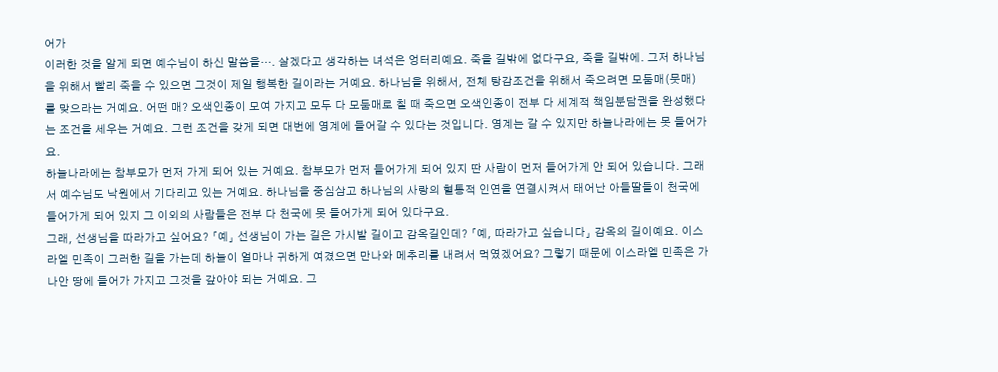어가
이러한 것을 알게 되면 예수님이 하신 말씀을…. 살겠다고 생각하는 녀석은 엉터리예요. 죽을 길밖에 없다구요, 죽을 길밖에. 그저 하나님을 위해서 빨리 죽을 수 있으면 그것이 제일 행복한 길이라는 거예요. 하나님을 위해서, 전체 탕감조건을 위해서 죽으려면 모둠매(뭇매)를 맞으라는 거예요. 어떤 매? 오색인종이 모여 가지고 모두 다 모둠매로 칠 때 죽으면 오색인종이 전부 다 세계적 책임분담권을 완성했다는 조건을 세우는 거예요. 그런 조건을 갖게 되면 대번에 영계에 들어갈 수 있다는 것입니다. 영계는 갈 수 있지만 하늘나라에는 못 들어가요.
하늘나라에는 참부모가 먼저 가게 되어 있는 거예요. 참부모가 먼저 들어가게 되어 있지 딴 사람이 먼저 들어가게 안 되어 있습니다. 그래서 예수님도 낙원에서 기다리고 있는 거예요. 하나님을 중심삼고 하나님의 사랑의 혈통적 인연을 연결시켜서 태어난 아들딸들이 천국에 들어가게 되어 있지 그 이외의 사람들은 전부 다 천국에 못 들어가게 되어 있다구요.
그래, 선생님을 따라가고 싶어요? 「예」 선생님이 가는 길은 가시밭 길이고 감옥길인데? 「예, 따라가고 싶습니다」 감옥의 길이예요. 이스라엘 민족이 그러한 길을 가는데 하늘이 얼마나 귀하게 여겼으면 만나와 메추리를 내려서 먹였겠어요? 그렇기 때문에 이스라엘 민족은 가나안 땅에 들어가 가지고 그것을 갚아야 되는 거예요. 그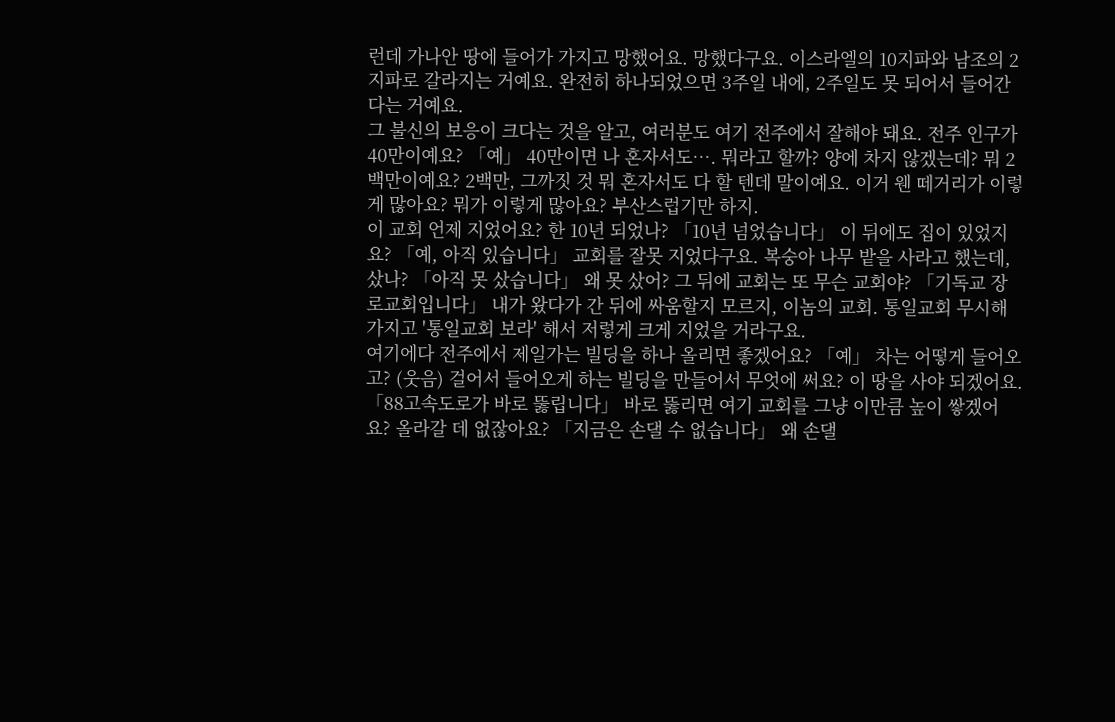런데 가나안 땅에 들어가 가지고 망했어요. 망했다구요. 이스라엘의 10지파와 남조의 2지파로 갈라지는 거예요. 완전히 하나되었으면 3주일 내에, 2주일도 못 되어서 들어간다는 거예요.
그 불신의 보응이 크다는 것을 알고, 여러분도 여기 전주에서 잘해야 돼요. 전주 인구가 40만이예요? 「예」 40만이면 나 혼자서도…. 뭐라고 할까? 양에 차지 않겠는데? 뭐 2백만이예요? 2백만, 그까짓 것 뭐 혼자서도 다 할 텐데 말이예요. 이거 웬 떼거리가 이렇게 많아요? 뭐가 이렇게 많아요? 부산스럽기만 하지.
이 교회 언제 지었어요? 한 10년 되었나? 「10년 넘었습니다」 이 뒤에도 집이 있었지요? 「예, 아직 있습니다」 교회를 잘못 지었다구요. 복숭아 나무 밭을 사라고 했는데, 샀나? 「아직 못 샀습니다」 왜 못 샀어? 그 뒤에 교회는 또 무슨 교회야? 「기독교 장로교회입니다」 내가 왔다가 간 뒤에 싸움할지 모르지, 이놈의 교회. 통일교회 무시해 가지고 '통일교회 보라' 해서 저렇게 크게 지었을 거라구요.
여기에다 전주에서 제일가는 빌딩을 하나 올리면 좋겠어요? 「예」 차는 어떻게 들어오고? (웃음) 걸어서 들어오게 하는 빌딩을 만들어서 무엇에 써요? 이 땅을 사야 되겠어요. 「88고속도로가 바로 뚫립니다」 바로 뚫리면 여기 교회를 그냥 이만큼 높이 쌓겠어요? 올라갈 데 없잖아요? 「지금은 손댈 수 없습니다」 왜 손댈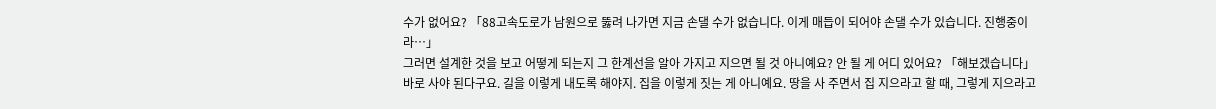수가 없어요? 「88고속도로가 남원으로 뚫려 나가면 지금 손댈 수가 없습니다. 이게 매듭이 되어야 손댈 수가 있습니다. 진행중이라…」
그러면 설계한 것을 보고 어떻게 되는지 그 한계선을 알아 가지고 지으면 될 것 아니예요? 안 될 게 어디 있어요? 「해보겠습니다」 바로 사야 된다구요. 길을 이렇게 내도록 해야지. 집을 이렇게 짓는 게 아니예요. 땅을 사 주면서 집 지으라고 할 때, 그렇게 지으라고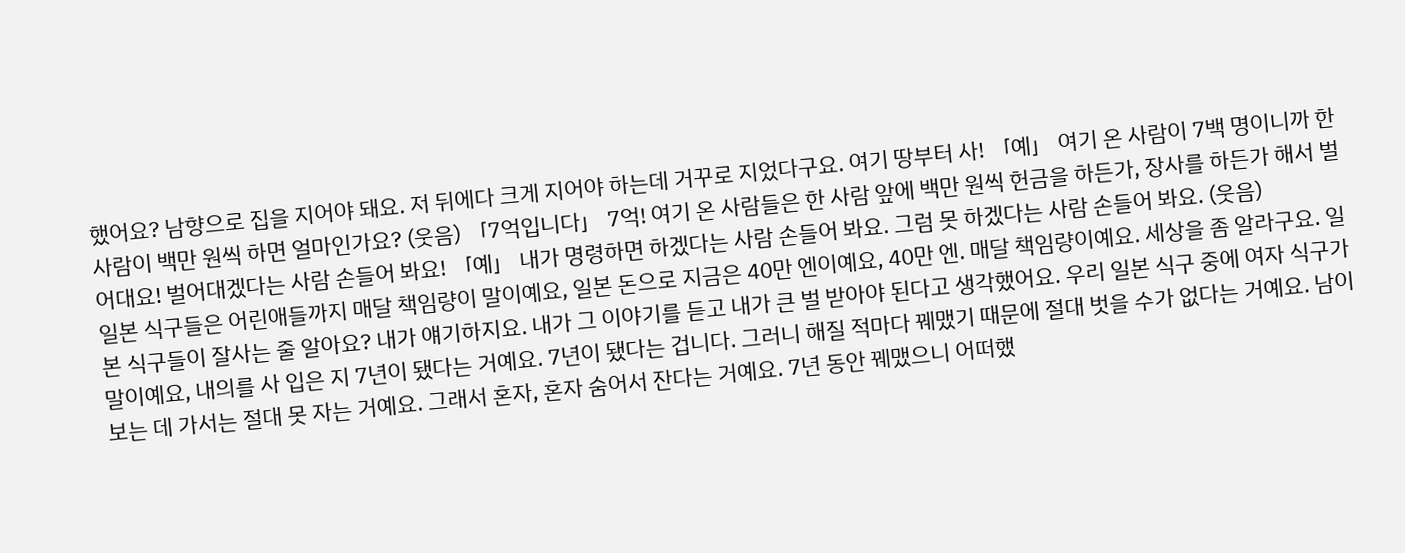했어요? 남향으로 집을 지어야 돼요. 저 뒤에다 크게 지어야 하는데 거꾸로 지었다구요. 여기 땅부터 사! 「예」 여기 온 사람이 7백 명이니까 한 사람이 백만 원씩 하면 얼마인가요? (웃음) 「7억입니다」 7억! 여기 온 사람들은 한 사람 앞에 백만 원씩 헌금을 하든가, 장사를 하든가 해서 벌어대요! 벌어대겠다는 사람 손들어 봐요! 「예」 내가 명령하면 하겠다는 사람 손들어 봐요. 그럼 못 하겠다는 사람 손들어 봐요. (웃음)
일본 식구들은 어린애들까지 매달 책임량이 말이예요, 일본 돈으로 지금은 40만 엔이예요, 40만 엔. 매달 책임량이예요. 세상을 좀 알라구요. 일본 식구들이 잘사는 줄 알아요? 내가 얘기하지요. 내가 그 이야기를 듣고 내가 큰 벌 받아야 된다고 생각했어요. 우리 일본 식구 중에 여자 식구가 말이예요, 내의를 사 입은 지 7년이 됐다는 거예요. 7년이 됐다는 겁니다. 그러니 해질 적마다 꿰맸기 때문에 절대 벗을 수가 없다는 거예요. 남이 보는 데 가서는 절대 못 자는 거예요. 그래서 혼자, 혼자 숨어서 잔다는 거예요. 7년 동안 꿰맸으니 어떠했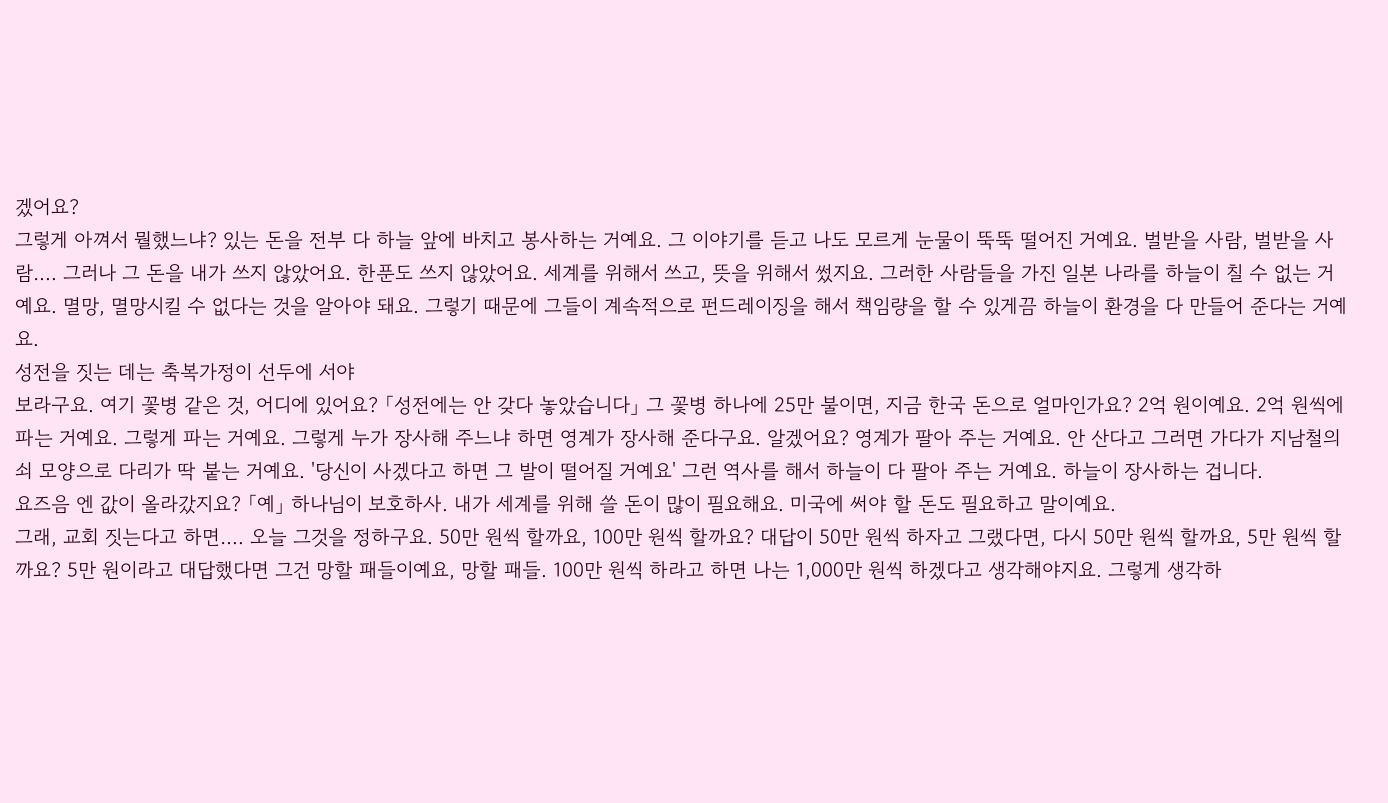겠어요?
그렇게 아껴서 뭘했느냐? 있는 돈을 전부 다 하늘 앞에 바치고 봉사하는 거예요. 그 이야기를 듣고 나도 모르게 눈물이 뚝뚝 떨어진 거예요. 벌받을 사람, 벌받을 사람…. 그러나 그 돈을 내가 쓰지 않았어요. 한푼도 쓰지 않았어요. 세계를 위해서 쓰고, 뜻을 위해서 썼지요. 그러한 사람들을 가진 일본 나라를 하늘이 칠 수 없는 거예요. 멸망, 멸망시킬 수 없다는 것을 알아야 돼요. 그렇기 때문에 그들이 계속적으로 펀드레이징을 해서 책임량을 할 수 있게끔 하늘이 환경을 다 만들어 준다는 거예요.
성전을 짓는 데는 축복가정이 선두에 서야
보라구요. 여기 꽃병 같은 것, 어디에 있어요? 「성전에는 안 갖다 놓았습니다」 그 꽃병 하나에 25만 불이면, 지금 한국 돈으로 얼마인가요? 2억 원이예요. 2억 원씩에 파는 거예요. 그렇게 파는 거예요. 그렇게 누가 장사해 주느냐 하면 영계가 장사해 준다구요. 알겠어요? 영계가 팔아 주는 거예요. 안 산다고 그러면 가다가 지남철의 쇠 모양으로 다리가 딱 붙는 거예요. '당신이 사겠다고 하면 그 발이 떨어질 거예요' 그런 역사를 해서 하늘이 다 팔아 주는 거예요. 하늘이 장사하는 겁니다.
요즈음 엔 값이 올라갔지요? 「예」 하나님이 보호하사. 내가 세계를 위해 쓸 돈이 많이 필요해요. 미국에 써야 할 돈도 필요하고 말이예요.
그래, 교회 짓는다고 하면…. 오늘 그것을 정하구요. 50만 원씩 할까요, 100만 원씩 할까요? 대답이 50만 원씩 하자고 그랬다면, 다시 50만 원씩 할까요, 5만 원씩 할까요? 5만 원이라고 대답했다면 그건 망할 패들이예요, 망할 패들. 100만 원씩 하라고 하면 나는 1,000만 원씩 하겠다고 생각해야지요. 그렇게 생각하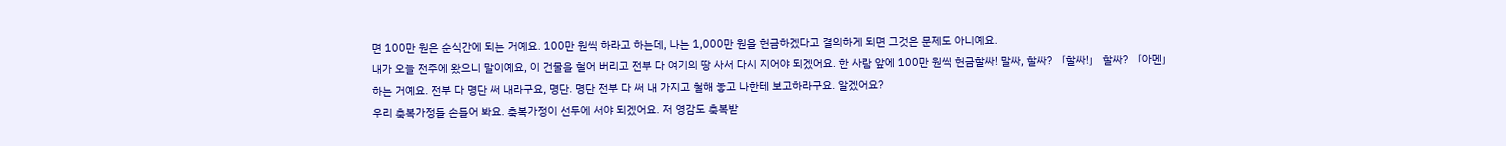면 100만 원은 순식간에 되는 거예요. 100만 원씩 하라고 하는데, 나는 1,000만 원을 헌금하겠다고 결의하게 되면 그것은 문제도 아니예요.
내가 오늘 전주에 왔으니 말이예요, 이 건물을 헐어 버리고 전부 다 여기의 땅 사서 다시 지어야 되겠어요. 한 사람 앞에 100만 원씩 헌금할싸! 말싸, 할싸? 「할싸!」 할싸? 「아멘」 하는 거예요. 전부 다 명단 써 내라구요, 명단. 명단 전부 다 써 내 가지고 철해 놓고 나한테 보고하라구요. 알겠어요?
우리 축복가정들 손들어 봐요. 축복가정이 선두에 서야 되겠어요. 저 영감도 축복받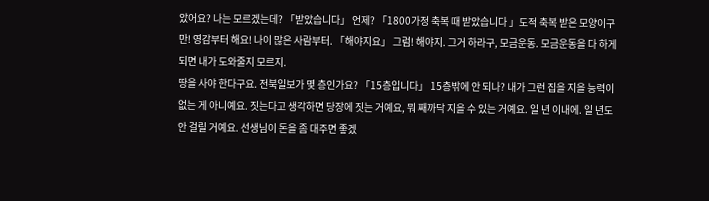았어요? 나는 모르겠는데? 「받았습니다」 언제? 「1800가정 축복 때 받았습니다 」도적 축복 받은 모양이구만! 영감부터 해요! 나이 많은 사람부터. 「해야지요」 그럼! 해야지. 그거 하라구, 모금운동. 모금운동을 다 하게 되면 내가 도와줄지 모르지.
땅을 사야 한다구요. 전북일보가 몇 층인가요? 「15층입니다」 15층밖에 안 되나? 내가 그런 집을 지을 능력이 없는 게 아니예요. 짓는다고 생각하면 당장에 짓는 거예요, 뭐 째까닥 지을 수 있는 거예요. 일 년 이내에. 일 년도 안 걸릴 거예요. 선생님이 돈을 좀 대주면 좋겠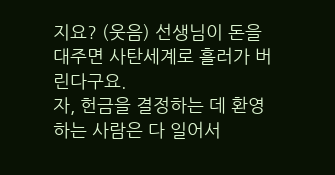지요? (웃음) 선생님이 돈을 대주면 사탄세계로 흘러가 버린다구요.
자, 헌금을 결정하는 데 환영하는 사람은 다 일어서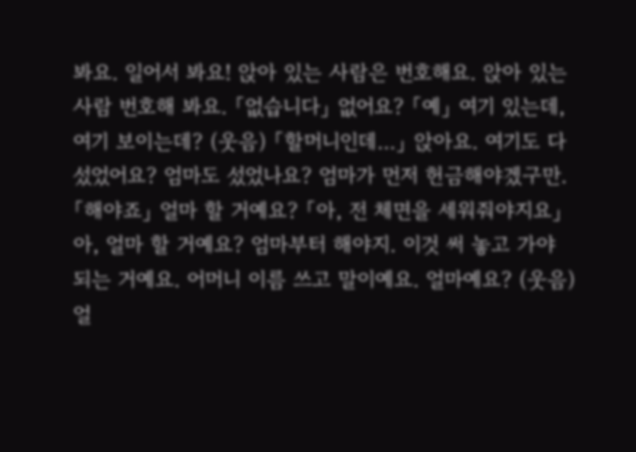봐요. 일어서 봐요! 앉아 있는 사람은 번호해요. 앉아 있는 사람 번호해 봐요. 「없습니다」 없어요? 「예」 여기 있는데, 여기 보이는데? (웃음) 「할머니인데…」 앉아요. 여기도 다 섰었어요? 엄마도 섰었나요? 엄마가 먼저 헌금해야겠구만. 「해야죠」 얼마 할 거예요? 「아, 전 체면을 세워줘야지요」 아, 얼마 할 거예요? 엄마부터 해야지. 이것 써 놓고 가야 되는 거예요. 어머니 이름 쓰고 말이예요. 얼마예요? (웃음) 얼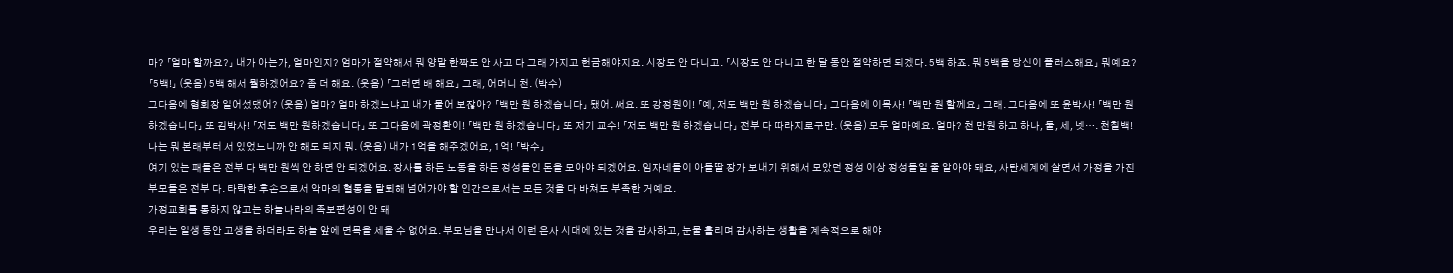마? 「얼마 할까요?」 내가 아는가, 얼마인지? 엄마가 절약해서 뭐 양말 한짝도 안 사고 다 그래 가지고 헌금해야지요. 시장도 안 다니고. 「시장도 안 다니고 한 달 동안 절약하면 되겠다. 5백 하죠. 뭐 5백을 당신이 플러스해요」 뭐예요? 「5백!」 (웃음) 5백 해서 뭘하겠어요? 좀 더 해요. (웃음) 「그러면 배 해요」 그래, 어머니 천. (박수)
그다음에 협회장 일어섰댔어? (웃음) 얼마? 얼마 하겠느냐고 내가 물어 보잖아? 「백만 원 하겠습니다」 됐어. 써요. 또 강정원이! 「예, 저도 백만 원 하겠습니다」 그다음에 이목사! 「백만 원 할께요」 그래. 그다음에 또 윤박사! 「백만 원 하겠습니다」 또 김박사! 「저도 백만 원하겠습니다」 또 그다음에 곽정환이! 「백만 원 하겠습니다」 또 저기 교수! 「저도 백만 원 하겠습니다」 전부 다 따라지로구만. (웃음) 모두 얼마예요. 얼마? 천 만원 하고 하나, 둘, 세, 넷…. 천칠백! 나는 뭐 본래부터 서 있었느니까 안 해도 되지 뭐. (웃음) 내가 1억을 해주겠어요, 1억! 「박수」
여기 있는 패들은 전부 다 백만 원씩 안 하면 안 되겠어요. 장사를 하든 노동을 하든 정성들인 돈을 모아야 되겠어요. 임자네들이 아들딸 장가 보내기 위해서 모았던 정성 이상 정성들일 줄 알아야 돼요, 사탄세계에 살면서 가정을 가진 부모들은 전부 다. 타락한 후손으로서 악마의 혈통을 탈퇴해 넘어가야 할 인간으로서는 모든 것을 다 바쳐도 부족한 거예요.
가정교회를 통하지 않고는 하늘나라의 족보편성이 안 돼
우리는 일생 동안 고생을 하더라도 하늘 앞에 면목을 세울 수 없어요. 부모님을 만나서 이런 은사 시대에 있는 것을 감사하고, 눈물 흘리며 감사하는 생활을 계속적으로 해야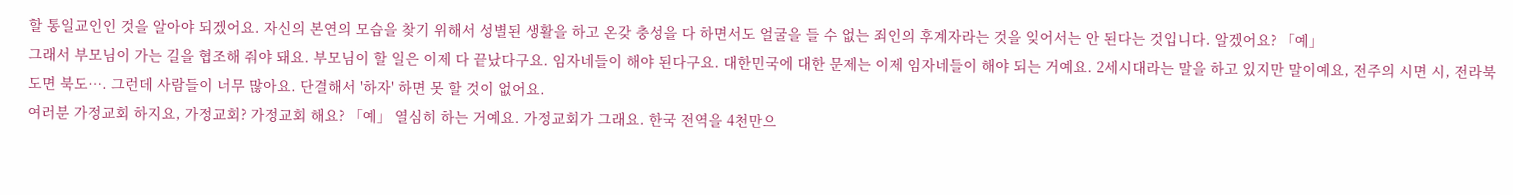할 통일교인인 것을 알아야 되겠어요. 자신의 본연의 모습을 찾기 위해서 성별된 생활을 하고 온갖 충성을 다 하면서도 얼굴을 들 수 없는 죄인의 후계자라는 것을 잊어서는 안 된다는 것입니다. 알겠어요? 「예」
그래서 부모님이 가는 길을 협조해 줘야 돼요. 부모님이 할 일은 이제 다 끝났다구요. 임자네들이 해야 된다구요. 대한민국에 대한 문제는 이제 임자네들이 해야 되는 거예요. 2세시대라는 말을 하고 있지만 말이예요, 전주의 시면 시, 전라북도면 북도…. 그런데 사람들이 너무 많아요. 단결해서 '하자' 하면 못 할 것이 없어요.
여러분 가정교회 하지요, 가정교회? 가정교회 해요? 「예」 열심히 하는 거예요. 가정교회가 그래요. 한국 전역을 4천만으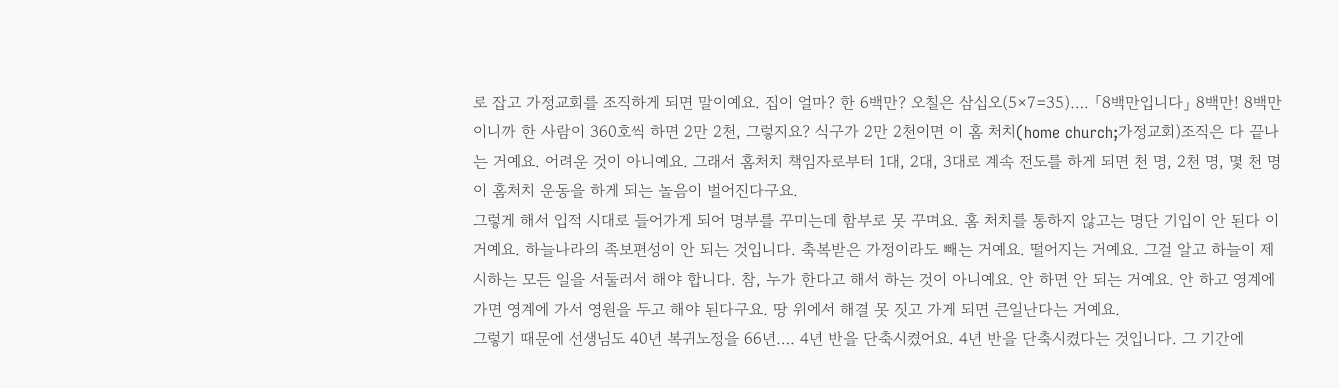로 잡고 가정교회를 조직하게 되면 말이예요. 집이 얼마? 한 6백만? 오칠은 삼십오(5×7=35)…. 「8백만입니다」 8백만! 8백만이니까 한 사람이 360호씩 하면 2만 2천, 그렇지요? 식구가 2만 2천이면 이 홈 처치(home church;가정교회)조직은 다 끝나는 거예요. 어려운 것이 아니예요. 그래서 홈처치 책임자로부터 1대, 2대, 3대로 계속 전도를 하게 되면 천 명, 2천 명, 몇 천 명이 홈처치 운동을 하게 되는 놀음이 벌어진다구요.
그렇게 해서 입적 시대로 들어가게 되어 명부를 꾸미는데 함부로 못 꾸며요. 홈 처치를 통하지 않고는 명단 기입이 안 된다 이거예요. 하늘나라의 족보편성이 안 되는 것입니다. 축복받은 가정이라도 빼는 거예요. 떨어지는 거예요. 그걸 알고 하늘이 제시하는 모든 일을 서둘러서 해야 합니다. 참, 누가 한다고 해서 하는 것이 아니예요. 안 하면 안 되는 거예요. 안 하고 영계에 가면 영계에 가서 영원을 두고 해야 된다구요. 땅 위에서 해결 못 짓고 가게 되면 큰일난다는 거예요.
그렇기 때문에 선생님도 40년 복귀노정을 66년…. 4년 반을 단축시켰어요. 4년 반을 단축시켰다는 것입니다. 그 기간에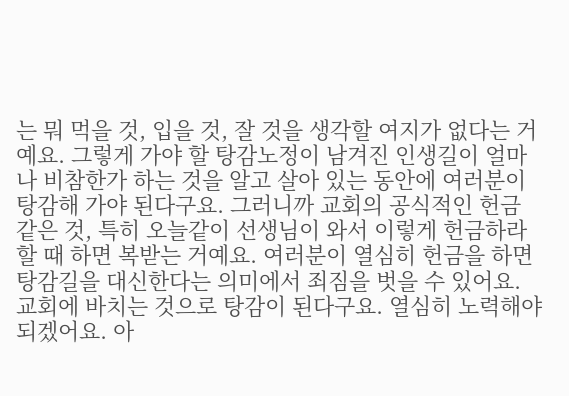는 뭐 먹을 것, 입을 것, 잘 것을 생각할 여지가 없다는 거예요. 그렇게 가야 할 탕감노정이 남겨진 인생길이 얼마나 비참한가 하는 것을 알고 살아 있는 동안에 여러분이 탕감해 가야 된다구요. 그러니까 교회의 공식적인 헌금 같은 것, 특히 오늘같이 선생님이 와서 이렇게 헌금하라 할 때 하면 복받는 거예요. 여러분이 열심히 헌금을 하면 탕감길을 대신한다는 의미에서 죄짐을 벗을 수 있어요. 교회에 바치는 것으로 탕감이 된다구요. 열심히 노력해야 되겠어요. 아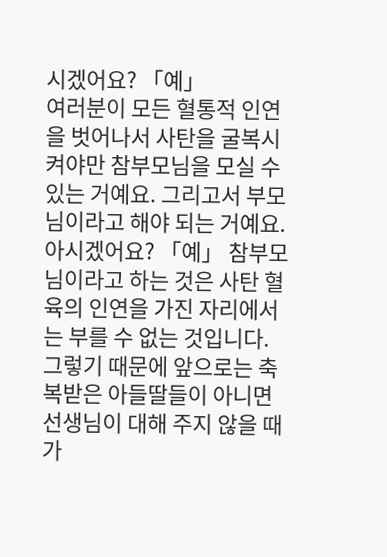시겠어요? 「예」
여러분이 모든 혈통적 인연을 벗어나서 사탄을 굴복시켜야만 참부모님을 모실 수 있는 거예요. 그리고서 부모님이라고 해야 되는 거예요. 아시겠어요? 「예」 참부모님이라고 하는 것은 사탄 혈육의 인연을 가진 자리에서는 부를 수 없는 것입니다. 그렇기 때문에 앞으로는 축복받은 아들딸들이 아니면 선생님이 대해 주지 않을 때가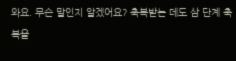와요. 무슨 말인지 알겠어요? 축복받는 데도 삼 단계 축복을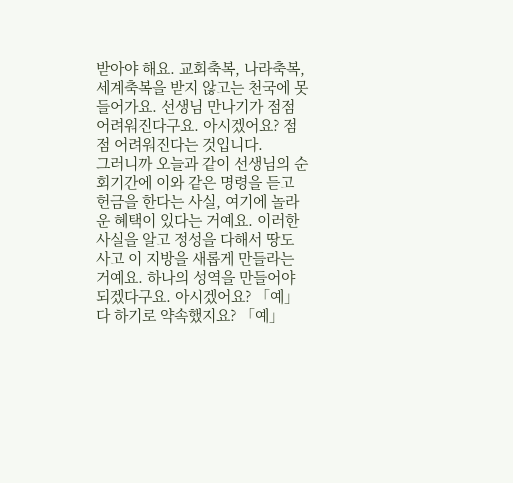받아야 해요. 교회축복, 나라축복, 세계축복을 받지 않고는 천국에 못 들어가요. 선생님 만나기가 점점 어려워진다구요. 아시겠어요? 점점 어려워진다는 것입니다.
그러니까 오늘과 같이 선생님의 순회기간에 이와 같은 명령을 듣고 헌금을 한다는 사실, 여기에 놀라운 혜택이 있다는 거예요. 이러한 사실을 알고 정성을 다해서 땅도 사고 이 지방을 새롭게 만들라는 거예요. 하나의 성역을 만들어야 되겠다구요. 아시겠어요? 「예」 다 하기로 약속했지요? 「예」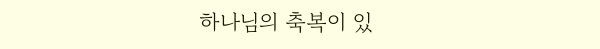하나님의 축복이 있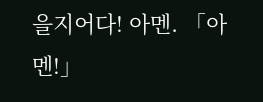을지어다! 아멘. 「아멘!」